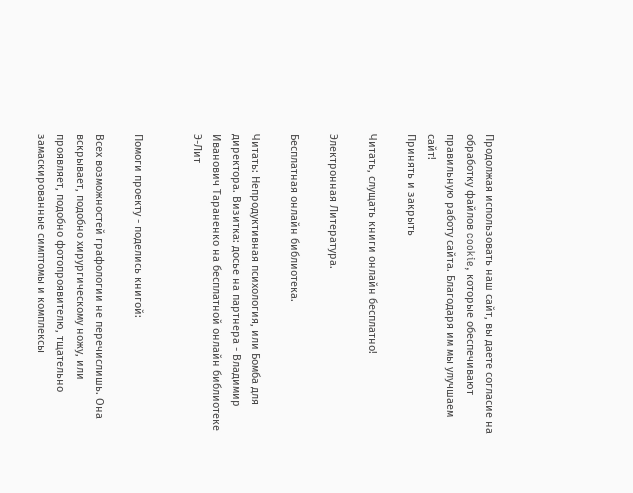Продолжая использовать наш сайт, вы даете согласие на обработку файлов cookie, которые обеспечивают правильную работу сайта. Благодаря им мы улучшаем сайт!
Принять и закрыть

Читать, слущать книги онлайн бесплатно!

Электронная Литература.

Бесплатная онлайн библиотека.

Читать: Непродуктивная психология, или Бомба для директора. Визитка: досье на партнера - Владимир Иванович Тараненко на бесплатной онлайн библиотеке Э-Лит


Помоги проекту - поделись книгой:

Всех возможностей графологии не перечислишь. Она вскрывает, подобно хирургическому ножу, или проявляет, подобно фотопроявителю, тщательно замаскированные симптомы и комплексы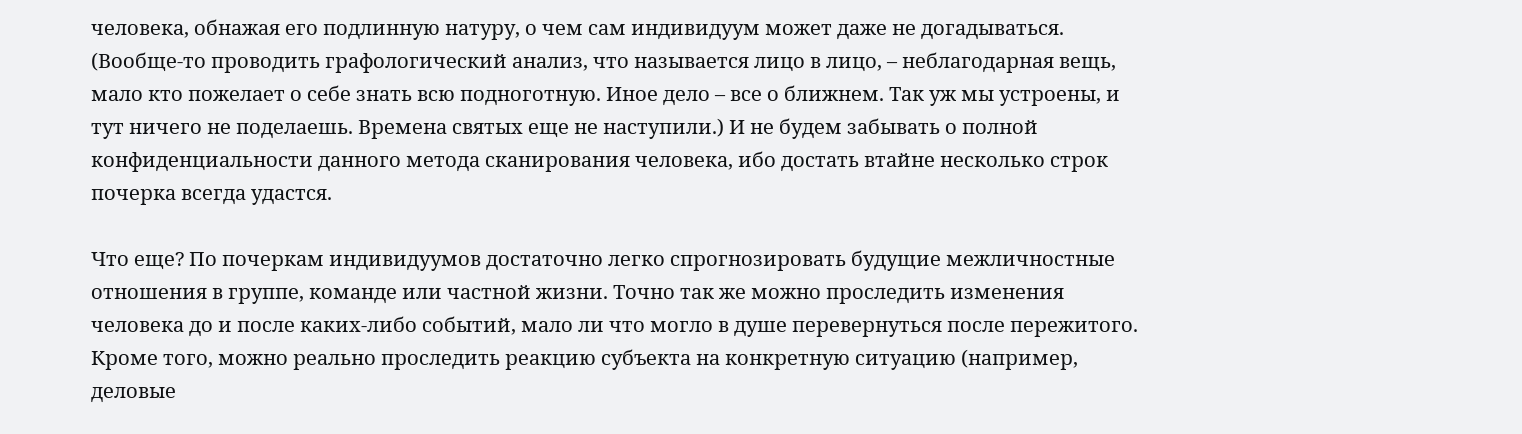человека, обнажая его подлинную натуру, о чем сам индивидуум может даже не догадываться. (Вообще-то проводить графологический анализ, что называется лицо в лицо, – неблагодарная вещь, мало кто пожелает о себе знать всю подноготную. Иное дело – все о ближнем. Так уж мы устроены, и тут ничего не поделаешь. Времена святых еще не наступили.) И не будем забывать о полной конфиденциальности данного метода сканирования человека, ибо достать втайне несколько строк почерка всегда удастся.

Что еще? По почеркам индивидуумов достаточно легко спрогнозировать будущие межличностные отношения в группе, команде или частной жизни. Точно так же можно проследить изменения человека до и после каких-либо событий, мало ли что могло в душе перевернуться после пережитого. Кроме того, можно реально проследить реакцию субъекта на конкретную ситуацию (например, деловые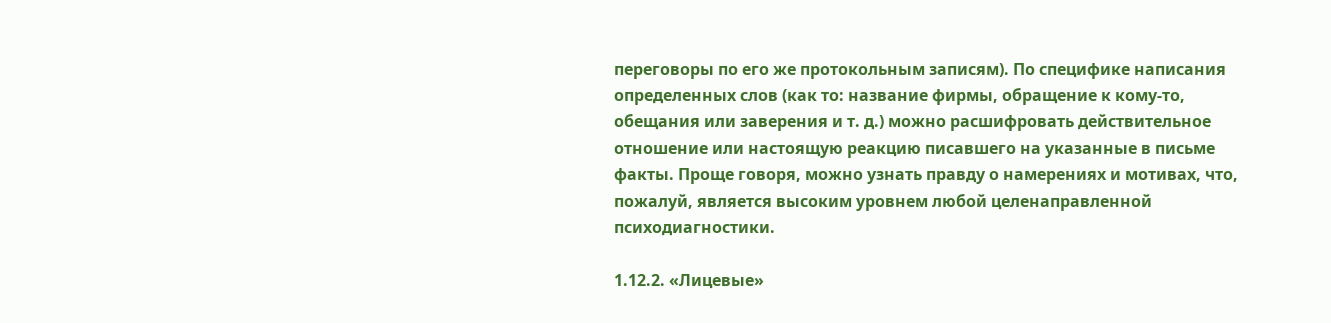переговоры по его же протокольным записям). По специфике написания определенных слов (как то: название фирмы, обращение к кому-то, обещания или заверения и т. д.) можно расшифровать действительное отношение или настоящую реакцию писавшего на указанные в письме факты. Проще говоря, можно узнать правду о намерениях и мотивах, что, пожалуй, является высоким уровнем любой целенаправленной психодиагностики.

1.12.2. «Лицевые»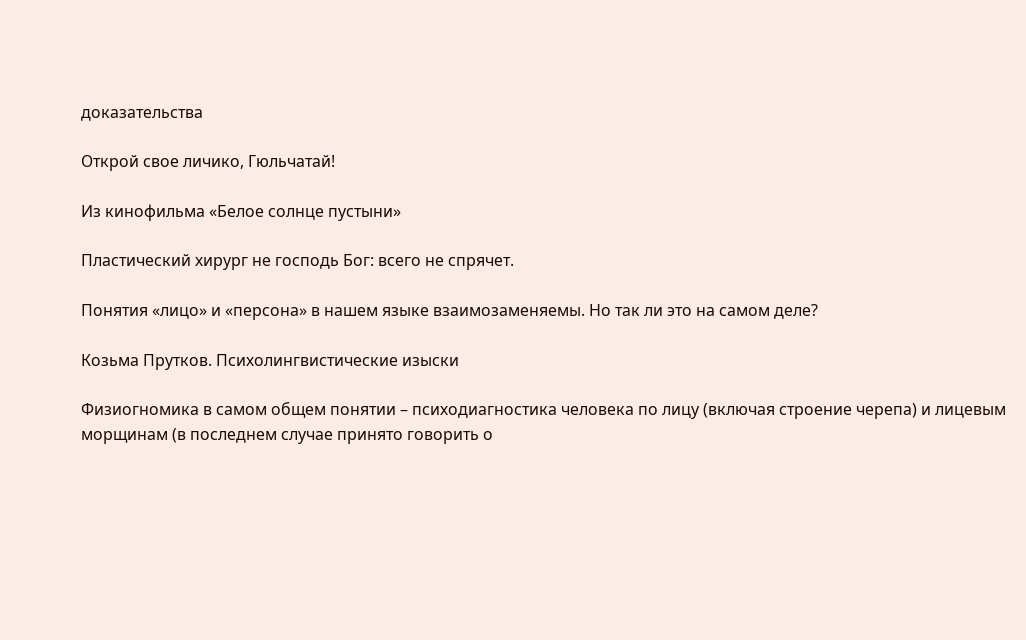доказательства

Открой свое личико, Гюльчатай!

Из кинофильма «Белое солнце пустыни»

Пластический хирург не господь Бог: всего не спрячет.

Понятия «лицо» и «персона» в нашем языке взаимозаменяемы. Но так ли это на самом деле?

Козьма Прутков. Психолингвистические изыски

Физиогномика в самом общем понятии – психодиагностика человека по лицу (включая строение черепа) и лицевым морщинам (в последнем случае принято говорить о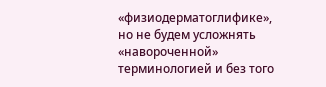«физиодерматоглифике», но не будем усложнять «навороченной» терминологией и без того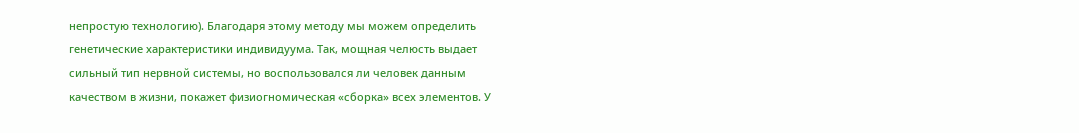непростую технологию). Благодаря этому методу мы можем определить генетические характеристики индивидуума. Так, мощная челюсть выдает сильный тип нервной системы, но воспользовался ли человек данным качеством в жизни, покажет физиогномическая «сборка» всех элементов. У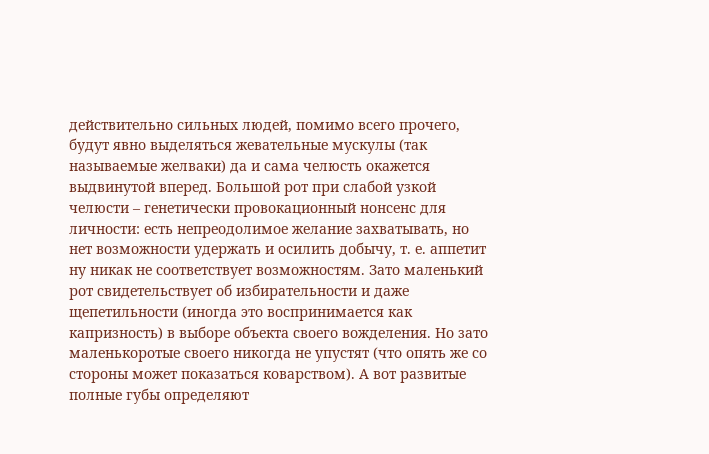действительно сильных людей, помимо всего прочего, будут явно выделяться жевательные мускулы (так называемые желваки) да и сама челюсть окажется выдвинутой вперед. Большой рот при слабой узкой челюсти – генетически провокационный нонсенс для личности: есть непреодолимое желание захватывать, но нет возможности удержать и осилить добычу, т. е. аппетит ну никак не соответствует возможностям. Зато маленький рот свидетельствует об избирательности и даже щепетильности (иногда это воспринимается как капризность) в выборе объекта своего вожделения. Но зато маленькоротые своего никогда не упустят (что опять же со стороны может показаться коварством). А вот развитые полные губы определяют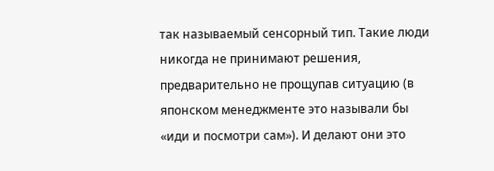так называемый сенсорный тип. Такие люди никогда не принимают решения, предварительно не прощупав ситуацию (в японском менеджменте это называли бы «иди и посмотри сам»). И делают они это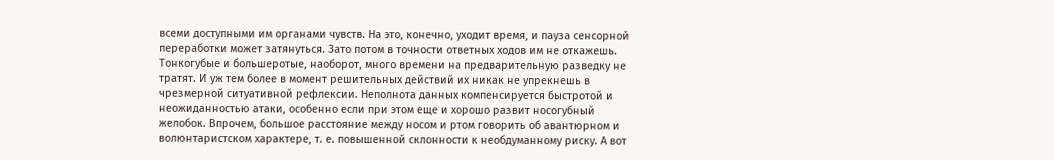всеми доступными им органами чувств. На это, конечно, уходит время, и пауза сенсорной переработки может затянуться. Зато потом в точности ответных ходов им не откажешь. Тонкогубые и большеротые, наоборот, много времени на предварительную разведку не тратят. И уж тем более в момент решительных действий их никак не упрекнешь в чрезмерной ситуативной рефлексии. Неполнота данных компенсируется быстротой и неожиданностью атаки, особенно если при этом еще и хорошо развит носогубный желобок. Впрочем, большое расстояние между носом и ртом говорить об авантюрном и волюнтаристском характере, т. е. повышенной склонности к необдуманному риску. А вот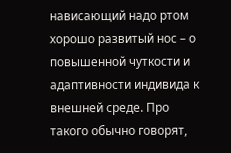нависающий надо ртом хорошо развитый нос – о повышенной чуткости и адаптивности индивида к внешней среде. Про такого обычно говорят,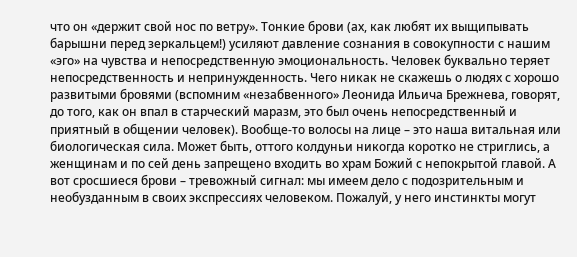что он «держит свой нос по ветру». Тонкие брови (ах, как любят их выщипывать барышни перед зеркальцем!) усиляют давление сознания в совокупности с нашим «эго» на чувства и непосредственную эмоциональность. Человек буквально теряет непосредственность и непринужденность. Чего никак не скажешь о людях с хорошо развитыми бровями (вспомним «незабвенного» Леонида Ильича Брежнева, говорят, до того, как он впал в старческий маразм, это был очень непосредственный и приятный в общении человек). Вообще-то волосы на лице – это наша витальная или биологическая сила. Может быть, оттого колдуньи никогда коротко не стриглись, а женщинам и по сей день запрещено входить во храм Божий с непокрытой главой. А вот сросшиеся брови – тревожный сигнал: мы имеем дело с подозрительным и необузданным в своих экспрессиях человеком. Пожалуй, у него инстинкты могут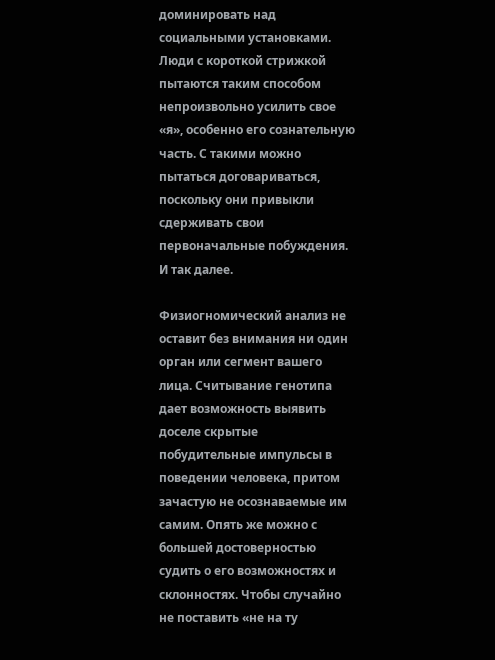доминировать над социальными установками. Люди с короткой стрижкой пытаются таким способом непроизвольно усилить свое «я», особенно его сознательную часть. С такими можно пытаться договариваться, поскольку они привыкли сдерживать свои первоначальные побуждения. И так далее.

Физиогномический анализ не оставит без внимания ни один орган или сегмент вашего лица. Считывание генотипа дает возможность выявить доселе скрытые побудительные импульсы в поведении человека, притом зачастую не осознаваемые им самим. Опять же можно с большей достоверностью судить о его возможностях и склонностях. Чтобы случайно не поставить «не на ту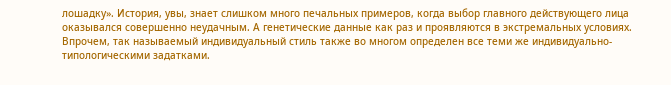лошадку». История, увы, знает слишком много печальных примеров, когда выбор главного действующего лица оказывался совершенно неудачным. А генетические данные как раз и проявляются в экстремальных условиях. Впрочем, так называемый индивидуальный стиль также во многом определен все теми же индивидуально-типологическими задатками.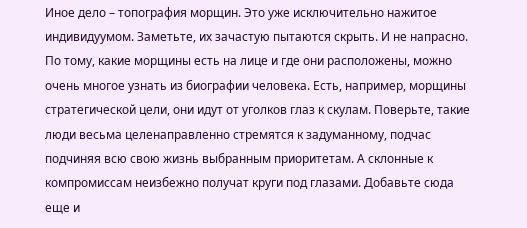Иное дело – топография морщин. Это уже исключительно нажитое индивидуумом. Заметьте, их зачастую пытаются скрыть. И не напрасно. По тому, какие морщины есть на лице и где они расположены, можно очень многое узнать из биографии человека. Есть, например, морщины стратегической цели, они идут от уголков глаз к скулам. Поверьте, такие люди весьма целенаправленно стремятся к задуманному, подчас подчиняя всю свою жизнь выбранным приоритетам. А склонные к компромиссам неизбежно получат круги под глазами. Добавьте сюда еще и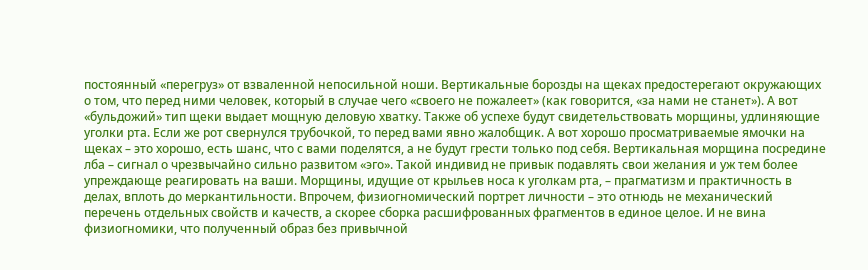постоянный «перегруз» от взваленной непосильной ноши. Вертикальные борозды на щеках предостерегают окружающих о том, что перед ними человек, который в случае чего «своего не пожалеет» (как говорится, «за нами не станет»). А вот «бульдожий» тип щеки выдает мощную деловую хватку. Также об успехе будут свидетельствовать морщины, удлиняющие уголки рта. Если же рот свернулся трубочкой, то перед вами явно жалобщик. А вот хорошо просматриваемые ямочки на щеках – это хорошо, есть шанс, что с вами поделятся, а не будут грести только под себя. Вертикальная морщина посредине лба – сигнал о чрезвычайно сильно развитом «эго». Такой индивид не привык подавлять свои желания и уж тем более упреждающе реагировать на ваши. Морщины, идущие от крыльев носа к уголкам рта, – прагматизм и практичность в делах, вплоть до меркантильности. Впрочем, физиогномический портрет личности – это отнюдь не механический перечень отдельных свойств и качеств, а скорее сборка расшифрованных фрагментов в единое целое. И не вина физиогномики, что полученный образ без привычной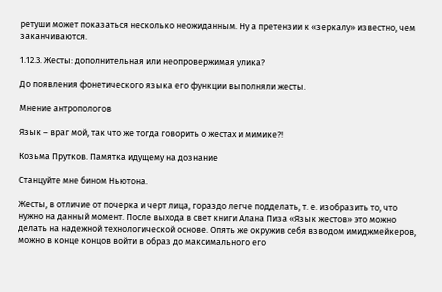ретуши может показаться несколько неожиданным. Ну а претензии к «зеркалу» известно, чем заканчиваются.

1.12.3. Жесты: дополнительная или неопровержимая улика?

До появления фонетического языка его функции выполняли жесты.

Мнение антропологов

Язык – враг мой, так что же тогда говорить о жестах и мимике?!

Козьма Прутков. Памятка идущему на дознание

Станцуйте мне бином Ньютона.

Жесты, в отличие от почерка и черт лица, гораздо легче подделать, т. е. изобразить то, что нужно на данный момент. После выхода в свет книги Алана Пиза «Язык жестов» это можно делать на надежной технологической основе. Опять же окружив себя взводом имиджмейкеров, можно в конце концов войти в образ до максимального его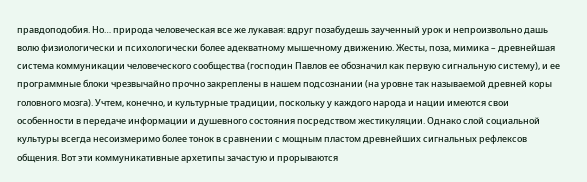правдоподобия. Но… природа человеческая все же лукавая: вдруг позабудешь заученный урок и непроизвольно дашь волю физиологически и психологически более адекватному мышечному движению. Жесты, поза, мимика – древнейшая система коммуникации человеческого сообщества (господин Павлов ее обозначил как первую сигнальную систему), и ее программные блоки чрезвычайно прочно закреплены в нашем подсознании (на уровне так называемой древней коры головного мозга). Учтем, конечно, и культурные традиции, поскольку у каждого народа и нации имеются свои особенности в передаче информации и душевного состояния посредством жестикуляции. Однако слой социальной культуры всегда несоизмеримо более тонок в сравнении с мощным пластом древнейших сигнальных рефлексов общения. Вот эти коммуникативные архетипы зачастую и прорываются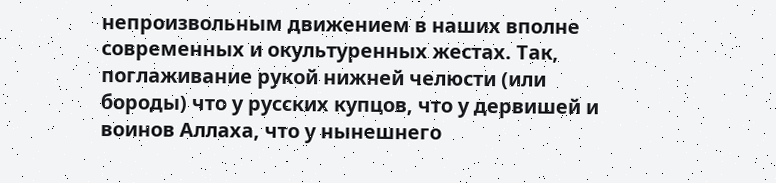непроизвольным движением в наших вполне современных и окультуренных жестах. Так, поглаживание рукой нижней челюсти (или бороды) что у русских купцов, что у дервишей и воинов Аллаха, что у нынешнего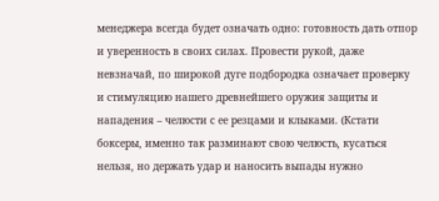менеджера всегда будет означать одно: готовность дать отпор и уверенность в своих силах. Провести рукой, даже невзначай, по широкой дуге подбородка означает проверку и стимуляцию нашего древнейшего оружия защиты и нападения – челюсти с ее резцами и клыками. (Кстати боксеры, именно так разминают свою челюсть, кусаться нельзя, но держать удар и наносить выпады нужно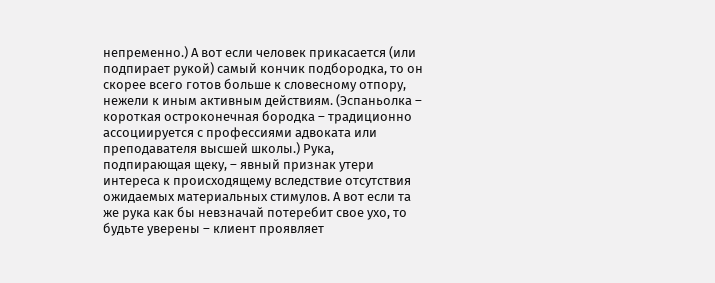непременно.) А вот если человек прикасается (или подпирает рукой) самый кончик подбородка, то он скорее всего готов больше к словесному отпору, нежели к иным активным действиям. (Эспаньолка – короткая остроконечная бородка – традиционно ассоциируется с профессиями адвоката или преподавателя высшей школы.) Рука, подпирающая щеку, – явный признак утери интереса к происходящему вследствие отсутствия ожидаемых материальных стимулов. А вот если та же рука как бы невзначай потеребит свое ухо, то будьте уверены – клиент проявляет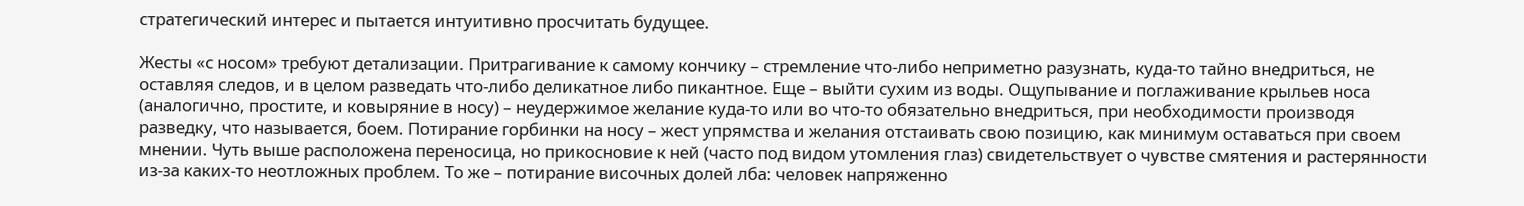стратегический интерес и пытается интуитивно просчитать будущее.

Жесты «с носом» требуют детализации. Притрагивание к самому кончику – стремление что-либо неприметно разузнать, куда-то тайно внедриться, не оставляя следов, и в целом разведать что-либо деликатное либо пикантное. Еще – выйти сухим из воды. Ощупывание и поглаживание крыльев носа (аналогично, простите, и ковыряние в носу) – неудержимое желание куда-то или во что-то обязательно внедриться, при необходимости производя разведку, что называется, боем. Потирание горбинки на носу – жест упрямства и желания отстаивать свою позицию, как минимум оставаться при своем мнении. Чуть выше расположена переносица, но прикосновие к ней (часто под видом утомления глаз) свидетельствует о чувстве смятения и растерянности из-за каких-то неотложных проблем. То же – потирание височных долей лба: человек напряженно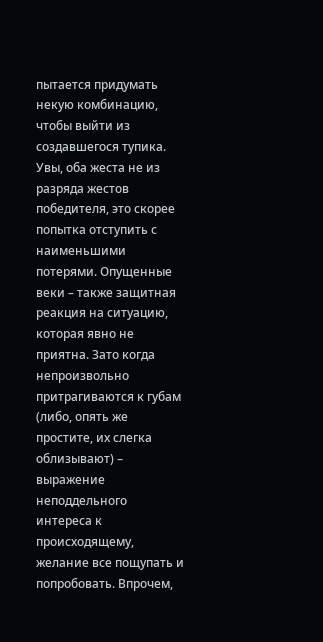пытается придумать некую комбинацию, чтобы выйти из создавшегося тупика. Увы, оба жеста не из разряда жестов победителя, это скорее попытка отступить с наименьшими потерями. Опущенные веки – также защитная реакция на ситуацию, которая явно не приятна. Зато когда непроизвольно притрагиваются к губам (либо, опять же простите, их слегка облизывают) – выражение неподдельного интереса к происходящему, желание все пощупать и попробовать. Впрочем,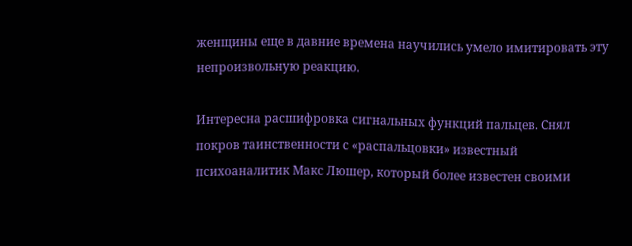женщины еще в давние времена научились умело имитировать эту непроизвольную реакцию.

Интересна расшифровка сигнальных функций пальцев. Снял покров таинственности с «распальцовки» известный психоаналитик Макс Люшер, который более известен своими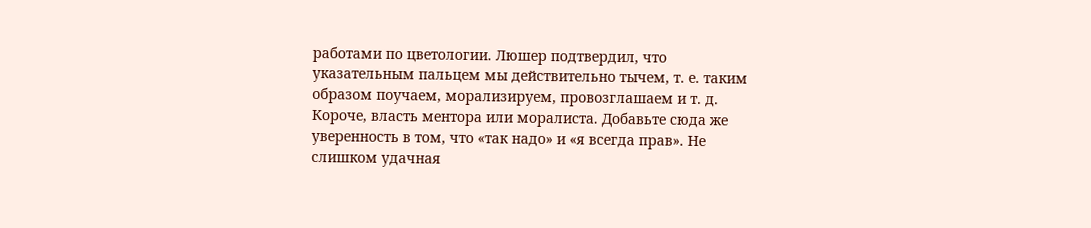работами по цветологии. Люшер подтвердил, что указательным пальцем мы действительно тычем, т. е. таким образом поучаем, морализируем, провозглашаем и т. д. Короче, власть ментора или моралиста. Добавьте сюда же уверенность в том, что «так надо» и «я всегда прав». Не слишком удачная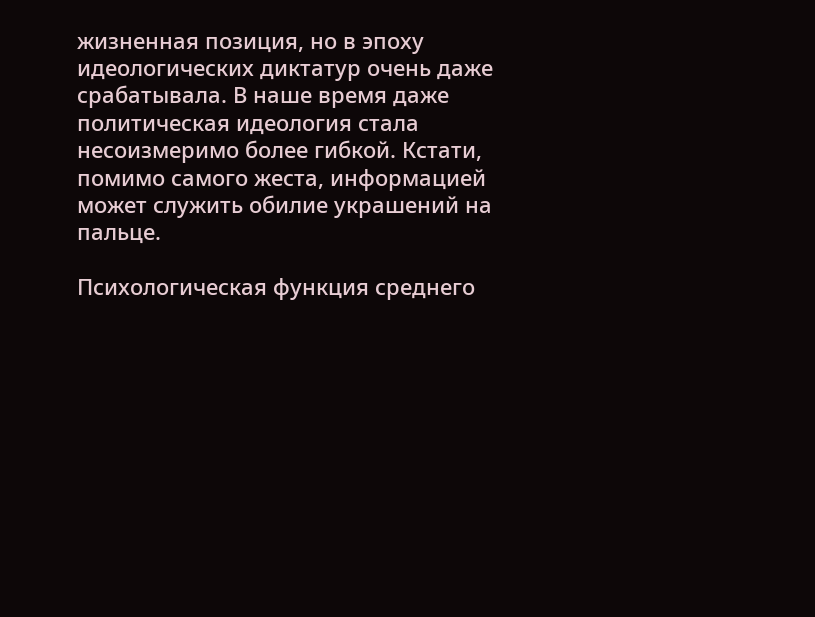жизненная позиция, но в эпоху идеологических диктатур очень даже срабатывала. В наше время даже политическая идеология стала несоизмеримо более гибкой. Кстати, помимо самого жеста, информацией может служить обилие украшений на пальце.

Психологическая функция среднего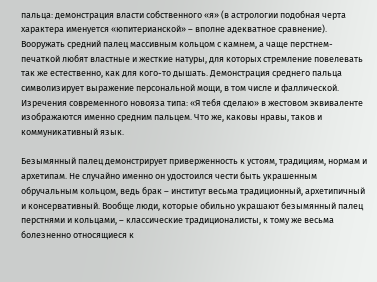пальца: демонстрация власти собственного «я» (в астрологии подобная черта характера именуется «юпитерианской» – вполне адекватное сравнение). Вооружать средний палец массивным кольцом с камнем, а чаще перстнем-печаткой любят властные и жесткие натуры, для которых стремление повелевать так же естественно, как для кого-то дышать. Демонстрация среднего пальца символизирует выражение персональной мощи, в том числе и фаллической. Изречения современного новояза типа: «Я тебя сделаю» в жестовом эквиваленте изображаются именно средним пальцем. Что же, каковы нравы, таков и коммуникативный язык.

Безымянный палец демонстрирует приверженность к устоям, традициям, нормам и архетипам. Не случайно именно он удостоился чести быть украшенным обручальным кольцом, ведь брак – институт весьма традиционный, архетипичный и консервативный. Вообще люди, которые обильно украшают безымянный палец перстнями и кольцами, – классические традиционалисты, к тому же весьма болезненно относящиеся к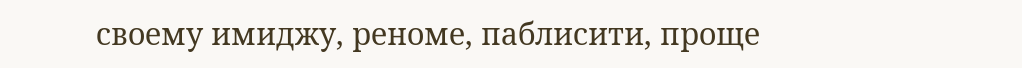своему имиджу, реноме, паблисити, проще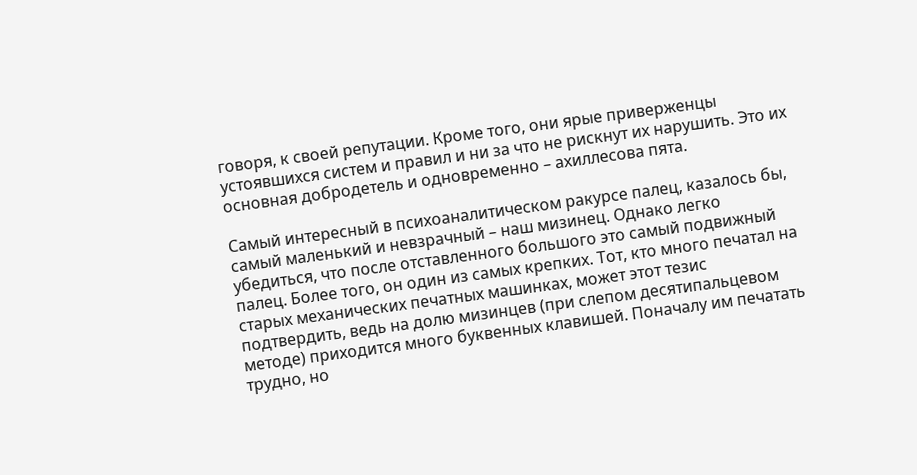говоря, к своей репутации. Кроме того, они ярые приверженцы устоявшихся систем и правил и ни за что не рискнут их нарушить. Это их основная добродетель и одновременно – ахиллесова пята.

Самый интересный в психоаналитическом ракурсе палец, казалось бы, самый маленький и невзрачный – наш мизинец. Однако легко убедиться, что после отставленного большого это самый подвижный палец. Более того, он один из самых крепких. Тот, кто много печатал на старых механических печатных машинках, может этот тезис подтвердить, ведь на долю мизинцев (при слепом десятипальцевом методе) приходится много буквенных клавишей. Поначалу им печатать трудно, но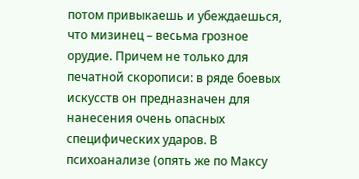потом привыкаешь и убеждаешься, что мизинец – весьма грозное орудие. Причем не только для печатной скорописи: в ряде боевых искусств он предназначен для нанесения очень опасных специфических ударов. В психоанализе (опять же по Максу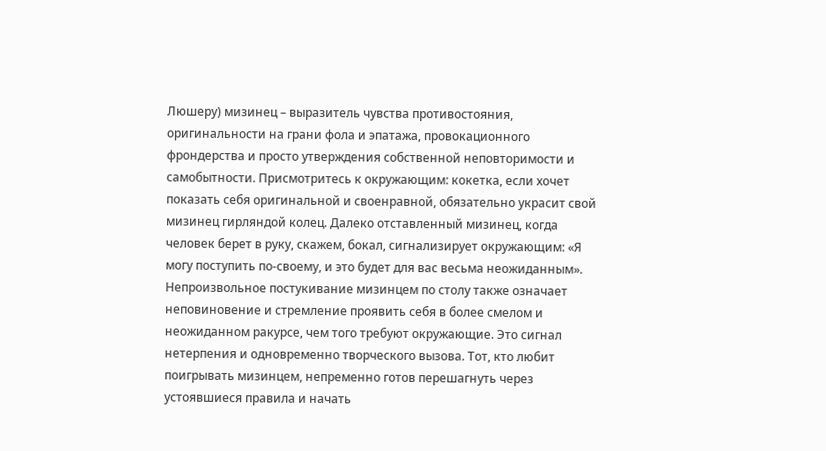Люшеру) мизинец – выразитель чувства противостояния, оригинальности на грани фола и эпатажа, провокационного фрондерства и просто утверждения собственной неповторимости и самобытности. Присмотритесь к окружающим: кокетка, если хочет показать себя оригинальной и своенравной, обязательно украсит свой мизинец гирляндой колец. Далеко отставленный мизинец, когда человек берет в руку, скажем, бокал, сигнализирует окружающим: «Я могу поступить по-своему, и это будет для вас весьма неожиданным». Непроизвольное постукивание мизинцем по столу также означает неповиновение и стремление проявить себя в более смелом и неожиданном ракурсе, чем того требуют окружающие. Это сигнал нетерпения и одновременно творческого вызова. Тот, кто любит поигрывать мизинцем, непременно готов перешагнуть через устоявшиеся правила и начать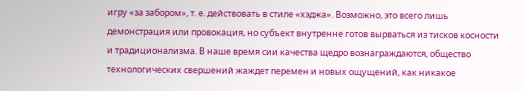игру «за забором», т. е. действовать в стиле «хэджа». Возможно, это всего лишь демонстрация или провокация, но субъект внутренне готов вырваться из тисков косности и традиционализма. В наше время сии качества щедро вознаграждаются, общество технологических свершений жаждет перемен и новых ощущений, как никакое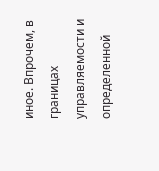иное. Впрочем, в границах управляемости и определенной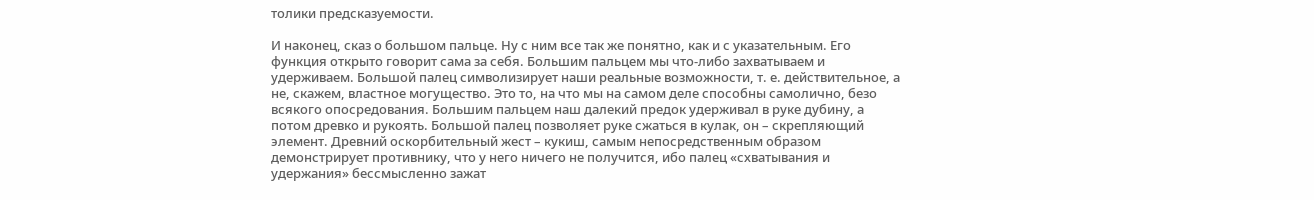толики предсказуемости.

И наконец, сказ о большом пальце. Ну с ним все так же понятно, как и с указательным. Его функция открыто говорит сама за себя. Большим пальцем мы что-либо захватываем и удерживаем. Большой палец символизирует наши реальные возможности, т. е. действительное, а не, скажем, властное могущество. Это то, на что мы на самом деле способны самолично, безо всякого опосредования. Большим пальцем наш далекий предок удерживал в руке дубину, а потом древко и рукоять. Большой палец позволяет руке сжаться в кулак, он – скрепляющий элемент. Древний оскорбительный жест – кукиш, самым непосредственным образом демонстрирует противнику, что у него ничего не получится, ибо палец «схватывания и удержания» бессмысленно зажат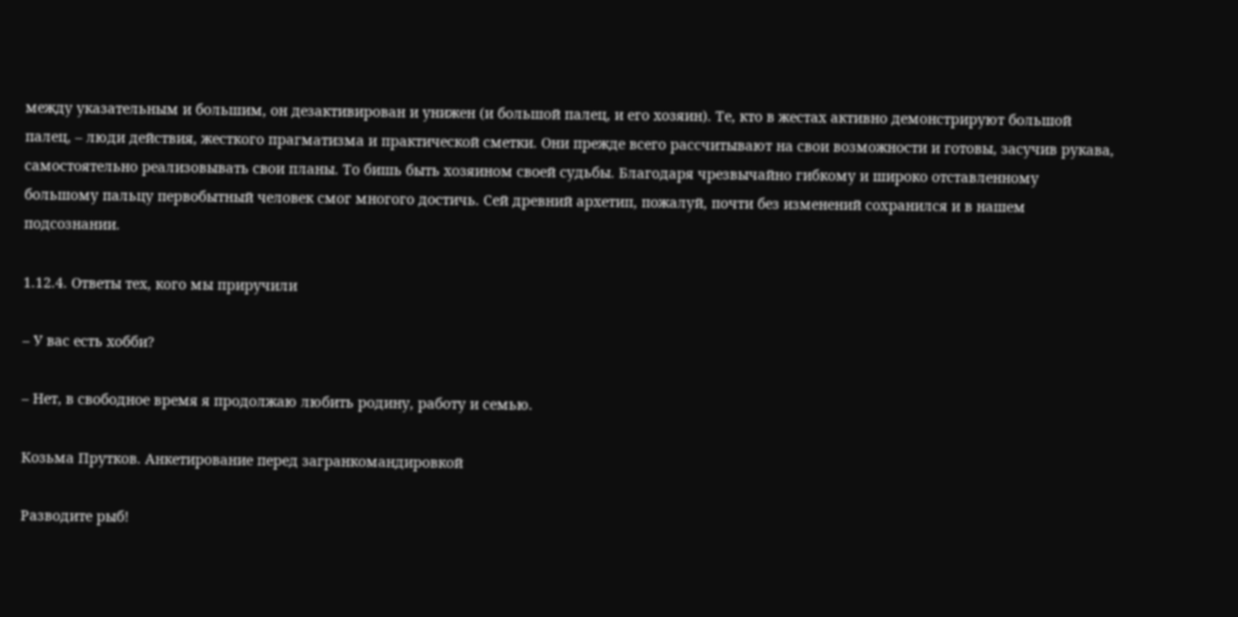между указательным и большим, он дезактивирован и унижен (и большой палец, и его хозяин). Те, кто в жестах активно демонстрируют большой палец, – люди действия, жесткого прагматизма и практической сметки. Они прежде всего рассчитывают на свои возможности и готовы, засучив рукава, самостоятельно реализовывать свои планы. То бишь быть хозяином своей судьбы. Благодаря чрезвычайно гибкому и широко отставленному большому пальцу первобытный человек смог многого достичь. Сей древний архетип, пожалуй, почти без изменений сохранился и в нашем подсознании.

1.12.4. Ответы тех, кого мы приручили

– У вас есть хобби?

– Нет, в свободное время я продолжаю любить родину, работу и семью.

Козьма Прутков. Анкетирование перед загранкомандировкой

Разводите рыб!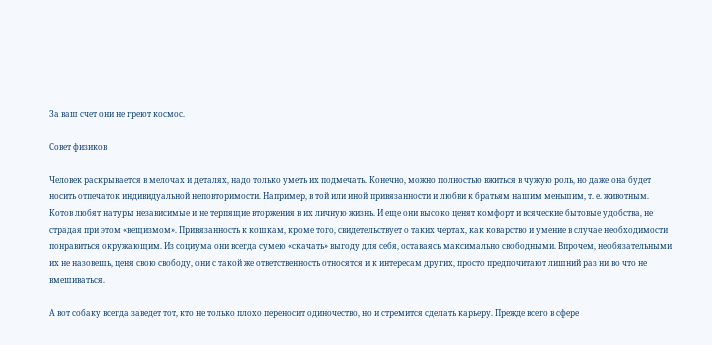За ваш счет они не греют космос.

Совет физиков

Человек раскрывается в мелочах и деталях, надо только уметь их подмечать. Конечно, можно полностью вжиться в чужую роль, но даже она будет носить отпечаток индивидуальной неповторимости. Например, в той или иной привязанности и любви к братьям нашим меньшим, т. е. животным. Котов любят натуры независимые и не терпящие вторжения в их личную жизнь. И еще они высоко ценят комфорт и всяческие бытовые удобства, не страдая при этом «вещизмом». Привязанность к кошкам, кроме того, свидетельствует о таких чертах, как коварство и умение в случае необходимости понравиться окружающим. Из социума они всегда сумею «скачать» выгоду для себя, оставаясь максимально свободными. Впрочем, необязательными их не назовешь, ценя свою свободу, они с такой же ответственность относятся и к интересам других, просто предпочитают лишний раз ни во что не вмешиваться.

А вот собаку всегда заведет тот, кто не только плохо переносит одиночество, но и стремится сделать карьеру. Прежде всего в сфере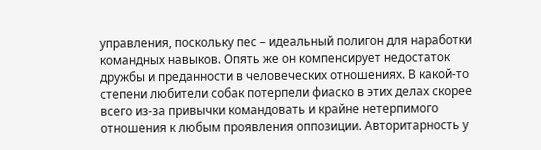управления, поскольку пес – идеальный полигон для наработки командных навыков. Опять же он компенсирует недостаток дружбы и преданности в человеческих отношениях. В какой-то степени любители собак потерпели фиаско в этих делах скорее всего из-за привычки командовать и крайне нетерпимого отношения к любым проявления оппозиции. Авторитарность у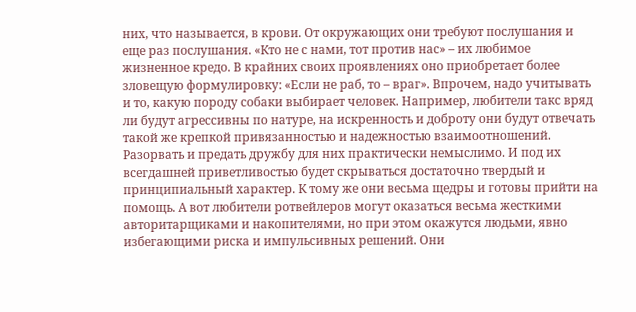них, что называется, в крови. От окружающих они требуют послушания и еще раз послушания. «Кто не с нами, тот против нас» – их любимое жизненное кредо. В крайних своих проявлениях оно приобретает более зловещую формулировку: «Если не раб, то – враг». Впрочем, надо учитывать и то, какую породу собаки выбирает человек. Например, любители такс вряд ли будут агрессивны по натуре, на искренность и доброту они будут отвечать такой же крепкой привязанностью и надежностью взаимоотношений. Разорвать и предать дружбу для них практически немыслимо. И под их всегдашней приветливостью будет скрываться достаточно твердый и принципиальный характер. К тому же они весьма щедры и готовы прийти на помощь. А вот любители ротвейлеров могут оказаться весьма жесткими авторитарщиками и накопителями, но при этом окажутся людьми, явно избегающими риска и импульсивных решений. Они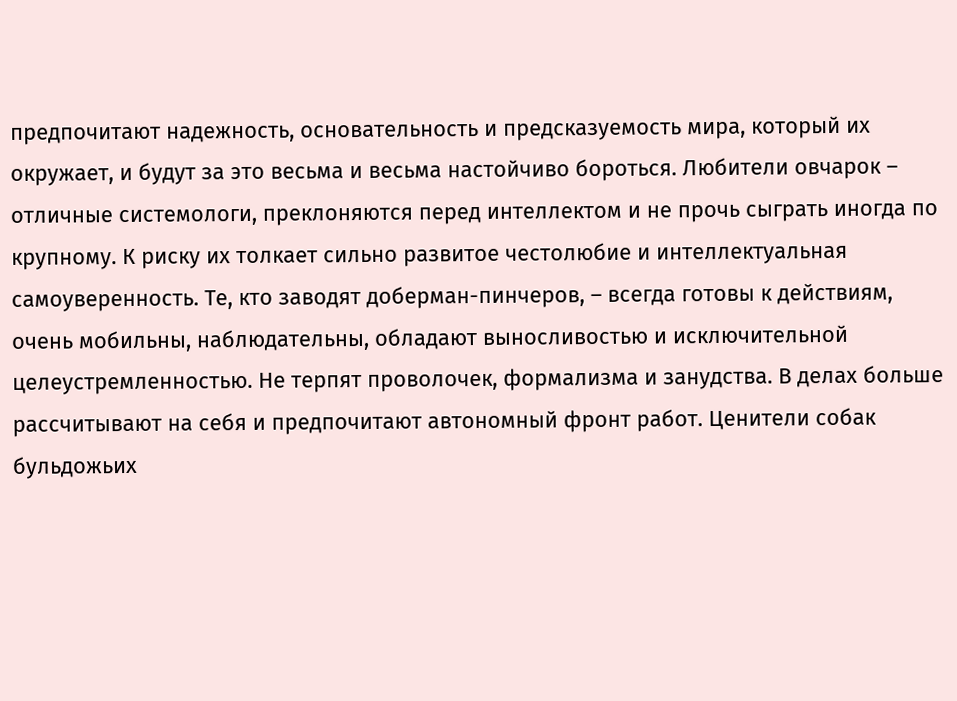предпочитают надежность, основательность и предсказуемость мира, который их окружает, и будут за это весьма и весьма настойчиво бороться. Любители овчарок – отличные системологи, преклоняются перед интеллектом и не прочь сыграть иногда по крупному. К риску их толкает сильно развитое честолюбие и интеллектуальная самоуверенность. Те, кто заводят доберман-пинчеров, – всегда готовы к действиям, очень мобильны, наблюдательны, обладают выносливостью и исключительной целеустремленностью. Не терпят проволочек, формализма и занудства. В делах больше рассчитывают на себя и предпочитают автономный фронт работ. Ценители собак бульдожьих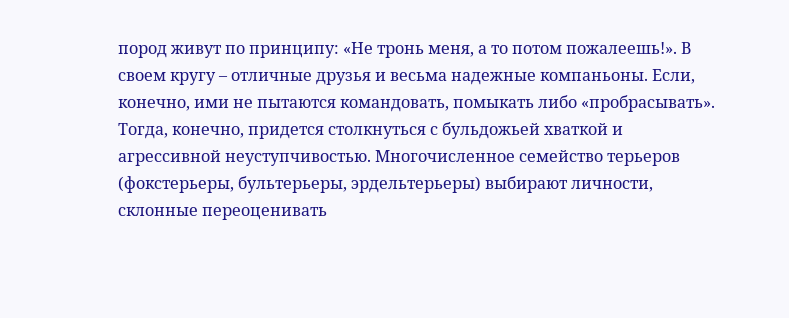пород живут по принципу: «Не тронь меня, а то потом пожалеешь!». В своем кругу – отличные друзья и весьма надежные компаньоны. Если, конечно, ими не пытаются командовать, помыкать либо «пробрасывать». Тогда, конечно, придется столкнуться с бульдожьей хваткой и агрессивной неуступчивостью. Многочисленное семейство терьеров (фокстерьеры, бультерьеры, эрдельтерьеры) выбирают личности, склонные переоценивать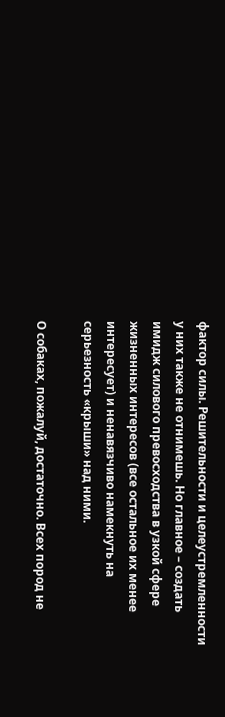фактор силы. Решительности и целеустремленности у них также не отнимешь. Но главное – создать имидж силового превосходства в узкой сфере жизненных интересов (все остальное их менее интересует) и ненавязчиво намекнуть на серьезность «крыши» над ними.

О собаках, пожалуй, достаточно. Всех пород не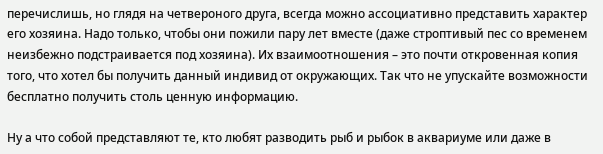перечислишь, но глядя на четвероного друга, всегда можно ассоциативно представить характер его хозяина. Надо только, чтобы они пожили пару лет вместе (даже строптивый пес со временем неизбежно подстраивается под хозяина). Их взаимоотношения – это почти откровенная копия того, что хотел бы получить данный индивид от окружающих. Так что не упускайте возможности бесплатно получить столь ценную информацию.

Ну а что собой представляют те, кто любят разводить рыб и рыбок в аквариуме или даже в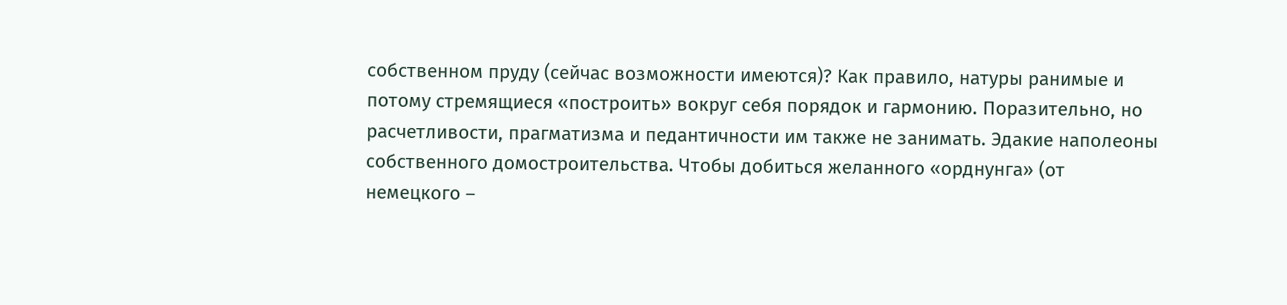собственном пруду (сейчас возможности имеются)? Как правило, натуры ранимые и потому стремящиеся «построить» вокруг себя порядок и гармонию. Поразительно, но расчетливости, прагматизма и педантичности им также не занимать. Эдакие наполеоны собственного домостроительства. Чтобы добиться желанного «орднунга» (от немецкого –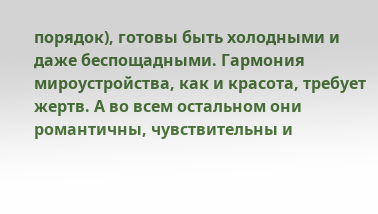порядок), готовы быть холодными и даже беспощадными. Гармония мироустройства, как и красота, требует жертв. А во всем остальном они романтичны, чувствительны и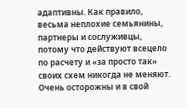адаптивны. Как правило, весьма неплохие семьянины, партнеры и сослуживцы, потому что действуют всецело по расчету и «за просто так» своих схем никогда не меняют. Очень осторожны и в свой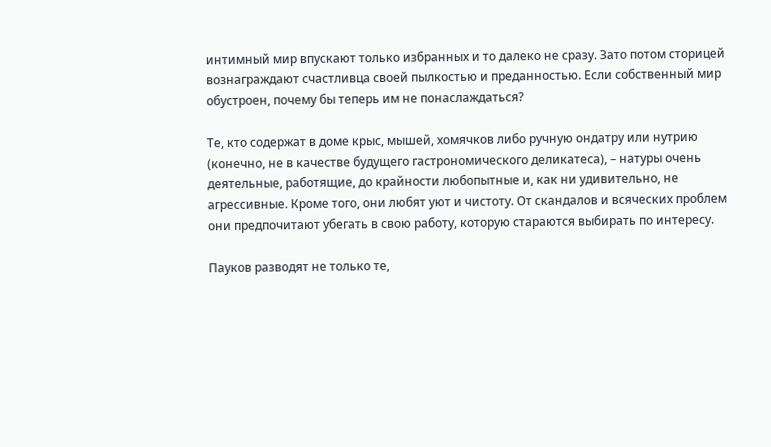интимный мир впускают только избранных и то далеко не сразу. Зато потом сторицей вознаграждают счастливца своей пылкостью и преданностью. Если собственный мир обустроен, почему бы теперь им не понаслаждаться?

Те, кто содержат в доме крыс, мышей, хомячков либо ручную ондатру или нутрию (конечно, не в качестве будущего гастрономического деликатеса), – натуры очень деятельные, работящие, до крайности любопытные и, как ни удивительно, не агрессивные. Кроме того, они любят уют и чистоту. От скандалов и всяческих проблем они предпочитают убегать в свою работу, которую стараются выбирать по интересу.

Пауков разводят не только те,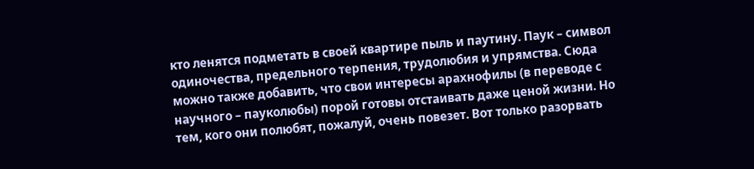кто ленятся подметать в своей квартире пыль и паутину. Паук – символ одиночества, предельного терпения, трудолюбия и упрямства. Сюда можно также добавить, что свои интересы арахнофилы (в переводе с научного – пауколюбы) порой готовы отстаивать даже ценой жизни. Но тем, кого они полюбят, пожалуй, очень повезет. Вот только разорвать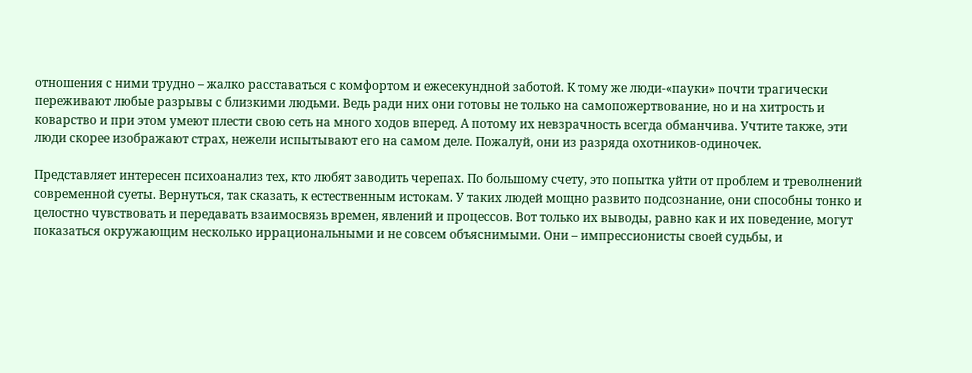отношения с ними трудно – жалко расставаться с комфортом и ежесекундной заботой. К тому же люди-«пауки» почти трагически переживают любые разрывы с близкими людьми. Ведь ради них они готовы не только на самопожертвование, но и на хитрость и коварство и при этом умеют плести свою сеть на много ходов вперед. А потому их невзрачность всегда обманчива. Учтите также, эти люди скорее изображают страх, нежели испытывают его на самом деле. Пожалуй, они из разряда охотников-одиночек.

Представляет интересен психоанализ тех, кто любят заводить черепах. По большому счету, это попытка уйти от проблем и треволнений современной суеты. Вернуться, так сказать, к естественным истокам. У таких людей мощно развито подсознание, они способны тонко и целостно чувствовать и передавать взаимосвязь времен, явлений и процессов. Вот только их выводы, равно как и их поведение, могут показаться окружающим несколько иррациональными и не совсем объяснимыми. Они – импрессионисты своей судьбы, и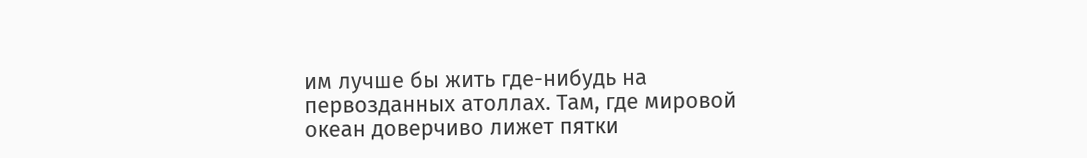им лучше бы жить где-нибудь на первозданных атоллах. Там, где мировой океан доверчиво лижет пятки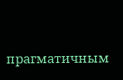прагматичным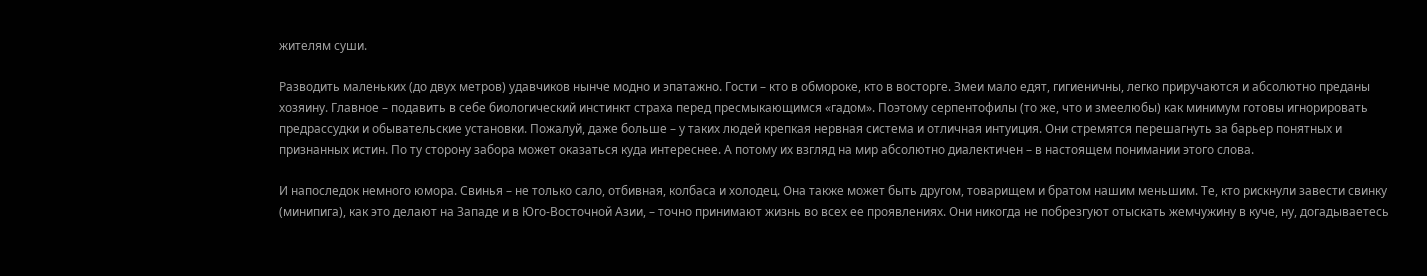жителям суши.

Разводить маленьких (до двух метров) удавчиков нынче модно и эпатажно. Гости – кто в обмороке, кто в восторге. Змеи мало едят, гигиеничны, легко приручаются и абсолютно преданы хозяину. Главное – подавить в себе биологический инстинкт страха перед пресмыкающимся «гадом». Поэтому серпентофилы (то же, что и змеелюбы) как минимум готовы игнорировать предрассудки и обывательские установки. Пожалуй, даже больше – у таких людей крепкая нервная система и отличная интуиция. Они стремятся перешагнуть за барьер понятных и признанных истин. По ту сторону забора может оказаться куда интереснее. А потому их взгляд на мир абсолютно диалектичен – в настоящем понимании этого слова.

И напоследок немного юмора. Свинья – не только сало, отбивная, колбаса и холодец. Она также может быть другом, товарищем и братом нашим меньшим. Те, кто рискнули завести свинку (минипига), как это делают на Западе и в Юго-Восточной Азии, – точно принимают жизнь во всех ее проявлениях. Они никогда не побрезгуют отыскать жемчужину в куче, ну, догадываетесь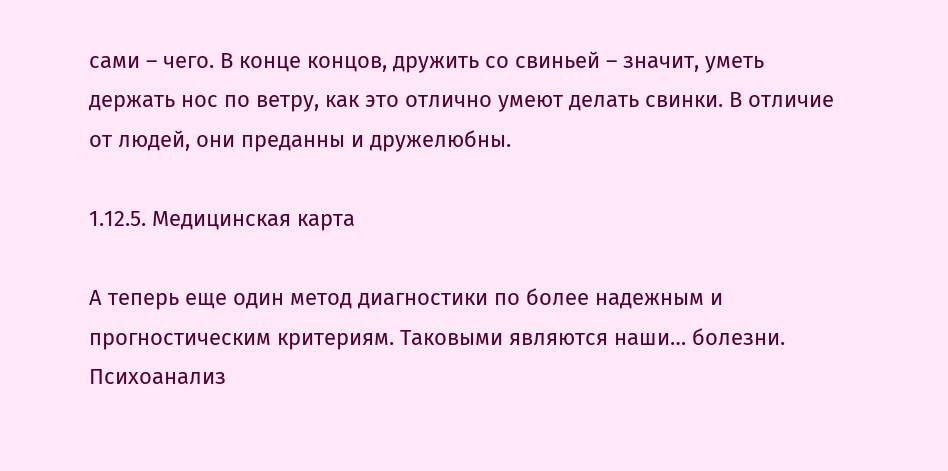сами – чего. В конце концов, дружить со свиньей – значит, уметь держать нос по ветру, как это отлично умеют делать свинки. В отличие от людей, они преданны и дружелюбны.

1.12.5. Медицинская карта

А теперь еще один метод диагностики по более надежным и прогностическим критериям. Таковыми являются наши… болезни. Психоанализ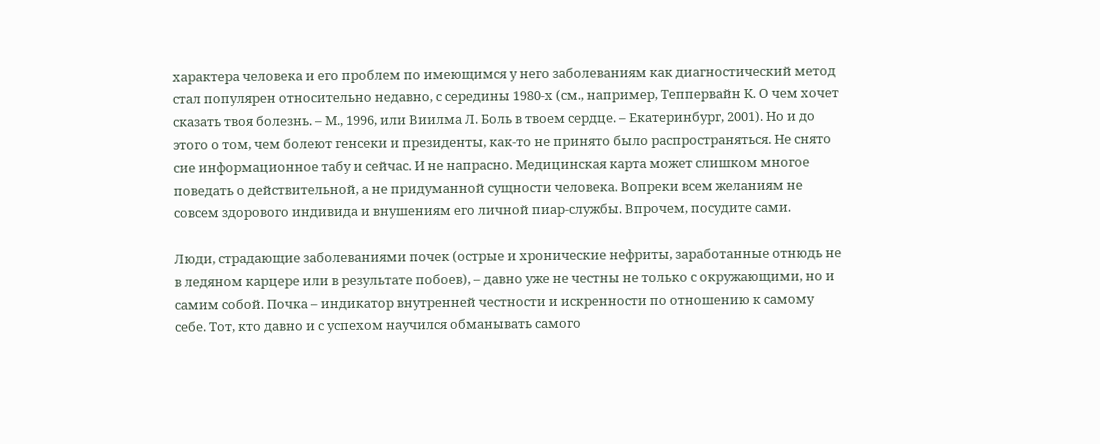характера человека и его проблем по имеющимся у него заболеваниям как диагностический метод стал популярен относительно недавно, с середины 1980-х (см., например, Теппервайн К. О чем хочет сказать твоя болезнь. – М., 1996, или Виилма Л. Боль в твоем сердце. – Екатеринбург, 2001). Но и до этого о том, чем болеют генсеки и президенты, как-то не принято было распространяться. Не снято сие информационное табу и сейчас. И не напрасно. Медицинская карта может слишком многое поведать о действительной, а не придуманной сущности человека. Вопреки всем желаниям не совсем здорового индивида и внушениям его личной пиар-службы. Впрочем, посудите сами.

Люди, страдающие заболеваниями почек (острые и хронические нефриты, заработанные отнюдь не в ледяном карцере или в результате побоев), – давно уже не честны не только с окружающими, но и самим собой. Почка – индикатор внутренней честности и искренности по отношению к самому себе. Тот, кто давно и с успехом научился обманывать самого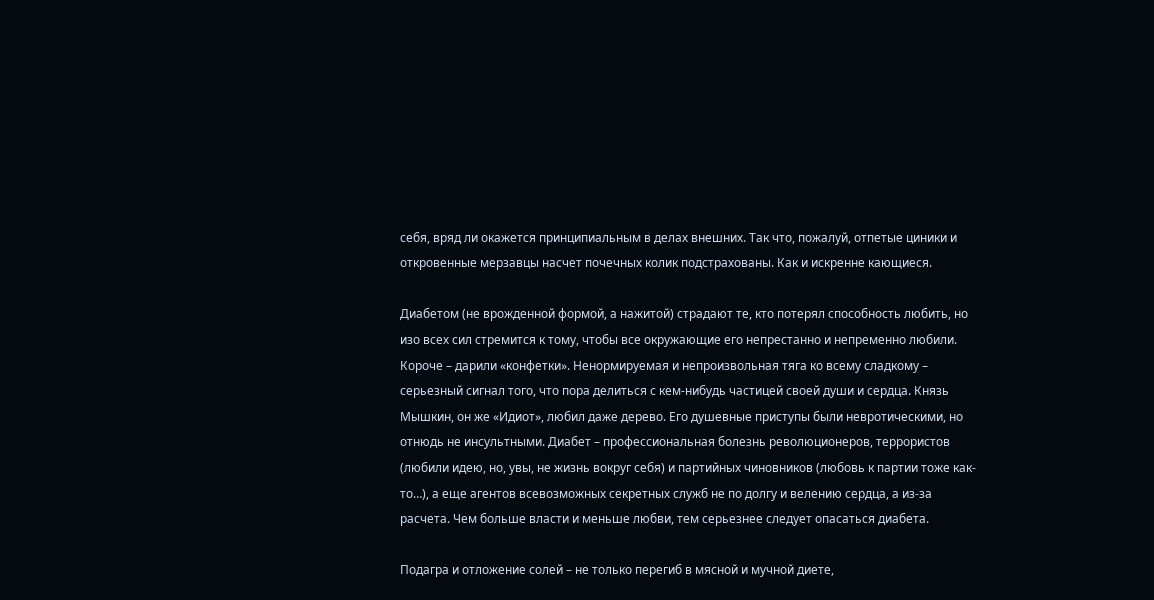себя, вряд ли окажется принципиальным в делах внешних. Так что, пожалуй, отпетые циники и откровенные мерзавцы насчет почечных колик подстрахованы. Как и искренне кающиеся.

Диабетом (не врожденной формой, а нажитой) страдают те, кто потерял способность любить, но изо всех сил стремится к тому, чтобы все окружающие его непрестанно и непременно любили. Короче – дарили «конфетки». Ненормируемая и непроизвольная тяга ко всему сладкому – серьезный сигнал того, что пора делиться с кем-нибудь частицей своей души и сердца. Князь Мышкин, он же «Идиот», любил даже дерево. Его душевные приступы были невротическими, но отнюдь не инсультными. Диабет – профессиональная болезнь революционеров, террористов (любили идею, но, увы, не жизнь вокруг себя) и партийных чиновников (любовь к партии тоже как-то…), а еще агентов всевозможных секретных служб не по долгу и велению сердца, а из-за расчета. Чем больше власти и меньше любви, тем серьезнее следует опасаться диабета.

Подагра и отложение солей – не только перегиб в мясной и мучной диете,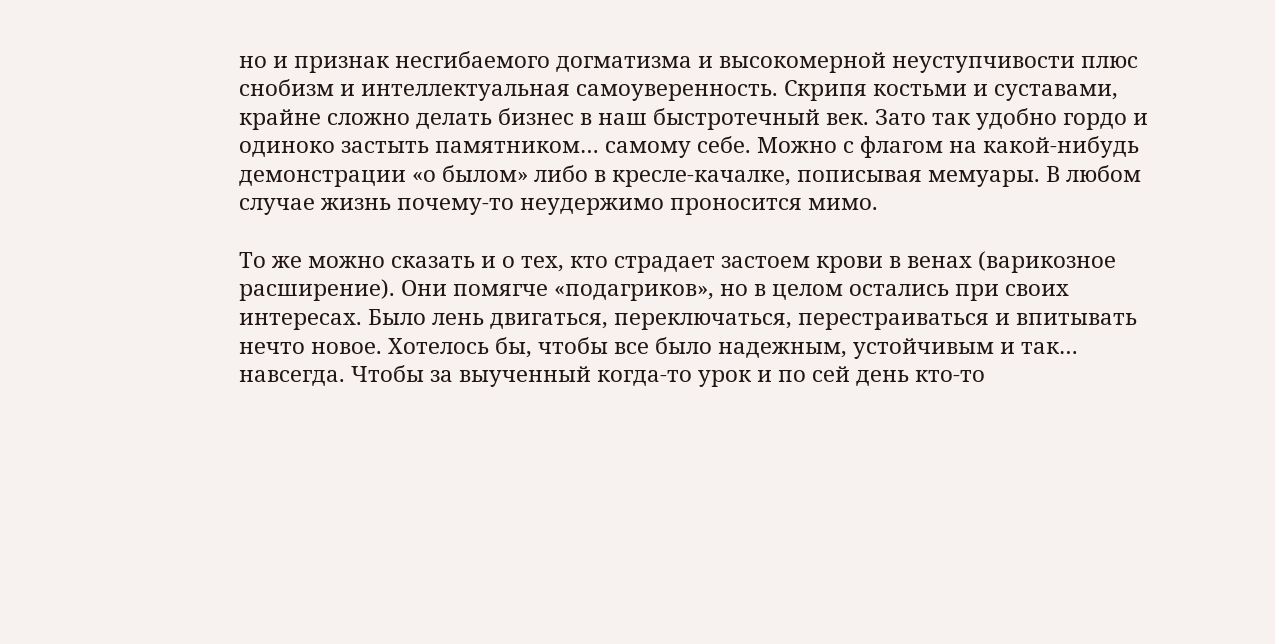но и признак несгибаемого догматизма и высокомерной неуступчивости плюс снобизм и интеллектуальная самоуверенность. Скрипя костьми и суставами, крайне сложно делать бизнес в наш быстротечный век. Зато так удобно гордо и одиноко застыть памятником… самому себе. Можно с флагом на какой-нибудь демонстрации «о былом» либо в кресле-качалке, пописывая мемуары. В любом случае жизнь почему-то неудержимо проносится мимо.

То же можно сказать и о тех, кто страдает застоем крови в венах (варикозное расширение). Они помягче «подагриков», но в целом остались при своих интересах. Было лень двигаться, переключаться, перестраиваться и впитывать нечто новое. Хотелось бы, чтобы все было надежным, устойчивым и так… навсегда. Чтобы за выученный когда-то урок и по сей день кто-то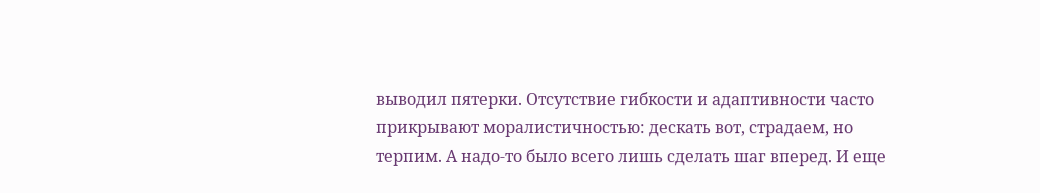выводил пятерки. Отсутствие гибкости и адаптивности часто прикрывают моралистичностью: дескать вот, страдаем, но терпим. А надо-то было всего лишь сделать шаг вперед. И еще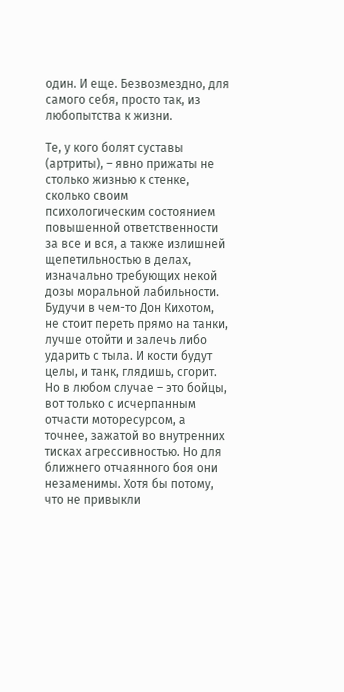один. И еще. Безвозмездно, для самого себя, просто так, из любопытства к жизни.

Те, у кого болят суставы (артриты), – явно прижаты не столько жизнью к стенке, сколько своим психологическим состоянием повышенной ответственности за все и вся, а также излишней щепетильностью в делах, изначально требующих некой дозы моральной лабильности. Будучи в чем-то Дон Кихотом, не стоит переть прямо на танки, лучше отойти и залечь либо ударить с тыла. И кости будут целы, и танк, глядишь, сгорит. Но в любом случае – это бойцы, вот только с исчерпанным отчасти моторесурсом, а точнее, зажатой во внутренних тисках агрессивностью. Но для ближнего отчаянного боя они незаменимы. Хотя бы потому, что не привыкли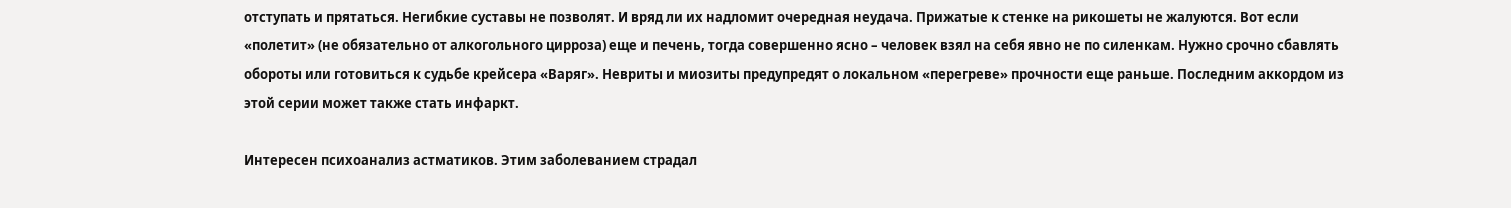отступать и прятаться. Негибкие суставы не позволят. И вряд ли их надломит очередная неудача. Прижатые к стенке на рикошеты не жалуются. Вот если «полетит» (не обязательно от алкогольного цирроза) еще и печень, тогда совершенно ясно – человек взял на себя явно не по силенкам. Нужно срочно сбавлять обороты или готовиться к судьбе крейсера «Варяг». Невриты и миозиты предупредят о локальном «перегреве» прочности еще раньше. Последним аккордом из этой серии может также стать инфаркт.

Интересен психоанализ астматиков. Этим заболеванием страдал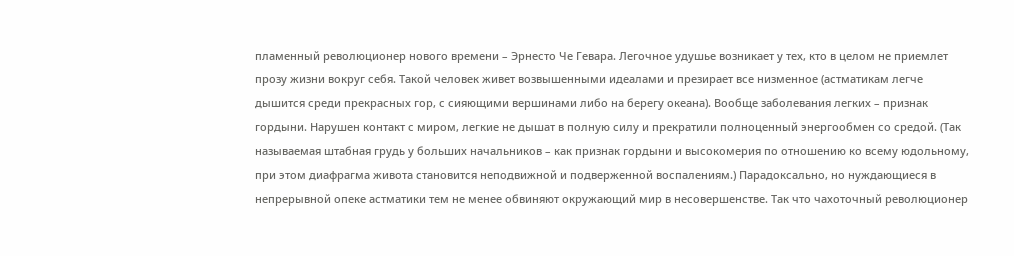пламенный революционер нового времени – Эрнесто Че Гевара. Легочное удушье возникает у тех, кто в целом не приемлет прозу жизни вокруг себя. Такой человек живет возвышенными идеалами и презирает все низменное (астматикам легче дышится среди прекрасных гор, с сияющими вершинами либо на берегу океана). Вообще заболевания легких – признак гордыни. Нарушен контакт с миром, легкие не дышат в полную силу и прекратили полноценный энергообмен со средой. (Так называемая штабная грудь у больших начальников – как признак гордыни и высокомерия по отношению ко всему юдольному, при этом диафрагма живота становится неподвижной и подверженной воспалениям.) Парадоксально, но нуждающиеся в непрерывной опеке астматики тем не менее обвиняют окружающий мир в несовершенстве. Так что чахоточный революционер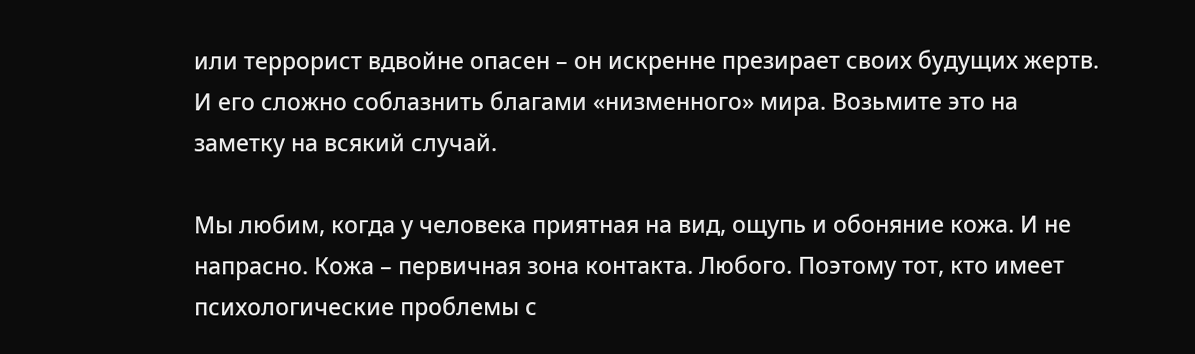или террорист вдвойне опасен – он искренне презирает своих будущих жертв. И его сложно соблазнить благами «низменного» мира. Возьмите это на заметку на всякий случай.

Мы любим, когда у человека приятная на вид, ощупь и обоняние кожа. И не напрасно. Кожа – первичная зона контакта. Любого. Поэтому тот, кто имеет психологические проблемы с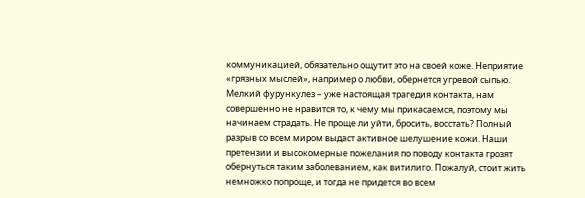коммуникацией, обязательно ощутит это на своей коже. Неприятие «грязных мыслей», например о любви, обернется угревой сыпью. Мелкий фурункулез – уже настоящая трагедия контакта, нам совершенно не нравится то, к чему мы прикасаемся, поэтому мы начинаем страдать. Не проще ли уйти, бросить, восстать? Полный разрыв со всем миром выдаст активное шелушение кожи. Наши претензии и высокомерные пожелания по поводу контакта грозят обернуться таким заболеванием, как витилиго. Пожалуй, стоит жить немножко попроще, и тогда не придется во всем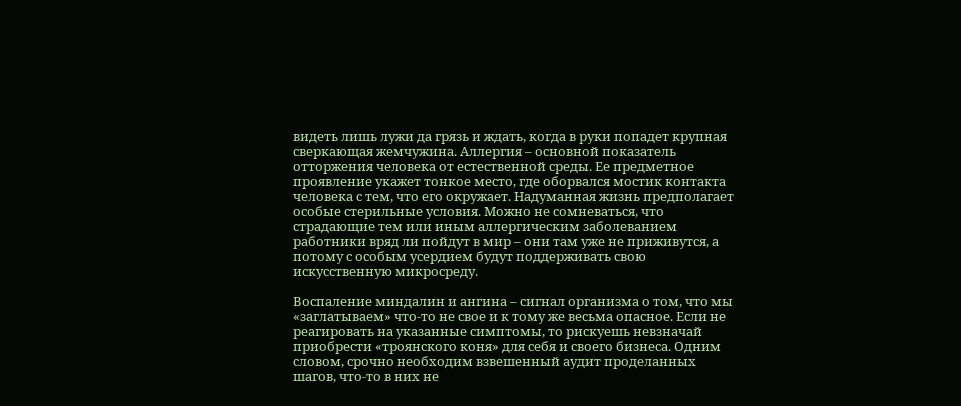видеть лишь лужи да грязь и ждать, когда в руки попадет крупная сверкающая жемчужина. Аллергия – основной показатель отторжения человека от естественной среды. Ее предметное проявление укажет тонкое место, где оборвался мостик контакта человека с тем, что его окружает. Надуманная жизнь предполагает особые стерильные условия. Можно не сомневаться, что страдающие тем или иным аллергическим заболеванием работники вряд ли пойдут в мир – они там уже не приживутся, а потому с особым усердием будут поддерживать свою искусственную микросреду.

Воспаление миндалин и ангина – сигнал организма о том, что мы «заглатываем» что-то не свое и к тому же весьма опасное. Если не реагировать на указанные симптомы, то рискуешь невзначай приобрести «троянского коня» для себя и своего бизнеса. Одним словом, срочно необходим взвешенный аудит проделанных шагов, что-то в них не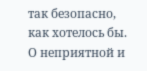так безопасно, как хотелось бы. О неприятной и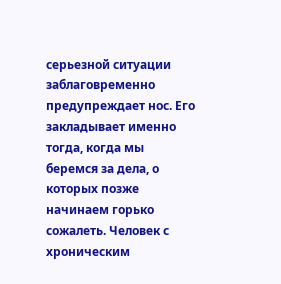серьезной ситуации заблаговременно предупреждает нос. Его закладывает именно тогда, когда мы беремся за дела, о которых позже начинаем горько сожалеть. Человек с хроническим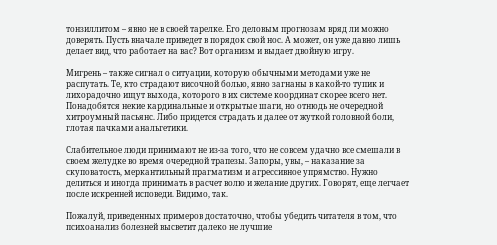тонзиллитом – явно не в своей тарелке. Его деловым прогнозам вряд ли можно доверять. Пусть вначале приведет в порядок свой нос. А может, он уже давно лишь делает вид, что работает на вас? Вот организм и выдает двойную игру.

Мигрень – также сигнал о ситуации, которую обычными методами уже не распутать. Те, кто страдают височной болью, явно загнаны в какой-то тупик и лихорадочно ищут выхода, которого в их системе координат скорее всего нет. Понадобятся некие кардинальные и открытые шаги, но отнюдь не очередной хитроумный пасьянс. Либо придется страдать и далее от жуткой головной боли, глотая пачками анальгетики.

Слабительное люди принимают не из-за того, что не совсем удачно все смешали в своем желудке во время очередной трапезы. Запоры, увы, – наказание за скуповатость, меркантильный прагматизм и агрессивное упрямство. Нужно делиться и иногда принимать в расчет волю и желание других. Говорят, еще легчает после искренней исповеди. Видимо, так.

Пожалуй, приведенных примеров достаточно, чтобы убедить читателя в том, что психоанализ болезней высветит далеко не лучшие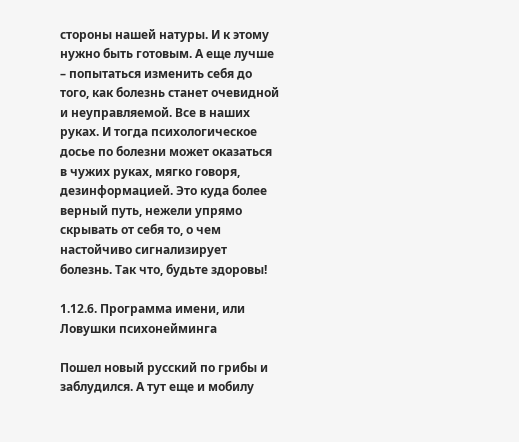стороны нашей натуры. И к этому нужно быть готовым. А еще лучше – попытаться изменить себя до того, как болезнь станет очевидной и неуправляемой. Все в наших руках. И тогда психологическое досье по болезни может оказаться в чужих руках, мягко говоря, дезинформацией. Это куда более верный путь, нежели упрямо скрывать от себя то, о чем настойчиво сигнализирует болезнь. Так что, будьте здоровы!

1.12.6. Программа имени, или Ловушки психонейминга

Пошел новый русский по грибы и заблудился. А тут еще и мобилу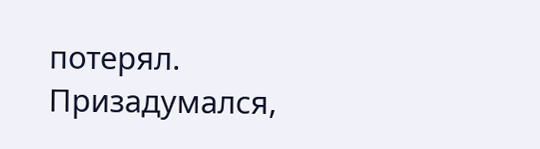потерял. Призадумался,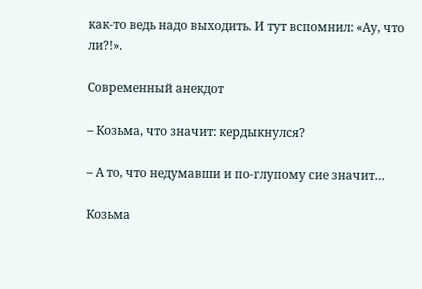как-то ведь надо выходить. И тут вспомнил: «Ау, что ли?!».

Современный анекдот

– Козьма, что значит: кердыкнулся?

– А то, что недумавши и по-глупому сие значит…

Козьма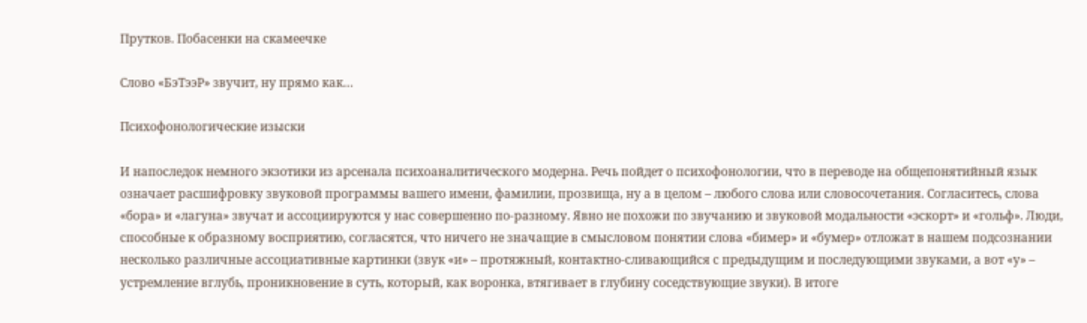Прутков. Побасенки на скамеечке

Слово «БэТээР» звучит, ну прямо как…

Психофонологические изыски

И напоследок немного экзотики из арсенала психоаналитического модерна. Речь пойдет о психофонологии, что в переводе на общепонятийный язык означает расшифровку звуковой программы вашего имени, фамилии, прозвища, ну а в целом – любого слова или словосочетания. Согласитесь, слова «бора» и «лагуна» звучат и ассоциируются у нас совершенно по-разному. Явно не похожи по звучанию и звуковой модальности «эскорт» и «гольф». Люди, способные к образному восприятию, согласятся, что ничего не значащие в смысловом понятии слова «бимер» и «бумер» отложат в нашем подсознании несколько различные ассоциативные картинки (звук «и» – протяжный, контактно-сливающийся с предыдущим и последующими звуками, а вот «у» – устремление вглубь, проникновение в суть, который, как воронка, втягивает в глубину соседствующие звуки). В итоге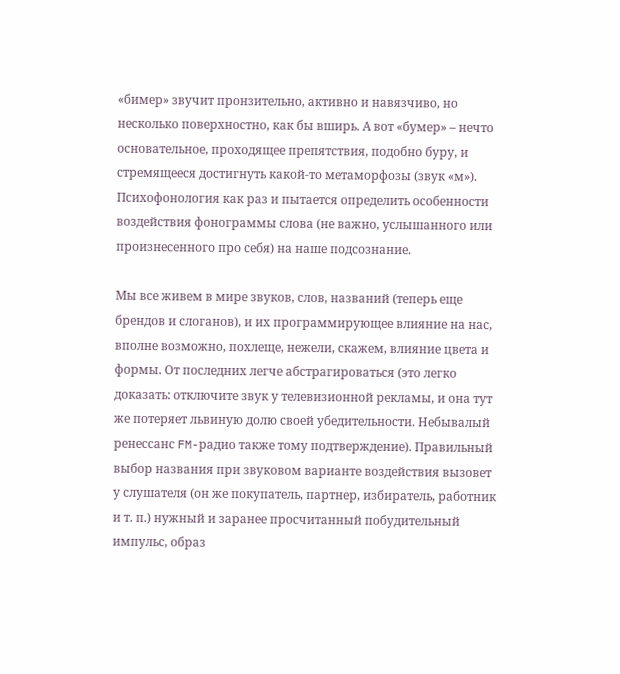«бимер» звучит пронзительно, активно и навязчиво, но несколько поверхностно, как бы вширь. А вот «бумер» – нечто основательное, проходящее препятствия, подобно буру, и стремящееся достигнуть какой-то метаморфозы (звук «м»). Психофонология как раз и пытается определить особенности воздействия фонограммы слова (не важно, услышанного или произнесенного про себя) на наше подсознание.

Мы все живем в мире звуков, слов, названий (теперь еще брендов и слоганов), и их программирующее влияние на нас, вполне возможно, похлеще, нежели, скажем, влияние цвета и формы. От последних легче абстрагироваться (это легко доказать: отключите звук у телевизионной рекламы, и она тут же потеряет львиную долю своей убедительности. Небывалый ренессанс FM-радио также тому подтверждение). Правильный выбор названия при звуковом варианте воздействия вызовет у слушателя (он же покупатель, партнер, избиратель, работник и т. п.) нужный и заранее просчитанный побудительный импульс, образ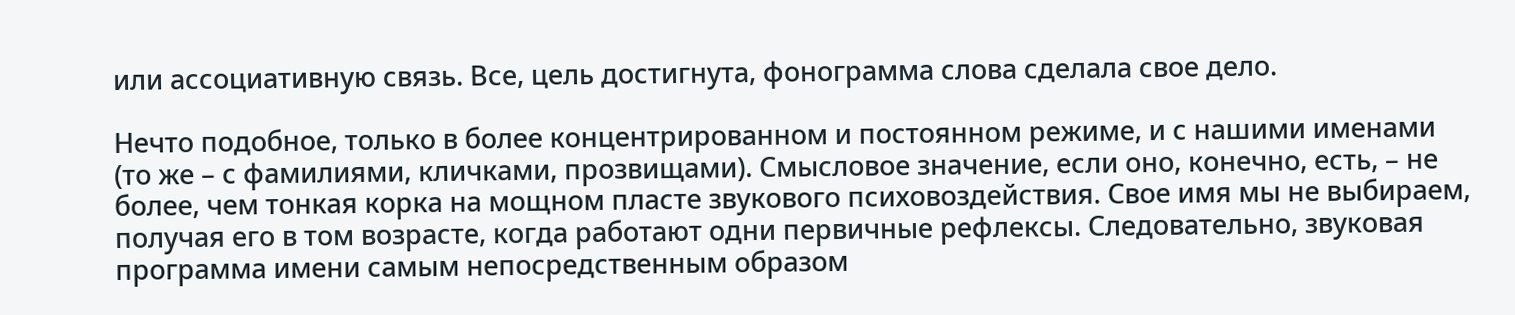или ассоциативную связь. Все, цель достигнута, фонограмма слова сделала свое дело.

Нечто подобное, только в более концентрированном и постоянном режиме, и с нашими именами (то же – с фамилиями, кличками, прозвищами). Смысловое значение, если оно, конечно, есть, – не более, чем тонкая корка на мощном пласте звукового психовоздействия. Свое имя мы не выбираем, получая его в том возрасте, когда работают одни первичные рефлексы. Следовательно, звуковая программа имени самым непосредственным образом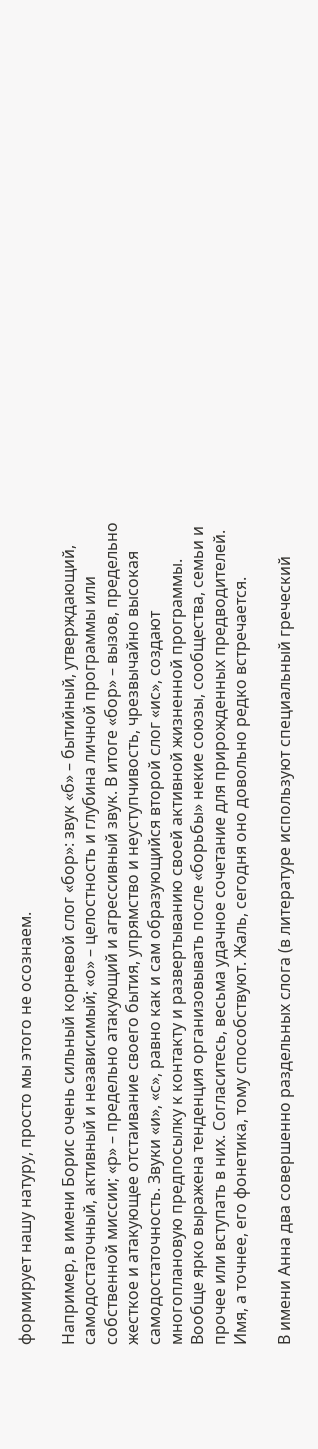формирует нашу натуру, просто мы этого не осознаем.

Например, в имени Борис очень сильный корневой слог «бор»: звук «б» – бытийный, утверждающий, самодостаточный, активный и независимый; «о» – целостность и глубина личной программы или собственной миссии; «р» – предельно атакующий и агрессивный звук. В итоге «бор» – вызов, предельно жесткое и атакующее отстаивание своего бытия, упрямство и неуступчивость, чрезвычайно высокая самодостаточность. Звуки «и», «с», равно как и сам образующийся второй слог «ис», создают многоплановую предпосылку к контакту и развертыванию своей активной жизненной программы. Вообще ярко выражена тенденция организовывать после «борьбы» некие союзы, сообщества, семьи и прочее или вступать в них. Согласитесь, весьма удачное сочетание для прирожденных предводителей. Имя, а точнее, его фонетика, тому способствуют. Жаль, сегодня оно довольно редко встречается.

В имени Анна два совершенно раздельных слога (в литературе используют специальный греческий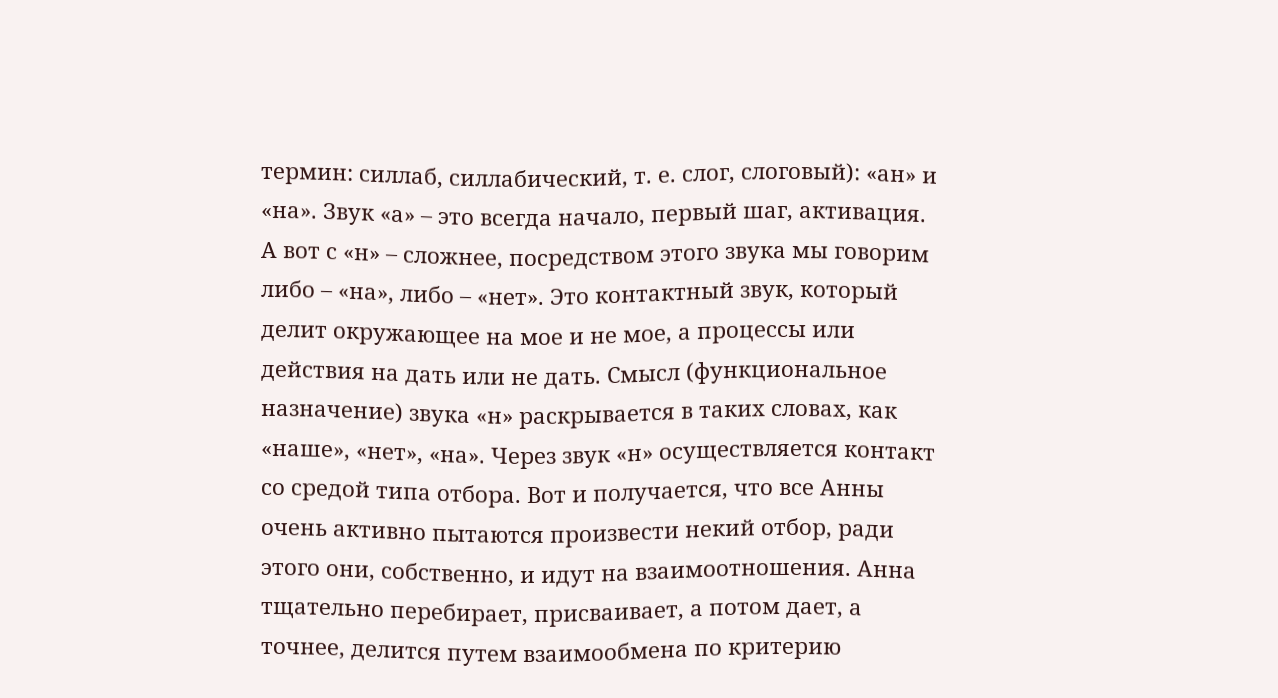термин: силлаб, силлабический, т. е. слог, слоговый): «ан» и «на». Звук «а» – это всегда начало, первый шаг, активация. А вот с «н» – сложнее, посредством этого звука мы говорим либо – «на», либо – «нет». Это контактный звук, который делит окружающее на мое и не мое, а процессы или действия на дать или не дать. Смысл (функциональное назначение) звука «н» раскрывается в таких словах, как «наше», «нет», «на». Через звук «н» осуществляется контакт со средой типа отбора. Вот и получается, что все Анны очень активно пытаются произвести некий отбор, ради этого они, собственно, и идут на взаимоотношения. Анна тщательно перебирает, присваивает, а потом дает, а точнее, делится путем взаимообмена по критерию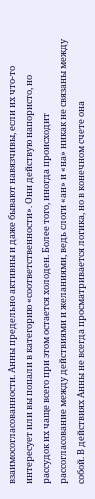взаимосогласованности. Анны предельно активны и даже бывают навязчивы, если их что-то интересует или вы попали в категорию «соответственности». Они действую напористо, но рассудок их чаще всего при этом остается холоден. Более того, иногда происходит рассогласование между действиями и желаниями, ведь слоги «ан» и «на» никак не связаны между собой. В действиях Анны не всегда просматривается логика, но в конечном счете она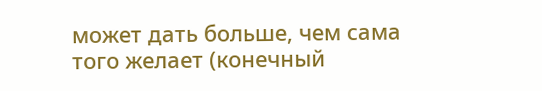может дать больше, чем сама того желает (конечный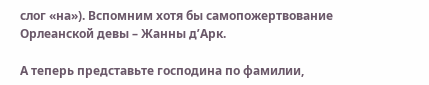слог «на»). Вспомним хотя бы самопожертвование Орлеанской девы – Жанны д’Арк.

А теперь представьте господина по фамилии,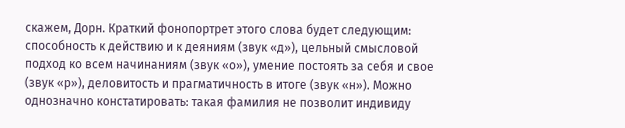скажем, Дорн. Краткий фонопортрет этого слова будет следующим: способность к действию и к деяниям (звук «д»), цельный смысловой подход ко всем начинаниям (звук «о»), умение постоять за себя и свое (звук «р»), деловитость и прагматичность в итоге (звук «н»). Можно однозначно констатировать: такая фамилия не позволит индивиду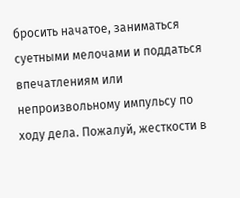бросить начатое, заниматься суетными мелочами и поддаться впечатлениям или непроизвольному импульсу по ходу дела. Пожалуй, жесткости в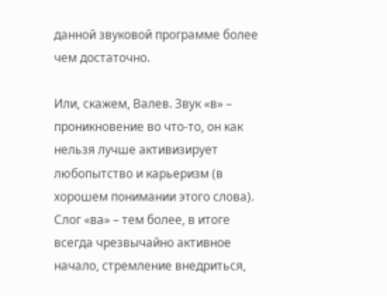данной звуковой программе более чем достаточно.

Или, скажем, Валев. Звук «в» – проникновение во что-то, он как нельзя лучше активизирует любопытство и карьеризм (в хорошем понимании этого слова). Слог «ва» – тем более, в итоге всегда чрезвычайно активное начало, стремление внедриться,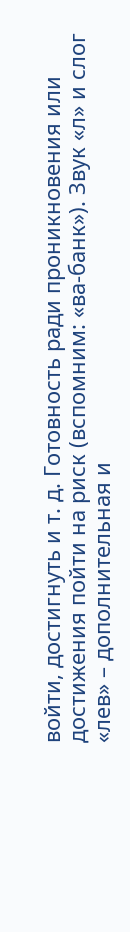войти, достигнуть и т. д. Готовность ради проникновения или достижения пойти на риск (вспомним: «ва-банк»). Звук «л» и слог «лев» – дополнительная и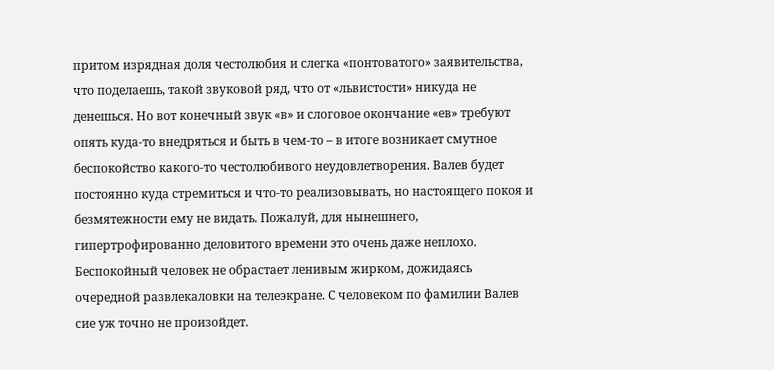притом изрядная доля честолюбия и слегка «понтоватого» заявительства, что поделаешь, такой звуковой ряд, что от «львистости» никуда не денешься. Но вот конечный звук «в» и слоговое окончание «ев» требуют опять куда-то внедряться и быть в чем-то – в итоге возникает смутное беспокойство какого-то честолюбивого неудовлетворения. Валев будет постоянно куда стремиться и что-то реализовывать, но настоящего покоя и безмятежности ему не видать. Пожалуй, для нынешнего, гипертрофированно деловитого времени это очень даже неплохо. Беспокойный человек не обрастает ленивым жирком, дожидаясь очередной развлекаловки на телеэкране. С человеком по фамилии Валев сие уж точно не произойдет.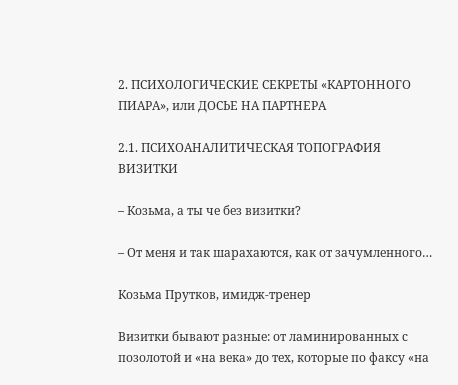2. ПСИХОЛОГИЧЕСКИЕ СЕКРЕТЫ «КАРТОННОГО ПИАРА», или ДОСЬЕ НА ПАРТНЕРА

2.1. ПСИХОАНАЛИТИЧЕСКАЯ ТОПОГРАФИЯ ВИЗИТКИ

– Козьма, а ты че без визитки?

– От меня и так шарахаются, как от зачумленного…

Козьма Прутков, имидж-тренер

Визитки бывают разные: от ламинированных с позолотой и «на века» до тех, которые по факсу «на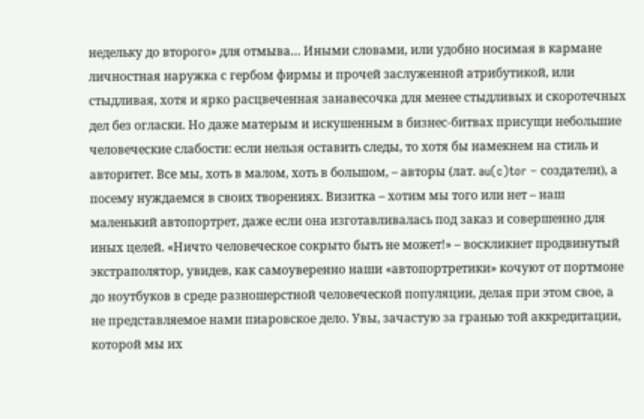недельку до второго» для отмыва… Иными словами, или удобно носимая в кармане личностная наружка с гербом фирмы и прочей заслуженной атрибутикой, или стыдливая, хотя и ярко расцвеченная занавесочка для менее стыдливых и скоротечных дел без огласки. Но даже матерым и искушенным в бизнес-битвах присущи небольшие человеческие слабости: если нельзя оставить следы, то хотя бы намекнем на стиль и авторитет. Все мы, хоть в малом, хоть в большом, – авторы (лат. au(c)tor – создатели), а посему нуждаемся в своих творениях. Визитка – хотим мы того или нет – наш маленький автопортрет, даже если она изготавливалась под заказ и совершенно для иных целей. «Ничто человеческое сокрыто быть не может!» – воскликнет продвинутый экстраполятор, увидев, как самоуверенно наши «автопортретики» кочуют от портмоне до ноутбуков в среде разношерстной человеческой популяции, делая при этом свое, а не представляемое нами пиаровское дело. Увы, зачастую за гранью той аккредитации, которой мы их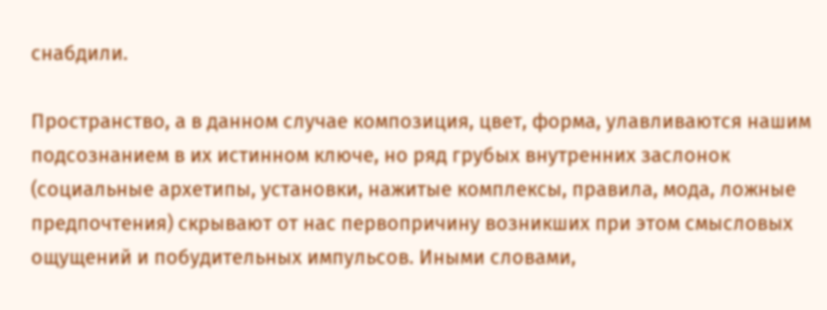снабдили.

Пространство, а в данном случае композиция, цвет, форма, улавливаются нашим подсознанием в их истинном ключе, но ряд грубых внутренних заслонок (социальные архетипы, установки, нажитые комплексы, правила, мода, ложные предпочтения) скрывают от нас первопричину возникших при этом смысловых ощущений и побудительных импульсов. Иными словами,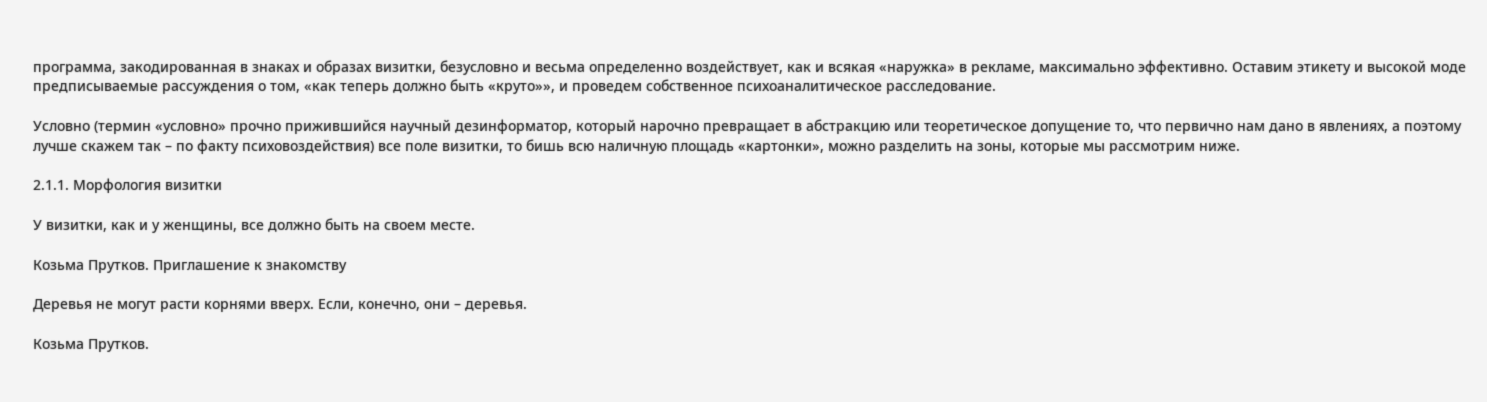программа, закодированная в знаках и образах визитки, безусловно и весьма определенно воздействует, как и всякая «наружка» в рекламе, максимально эффективно. Оставим этикету и высокой моде предписываемые рассуждения о том, «как теперь должно быть «круто»», и проведем собственное психоаналитическое расследование.

Условно (термин «условно» прочно прижившийся научный дезинформатор, который нарочно превращает в абстракцию или теоретическое допущение то, что первично нам дано в явлениях, а поэтому лучше скажем так – по факту психовоздействия) все поле визитки, то бишь всю наличную площадь «картонки», можно разделить на зоны, которые мы рассмотрим ниже.

2.1.1. Морфология визитки

У визитки, как и у женщины, все должно быть на своем месте.

Козьма Прутков. Приглашение к знакомству

Деревья не могут расти корнями вверх. Если, конечно, они – деревья.

Козьма Прутков.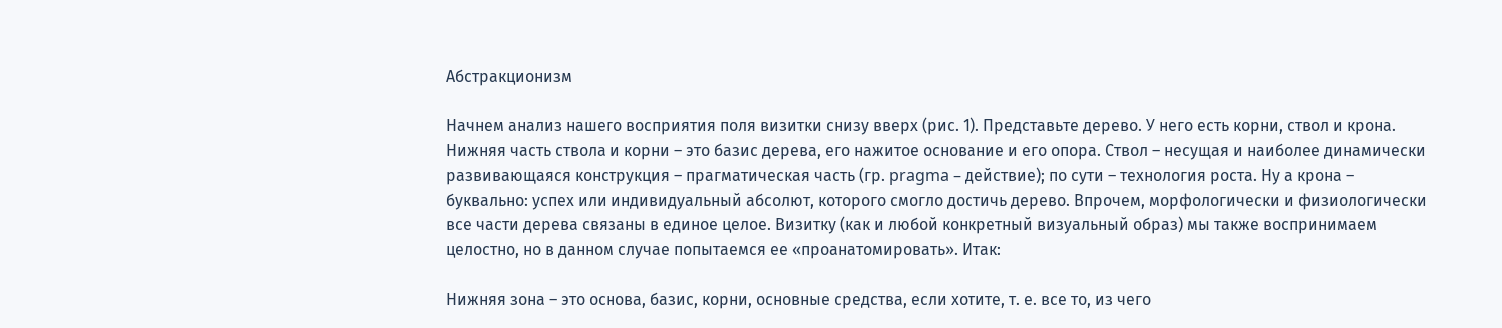Абстракционизм

Начнем анализ нашего восприятия поля визитки снизу вверх (рис. 1). Представьте дерево. У него есть корни, ствол и крона. Нижняя часть ствола и корни – это базис дерева, его нажитое основание и его опора. Ствол – несущая и наиболее динамически развивающаяся конструкция – прагматическая часть (гр. pragma – действие); по сути – технология роста. Ну а крона – буквально: успех или индивидуальный абсолют, которого смогло достичь дерево. Впрочем, морфологически и физиологически все части дерева связаны в единое целое. Визитку (как и любой конкретный визуальный образ) мы также воспринимаем целостно, но в данном случае попытаемся ее «проанатомировать». Итак:

Нижняя зона – это основа, базис, корни, основные средства, если хотите, т. е. все то, из чего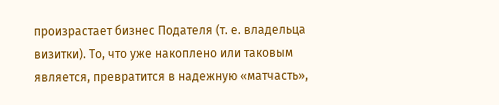произрастает бизнес Подателя (т. е. владельца визитки). То, что уже накоплено или таковым является, превратится в надежную «матчасть»,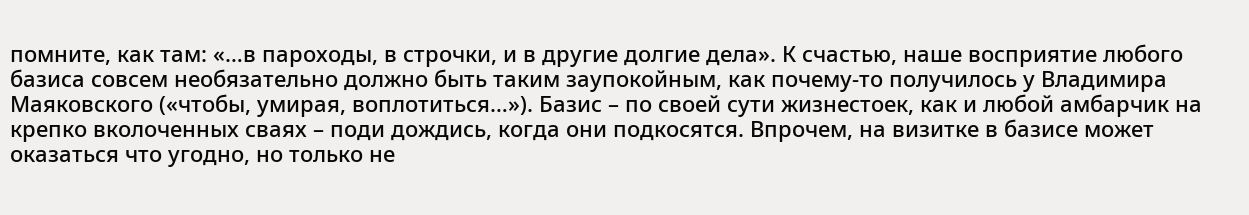помните, как там: «…в пароходы, в строчки, и в другие долгие дела». К счастью, наше восприятие любого базиса совсем необязательно должно быть таким заупокойным, как почему-то получилось у Владимира Маяковского («чтобы, умирая, воплотиться…»). Базис – по своей сути жизнестоек, как и любой амбарчик на крепко вколоченных сваях – поди дождись, когда они подкосятся. Впрочем, на визитке в базисе может оказаться что угодно, но только не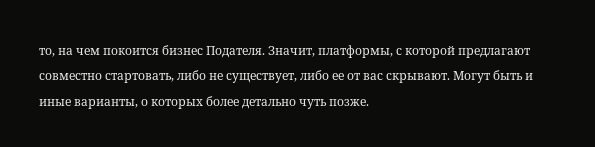то, на чем покоится бизнес Подателя. Значит, платформы, с которой предлагают совместно стартовать, либо не существует, либо ее от вас скрывают. Могут быть и иные варианты, о которых более детально чуть позже.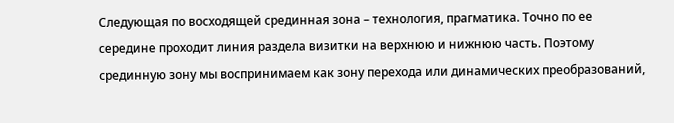Следующая по восходящей срединная зона – технология, прагматика. Точно по ее середине проходит линия раздела визитки на верхнюю и нижнюю часть. Поэтому срединную зону мы воспринимаем как зону перехода или динамических преобразований,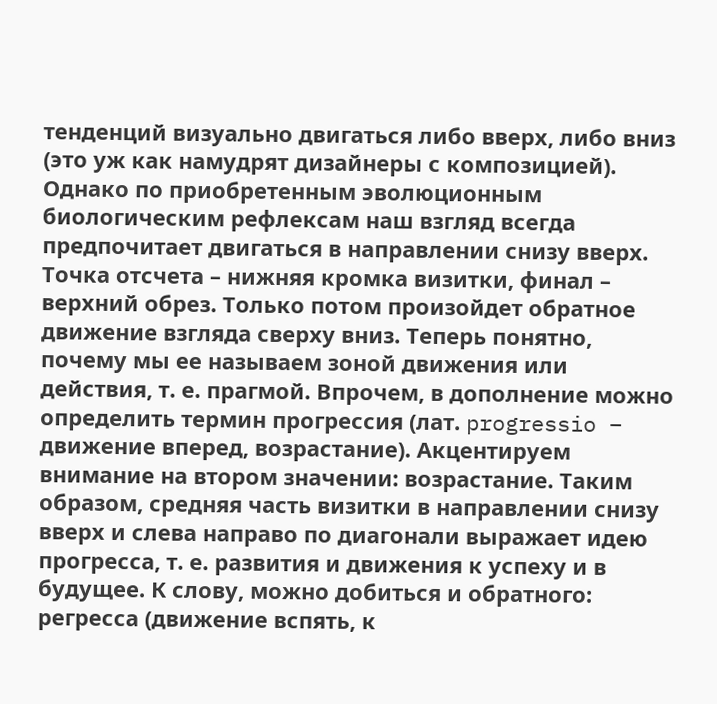тенденций визуально двигаться либо вверх, либо вниз (это уж как намудрят дизайнеры с композицией). Однако по приобретенным эволюционным биологическим рефлексам наш взгляд всегда предпочитает двигаться в направлении снизу вверх. Точка отсчета – нижняя кромка визитки, финал – верхний обрез. Только потом произойдет обратное движение взгляда сверху вниз. Теперь понятно, почему мы ее называем зоной движения или действия, т. е. прагмой. Впрочем, в дополнение можно определить термин прогрессия (лат. progressio – движение вперед, возрастание). Акцентируем внимание на втором значении: возрастание. Таким образом, средняя часть визитки в направлении снизу вверх и слева направо по диагонали выражает идею прогресса, т. е. развития и движения к успеху и в будущее. К слову, можно добиться и обратного: регресса (движение вспять, к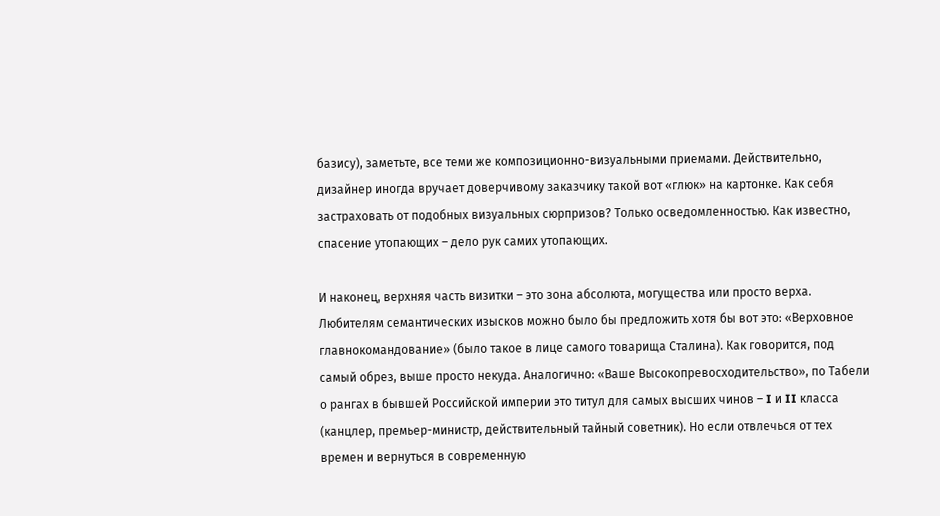базису), заметьте, все теми же композиционно-визуальными приемами. Действительно, дизайнер иногда вручает доверчивому заказчику такой вот «глюк» на картонке. Как себя застраховать от подобных визуальных сюрпризов? Только осведомленностью. Как известно, спасение утопающих – дело рук самих утопающих.

И наконец, верхняя часть визитки – это зона абсолюта, могущества или просто верха. Любителям семантических изысков можно было бы предложить хотя бы вот это: «Верховное главнокомандование» (было такое в лице самого товарища Сталина). Как говорится, под самый обрез, выше просто некуда. Аналогично: «Ваше Высокопревосходительство», по Табели о рангах в бывшей Российской империи это титул для самых высших чинов – I и II класса (канцлер, премьер-министр, действительный тайный советник). Но если отвлечься от тех времен и вернуться в современную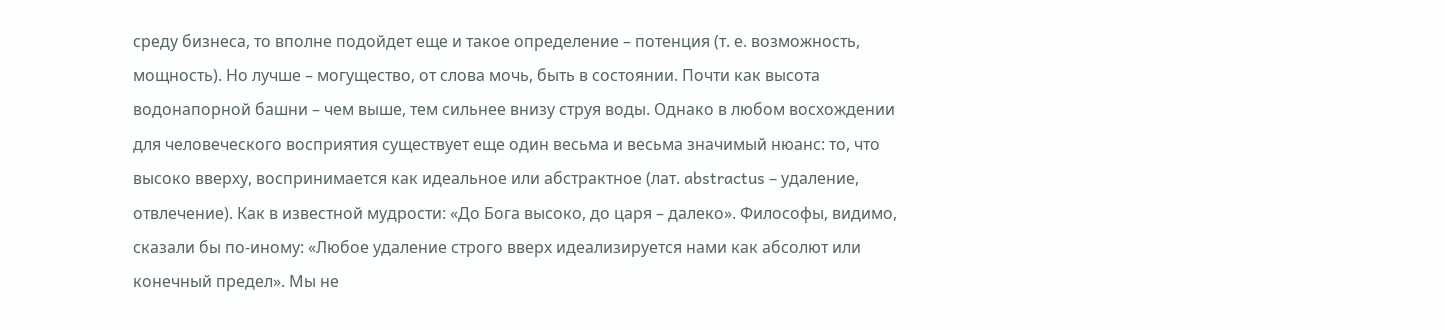среду бизнеса, то вполне подойдет еще и такое определение – потенция (т. е. возможность, мощность). Но лучше – могущество, от слова мочь, быть в состоянии. Почти как высота водонапорной башни – чем выше, тем сильнее внизу струя воды. Однако в любом восхождении для человеческого восприятия существует еще один весьма и весьма значимый нюанс: то, что высоко вверху, воспринимается как идеальное или абстрактное (лат. abstractus – удаление, отвлечение). Как в известной мудрости: «До Бога высоко, до царя – далеко». Философы, видимо, сказали бы по-иному: «Любое удаление строго вверх идеализируется нами как абсолют или конечный предел». Мы не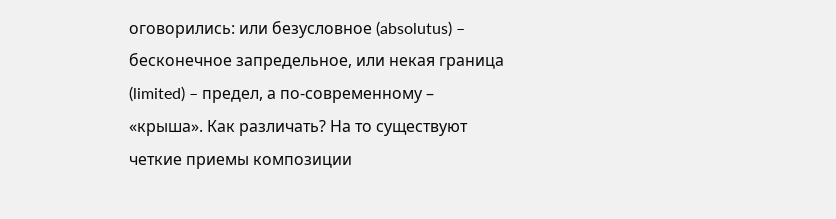оговорились: или безусловное (absolutus) – бесконечное запредельное, или некая граница (limited) – предел, а по-современному – «крыша». Как различать? На то существуют четкие приемы композиции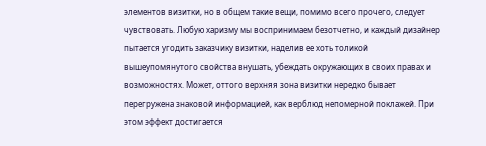элементов визитки, но в общем такие вещи, помимо всего прочего, следует чувствовать. Любую харизму мы воспринимаем безотчетно, и каждый дизайнер пытается угодить заказчику визитки, наделив ее хоть толикой вышеупомянутого свойства внушать, убеждать окружающих в своих правах и возможностях. Может, оттого верхняя зона визитки нередко бывает перегружена знаковой информацией, как верблюд непомерной поклажей. При этом эффект достигается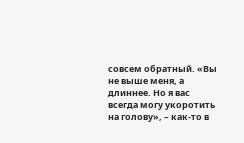совсем обратный. «Вы не выше меня, а длиннее. Но я вас всегда могу укоротить на голову», – как-то в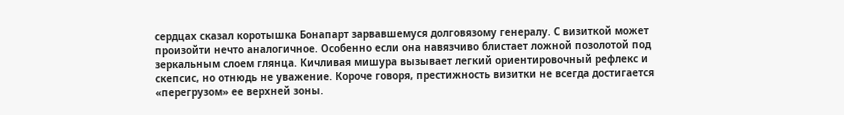сердцах сказал коротышка Бонапарт зарвавшемуся долговязому генералу. С визиткой может произойти нечто аналогичное. Особенно если она навязчиво блистает ложной позолотой под зеркальным слоем глянца. Кичливая мишура вызывает легкий ориентировочный рефлекс и скепсис, но отнюдь не уважение. Короче говоря, престижность визитки не всегда достигается «перегрузом» ее верхней зоны.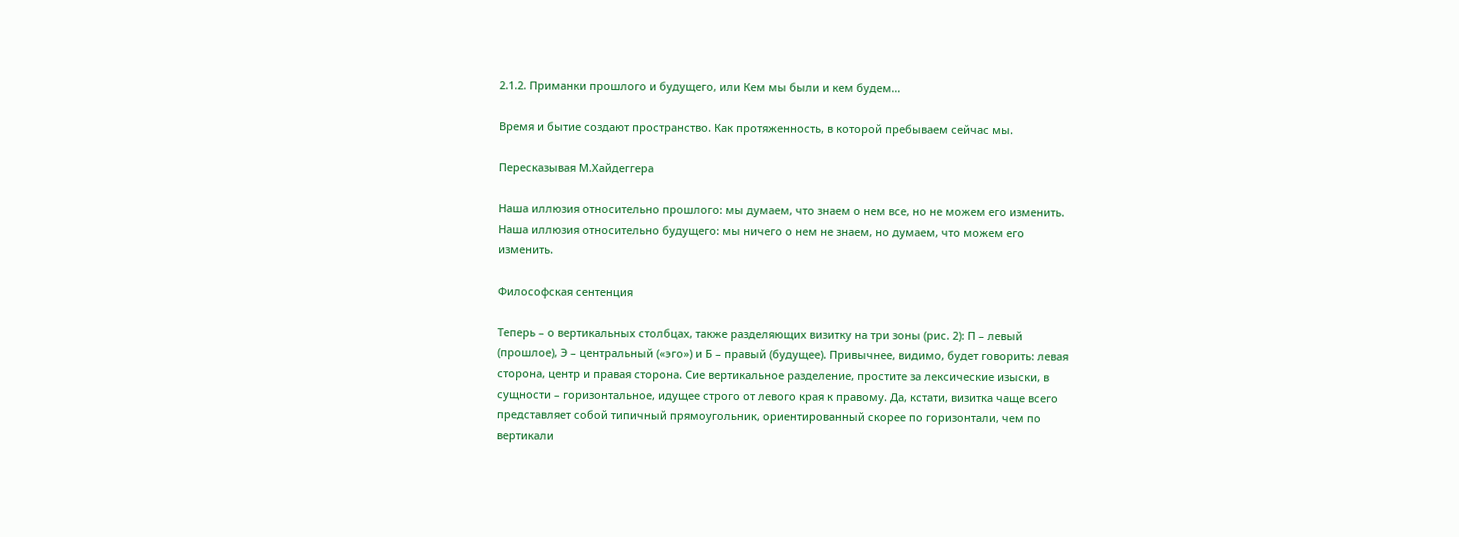2.1.2. Приманки прошлого и будущего, или Кем мы были и кем будем…

Время и бытие создают пространство. Как протяженность, в которой пребываем сейчас мы.

Пересказывая М.Хайдеггера

Наша иллюзия относительно прошлого: мы думаем, что знаем о нем все, но не можем его изменить. Наша иллюзия относительно будущего: мы ничего о нем не знаем, но думаем, что можем его изменить.

Философская сентенция

Теперь – о вертикальных столбцах, также разделяющих визитку на три зоны (рис. 2): П – левый (прошлое), Э – центральный («эго») и Б – правый (будущее). Привычнее, видимо, будет говорить: левая сторона, центр и правая сторона. Сие вертикальное разделение, простите за лексические изыски, в сущности – горизонтальное, идущее строго от левого края к правому. Да, кстати, визитка чаще всего представляет собой типичный прямоугольник, ориентированный скорее по горизонтали, чем по вертикали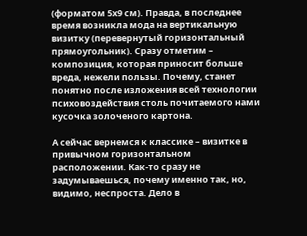(форматом 5х9 см). Правда, в последнее время возникла мода на вертикальную визитку (перевернутый горизонтальный прямоугольник). Сразу отметим – композиция, которая приносит больше вреда, нежели пользы. Почему, станет понятно после изложения всей технологии психовоздействия столь почитаемого нами кусочка золоченого картона.

А сейчас вернемся к классике – визитке в привычном горизонтальном расположении. Как-то сразу не задумываешься, почему именно так, но, видимо, неспроста. Дело в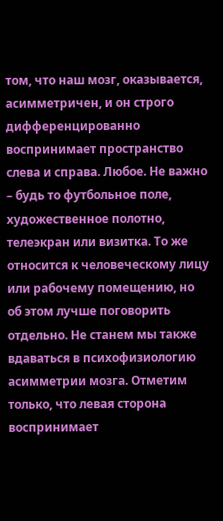том, что наш мозг, оказывается, асимметричен, и он строго дифференцированно воспринимает пространство слева и справа. Любое. Не важно – будь то футбольное поле, художественное полотно, телеэкран или визитка. То же относится к человеческому лицу или рабочему помещению, но об этом лучше поговорить отдельно. Не станем мы также вдаваться в психофизиологию асимметрии мозга. Отметим только, что левая сторона воспринимает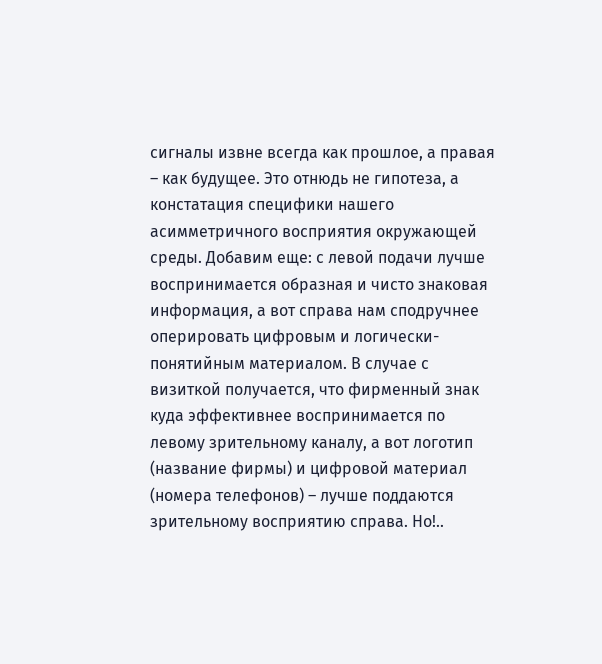сигналы извне всегда как прошлое, а правая – как будущее. Это отнюдь не гипотеза, а констатация специфики нашего асимметричного восприятия окружающей среды. Добавим еще: с левой подачи лучше воспринимается образная и чисто знаковая информация, а вот справа нам сподручнее оперировать цифровым и логически-понятийным материалом. В случае с визиткой получается, что фирменный знак куда эффективнее воспринимается по левому зрительному каналу, а вот логотип (название фирмы) и цифровой материал (номера телефонов) – лучше поддаются зрительному восприятию справа. Но!..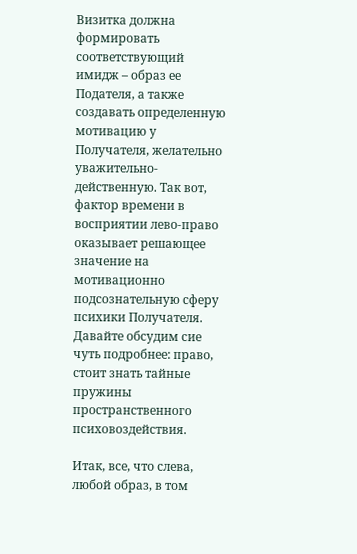Визитка должна формировать соответствующий имидж – образ ее Подателя, а также создавать определенную мотивацию у Получателя, желательно уважительно-действенную. Так вот, фактор времени в восприятии лево-право оказывает решающее значение на мотивационно подсознательную сферу психики Получателя. Давайте обсудим сие чуть подробнее: право, стоит знать тайные пружины пространственного психовоздействия.

Итак, все, что слева, любой образ, в том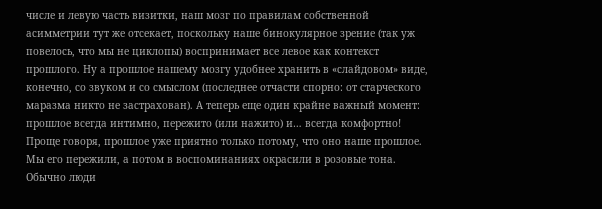числе и левую часть визитки, наш мозг по правилам собственной асимметрии тут же отсекает, поскольку наше бинокулярное зрение (так уж повелось, что мы не циклопы) воспринимает все левое как контекст прошлого. Ну а прошлое нашему мозгу удобнее хранить в «слайдовом» виде, конечно, со звуком и со смыслом (последнее отчасти спорно: от старческого маразма никто не застрахован). А теперь еще один крайне важный момент: прошлое всегда интимно, пережито (или нажито) и… всегда комфортно! Проще говоря, прошлое уже приятно только потому, что оно наше прошлое. Мы его пережили, а потом в воспоминаниях окрасили в розовые тона. Обычно люди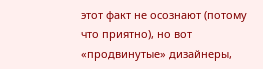этот факт не осознают (потому что приятно), но вот «продвинутые» дизайнеры,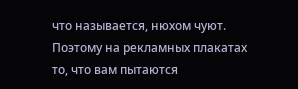что называется, нюхом чуют. Поэтому на рекламных плакатах то, что вам пытаются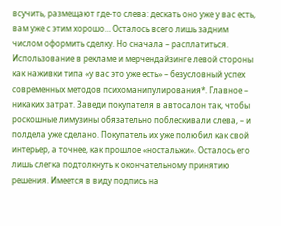всучить, размещают где-то слева: дескать оно уже у вас есть, вам уже с этим хорошо… Осталось всего лишь задним числом оформить сделку. Но сначала – расплатиться. Использование в рекламе и мерчендайзинге левой стороны как наживки типа «у вас это уже есть» – безусловный успех современных методов психоманипулирования*. Главное – никаких затрат. Заведи покупателя в автосалон так, чтобы роскошные лимузины обязательно поблескивали слева, – и полдела уже сделано. Покупатель их уже полюбил как свой интерьер, а точнее, как прошлое «ностальжи». Осталось его лишь слегка подтолкнуть к окончательному принятию решения. Имеется в виду подпись на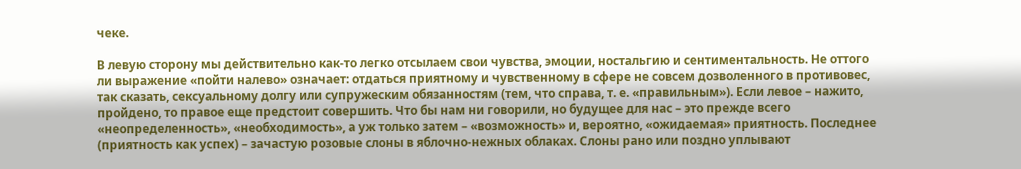чеке.

В левую сторону мы действительно как-то легко отсылаем свои чувства, эмоции, ностальгию и сентиментальность. Не оттого ли выражение «пойти налево» означает: отдаться приятному и чувственному в сфере не совсем дозволенного в противовес, так сказать, сексуальному долгу или супружеским обязанностям (тем, что справа, т. е. «правильным»). Если левое – нажито, пройдено, то правое еще предстоит совершить. Что бы нам ни говорили, но будущее для нас – это прежде всего «неопределенность», «необходимость», а уж только затем – «возможность» и, вероятно, «ожидаемая» приятность. Последнее (приятность как успех) – зачастую розовые слоны в яблочно-нежных облаках. Слоны рано или поздно уплывают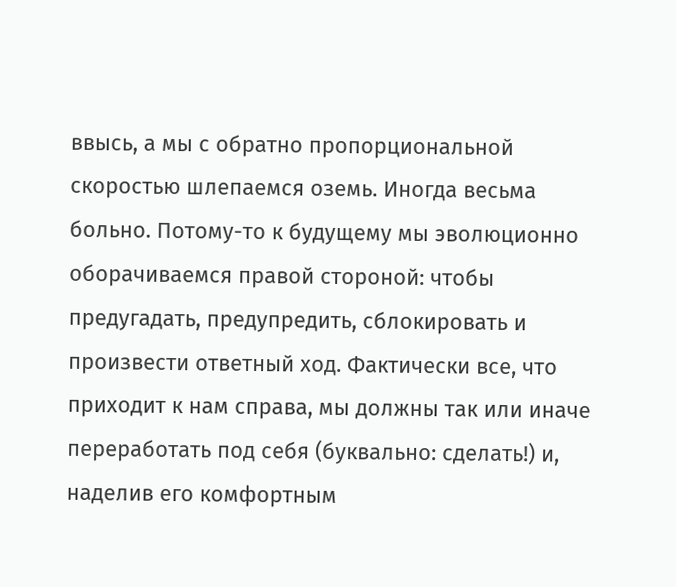ввысь, а мы с обратно пропорциональной скоростью шлепаемся оземь. Иногда весьма больно. Потому-то к будущему мы эволюционно оборачиваемся правой стороной: чтобы предугадать, предупредить, сблокировать и произвести ответный ход. Фактически все, что приходит к нам справа, мы должны так или иначе переработать под себя (буквально: сделать!) и, наделив его комфортным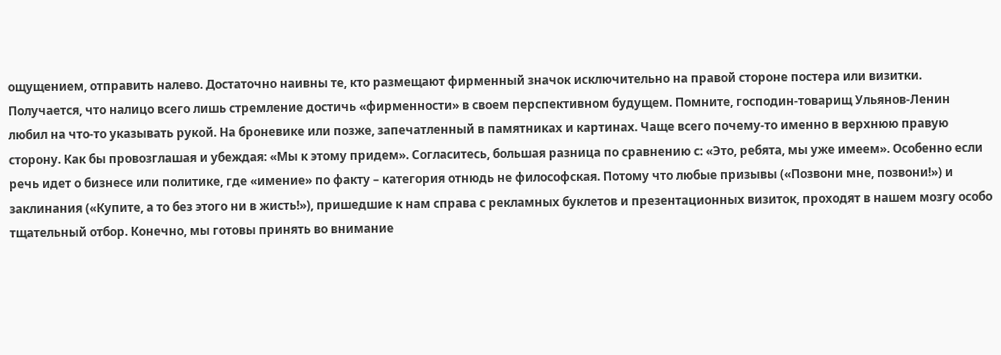ощущением, отправить налево. Достаточно наивны те, кто размещают фирменный значок исключительно на правой стороне постера или визитки. Получается, что налицо всего лишь стремление достичь «фирменности» в своем перспективном будущем. Помните, господин-товарищ Ульянов-Ленин любил на что-то указывать рукой. На броневике или позже, запечатленный в памятниках и картинах. Чаще всего почему-то именно в верхнюю правую сторону. Как бы провозглашая и убеждая: «Мы к этому придем». Согласитесь, большая разница по сравнению с: «Это, ребята, мы уже имеем». Особенно если речь идет о бизнесе или политике, где «имение» по факту – категория отнюдь не философская. Потому что любые призывы («Позвони мне, позвони!») и заклинания («Купите, а то без этого ни в жисть!»), пришедшие к нам справа с рекламных буклетов и презентационных визиток, проходят в нашем мозгу особо тщательный отбор. Конечно, мы готовы принять во внимание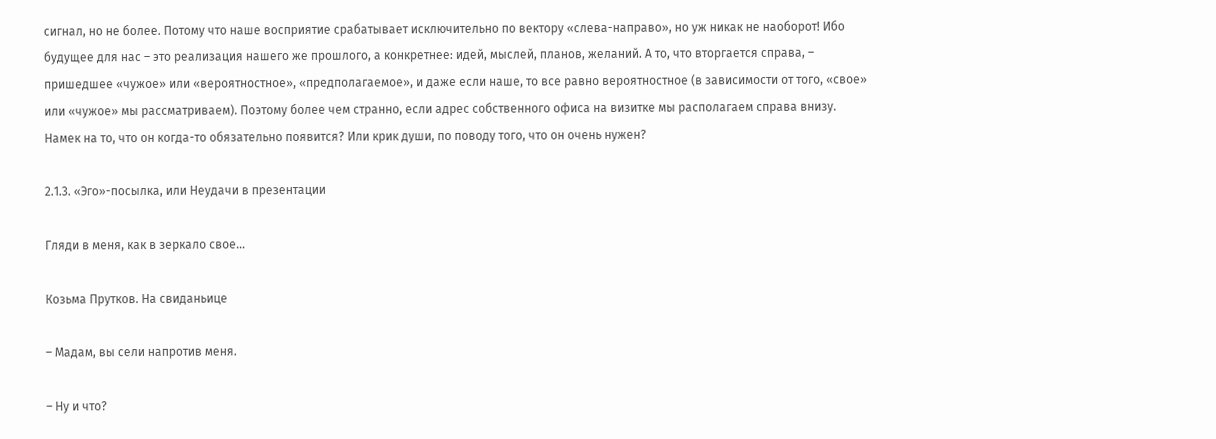сигнал, но не более. Потому что наше восприятие срабатывает исключительно по вектору «слева-направо», но уж никак не наоборот! Ибо будущее для нас – это реализация нашего же прошлого, а конкретнее: идей, мыслей, планов, желаний. А то, что вторгается справа, – пришедшее «чужое» или «вероятностное», «предполагаемое», и даже если наше, то все равно вероятностное (в зависимости от того, «свое» или «чужое» мы рассматриваем). Поэтому более чем странно, если адрес собственного офиса на визитке мы располагаем справа внизу. Намек на то, что он когда-то обязательно появится? Или крик души, по поводу того, что он очень нужен?

2.1.3. «Эго»-посылка, или Неудачи в презентации

Гляди в меня, как в зеркало свое…

Козьма Прутков. На свиданьице

– Мадам, вы сели напротив меня.

– Ну и что?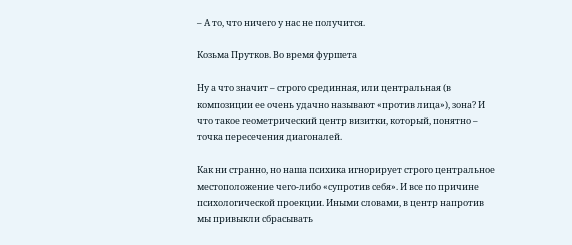– А то, что ничего у нас не получится.

Козьма Прутков. Во время фуршета

Ну а что значит – строго срединная, или центральная (в композиции ее очень удачно называют «против лица»), зона? И что такое геометрический центр визитки, который, понятно – точка пересечения диагоналей.

Как ни странно, но наша психика игнорирует строго центральное местоположение чего-либо «супротив себя». И все по причине психологической проекции. Иными словами, в центр напротив мы привыкли сбрасывать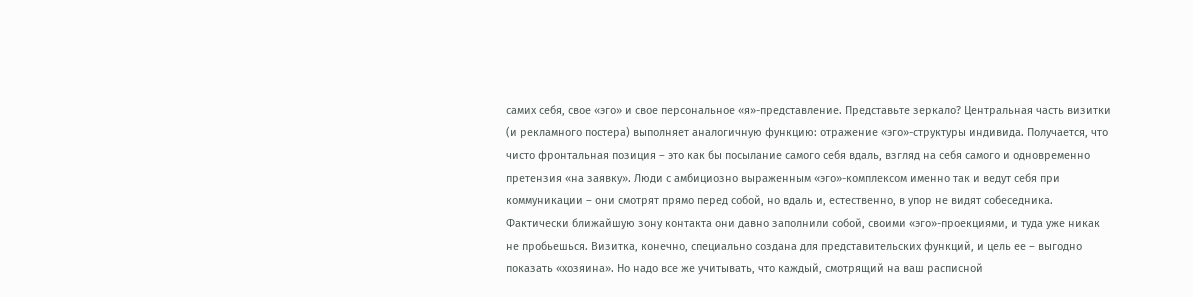самих себя, свое «эго» и свое персональное «я»-представление. Представьте зеркало? Центральная часть визитки (и рекламного постера) выполняет аналогичную функцию: отражение «эго»-структуры индивида. Получается, что чисто фронтальная позиция – это как бы посылание самого себя вдаль, взгляд на себя самого и одновременно претензия «на заявку». Люди с амбициозно выраженным «эго»-комплексом именно так и ведут себя при коммуникации – они смотрят прямо перед собой, но вдаль и, естественно, в упор не видят собеседника. Фактически ближайшую зону контакта они давно заполнили собой, своими «эго»-проекциями, и туда уже никак не пробьешься. Визитка, конечно, специально создана для представительских функций, и цель ее – выгодно показать «хозяина». Но надо все же учитывать, что каждый, смотрящий на ваш расписной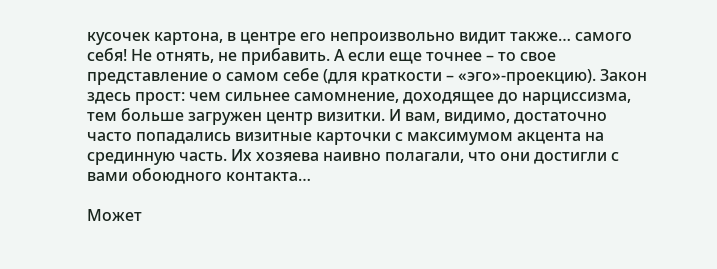кусочек картона, в центре его непроизвольно видит также… самого себя! Не отнять, не прибавить. А если еще точнее – то свое представление о самом себе (для краткости – «эго»-проекцию). Закон здесь прост: чем сильнее самомнение, доходящее до нарциссизма, тем больше загружен центр визитки. И вам, видимо, достаточно часто попадались визитные карточки с максимумом акцента на срединную часть. Их хозяева наивно полагали, что они достигли с вами обоюдного контакта…

Может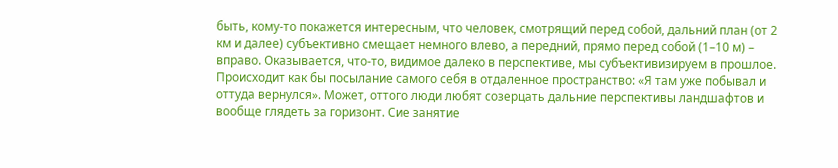быть, кому-то покажется интересным, что человек, смотрящий перед собой, дальний план (от 2 км и далее) субъективно смещает немного влево, а передний, прямо перед собой (1–10 м) – вправо. Оказывается, что-то, видимое далеко в перспективе, мы субъективизируем в прошлое. Происходит как бы посылание самого себя в отдаленное пространство: «Я там уже побывал и оттуда вернулся». Может, оттого люди любят созерцать дальние перспективы ландшафтов и вообще глядеть за горизонт. Сие занятие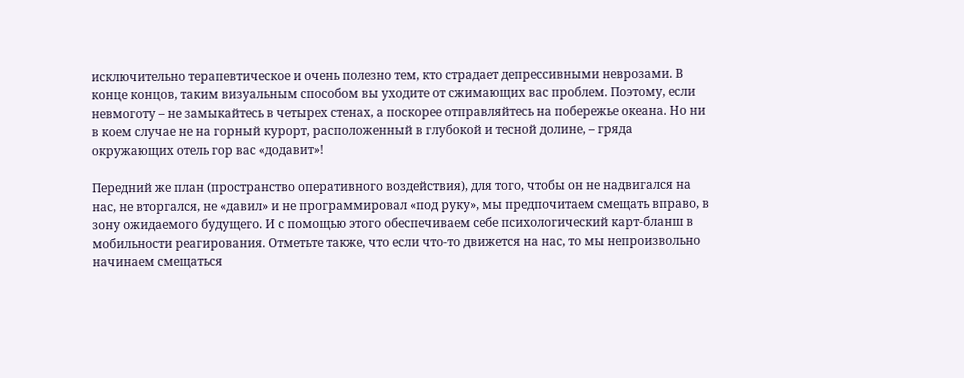исключительно терапевтическое и очень полезно тем, кто страдает депрессивными неврозами. В конце концов, таким визуальным способом вы уходите от сжимающих вас проблем. Поэтому, если невмоготу – не замыкайтесь в четырех стенах, а поскорее отправляйтесь на побережье океана. Но ни в коем случае не на горный курорт, расположенный в глубокой и тесной долине, – гряда окружающих отель гор вас «додавит»!

Передний же план (пространство оперативного воздействия), для того, чтобы он не надвигался на нас, не вторгался, не «давил» и не программировал «под руку», мы предпочитаем смещать вправо, в зону ожидаемого будущего. И с помощью этого обеспечиваем себе психологический карт-бланш в мобильности реагирования. Отметьте также, что если что-то движется на нас, то мы непроизвольно начинаем смещаться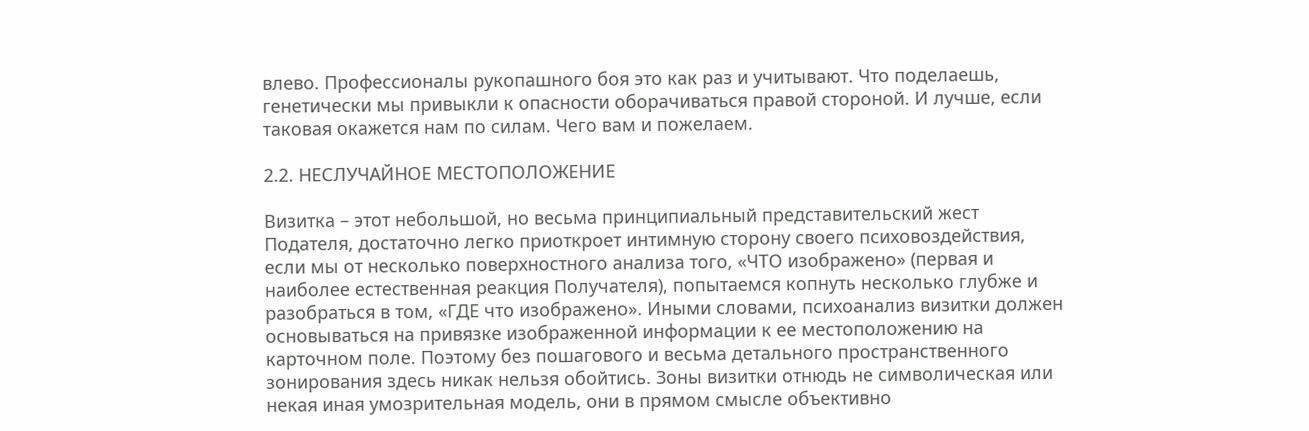влево. Профессионалы рукопашного боя это как раз и учитывают. Что поделаешь, генетически мы привыкли к опасности оборачиваться правой стороной. И лучше, если таковая окажется нам по силам. Чего вам и пожелаем.

2.2. НЕСЛУЧАЙНОЕ МЕСТОПОЛОЖЕНИЕ

Визитка – этот небольшой, но весьма принципиальный представительский жест Подателя, достаточно легко приоткроет интимную сторону своего психовоздействия, если мы от несколько поверхностного анализа того, «ЧТО изображено» (первая и наиболее естественная реакция Получателя), попытаемся копнуть несколько глубже и разобраться в том, «ГДЕ что изображено». Иными словами, психоанализ визитки должен основываться на привязке изображенной информации к ее местоположению на карточном поле. Поэтому без пошагового и весьма детального пространственного зонирования здесь никак нельзя обойтись. Зоны визитки отнюдь не символическая или некая иная умозрительная модель, они в прямом смысле объективно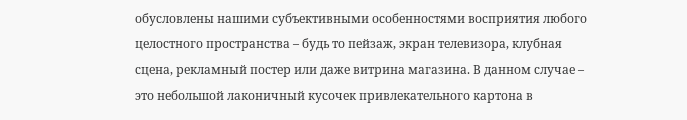обусловлены нашими субъективными особенностями восприятия любого целостного пространства – будь то пейзаж, экран телевизора, клубная сцена, рекламный постер или даже витрина магазина. В данном случае – это небольшой лаконичный кусочек привлекательного картона в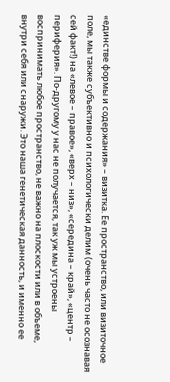«единстве формы и содержания» – визитка. Ее пространство, или визиточное поле, мы также субъективно и психологически делим (очень часто не осознавая сей факт!) на «левое – правое», «верх – низ», «середина – край», «центр – периферия». По-другому у нас не получается, так уж мы устроены воспринимать любое пространство, не важно на плоскости или в объеме, внутри себя или снаружи. Это наша генетическая данность, и именно ее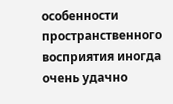особенности пространственного восприятия иногда очень удачно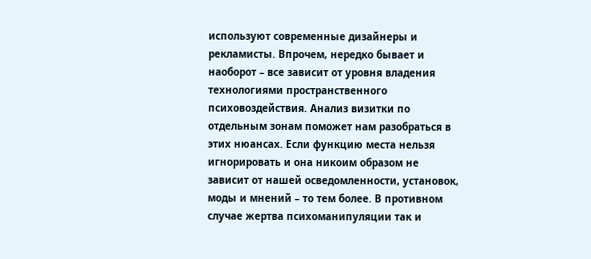используют современные дизайнеры и рекламисты. Впрочем, нередко бывает и наоборот – все зависит от уровня владения технологиями пространственного психовоздействия. Анализ визитки по отдельным зонам поможет нам разобраться в этих нюансах. Если функцию места нельзя игнорировать и она никоим образом не зависит от нашей осведомленности, установок, моды и мнений – то тем более. В противном случае жертва психоманипуляции так и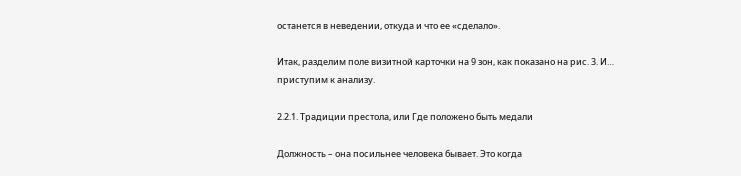останется в неведении, откуда и что ее «сделало».

Итак, разделим поле визитной карточки на 9 зон, как показано на рис. 3. И… приступим к анализу.

2.2.1. Традиции престола, или Где положено быть медали

Должность – она посильнее человека бывает. Это когда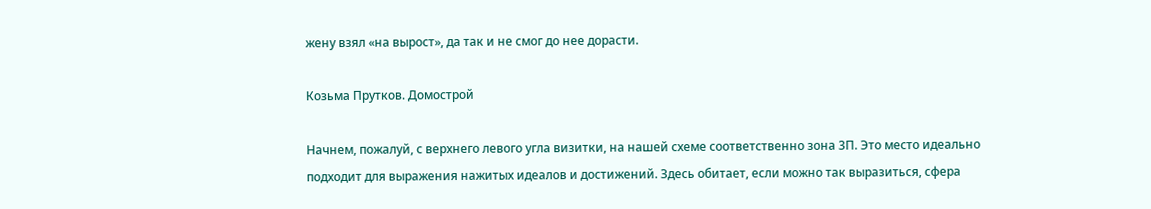жену взял «на вырост», да так и не смог до нее дорасти.

Козьма Прутков. Домострой

Начнем, пожалуй, с верхнего левого угла визитки, на нашей схеме соответственно зона 3П. Это место идеально подходит для выражения нажитых идеалов и достижений. Здесь обитает, если можно так выразиться, сфера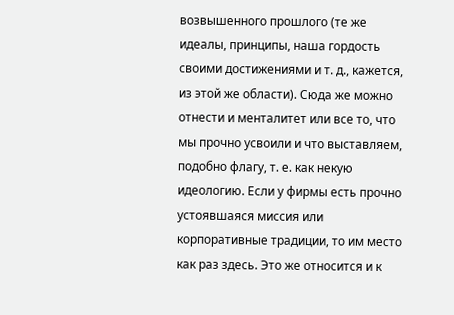возвышенного прошлого (те же идеалы, принципы, наша гордость своими достижениями и т. д., кажется, из этой же области). Сюда же можно отнести и менталитет или все то, что мы прочно усвоили и что выставляем, подобно флагу, т. е. как некую идеологию. Если у фирмы есть прочно устоявшаяся миссия или корпоративные традиции, то им место как раз здесь. Это же относится и к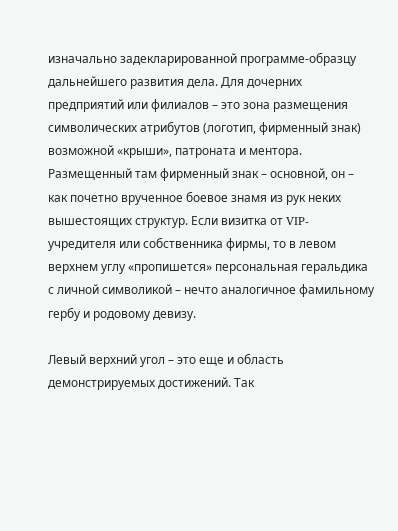изначально задекларированной программе-образцу дальнейшего развития дела. Для дочерних предприятий или филиалов – это зона размещения символических атрибутов (логотип, фирменный знак) возможной «крыши», патроната и ментора. Размещенный там фирменный знак – основной, он – как почетно врученное боевое знамя из рук неких вышестоящих структур. Если визитка от VIP-учредителя или собственника фирмы, то в левом верхнем углу «пропишется» персональная геральдика с личной символикой – нечто аналогичное фамильному гербу и родовому девизу.

Левый верхний угол – это еще и область демонстрируемых достижений. Так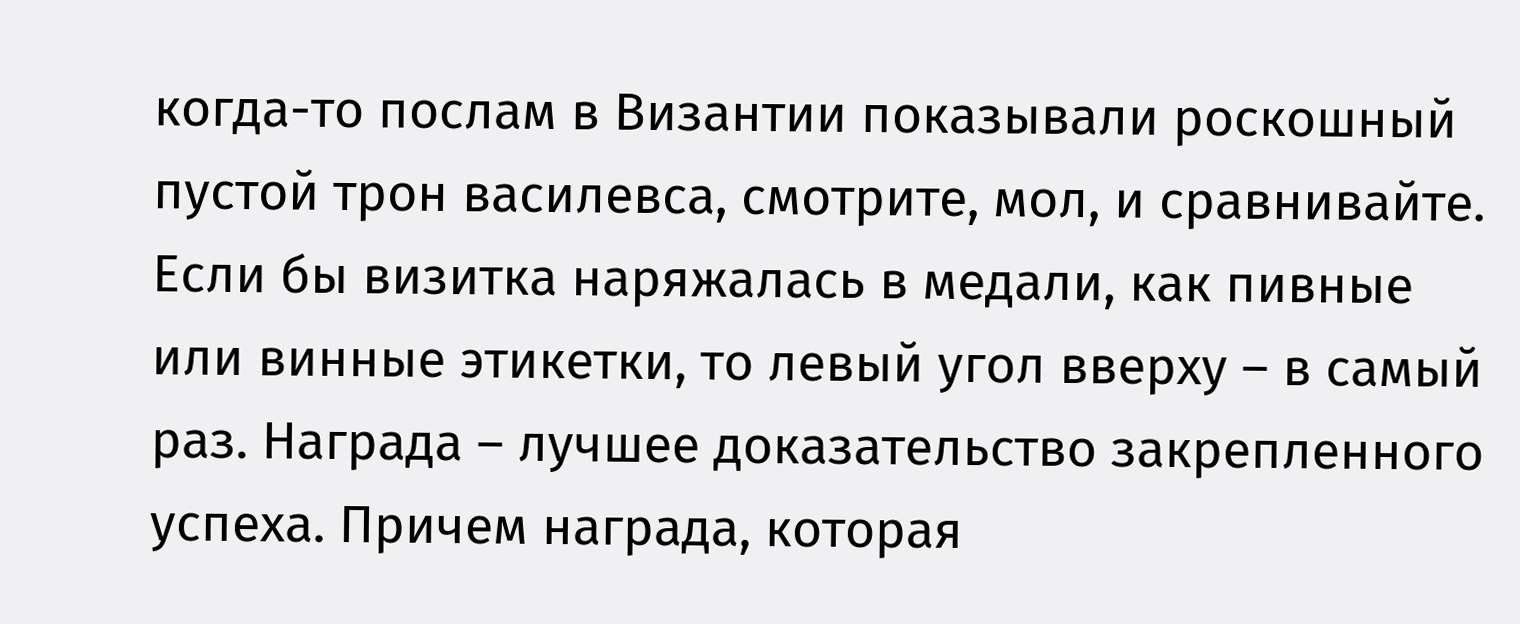когда-то послам в Византии показывали роскошный пустой трон василевса, смотрите, мол, и сравнивайте. Если бы визитка наряжалась в медали, как пивные или винные этикетки, то левый угол вверху – в самый раз. Награда – лучшее доказательство закрепленного успеха. Причем награда, которая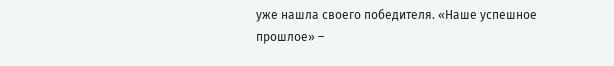уже нашла своего победителя. «Наше успешное прошлое» –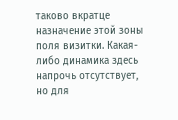таково вкратце назначение этой зоны поля визитки. Какая-либо динамика здесь напрочь отсутствует, но для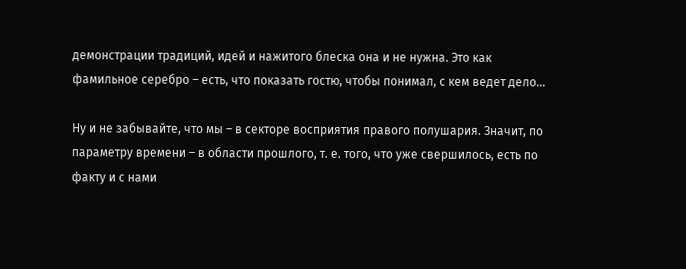демонстрации традиций, идей и нажитого блеска она и не нужна. Это как фамильное серебро – есть, что показать гостю, чтобы понимал, с кем ведет дело…

Ну и не забывайте, что мы – в секторе восприятия правого полушария. Значит, по параметру времени – в области прошлого, т. е. того, что уже свершилось, есть по факту и с нами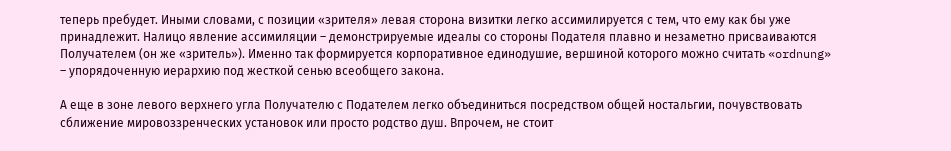теперь пребудет. Иными словами, с позиции «зрителя» левая сторона визитки легко ассимилируется с тем, что ему как бы уже принадлежит. Налицо явление ассимиляции – демонстрируемые идеалы со стороны Подателя плавно и незаметно присваиваются Получателем (он же «зритель»). Именно так формируется корпоративное единодушие, вершиной которого можно считать «ordnung» – упорядоченную иерархию под жесткой сенью всеобщего закона.

А еще в зоне левого верхнего угла Получателю с Подателем легко объединиться посредством общей ностальгии, почувствовать сближение мировоззренческих установок или просто родство душ. Впрочем, не стоит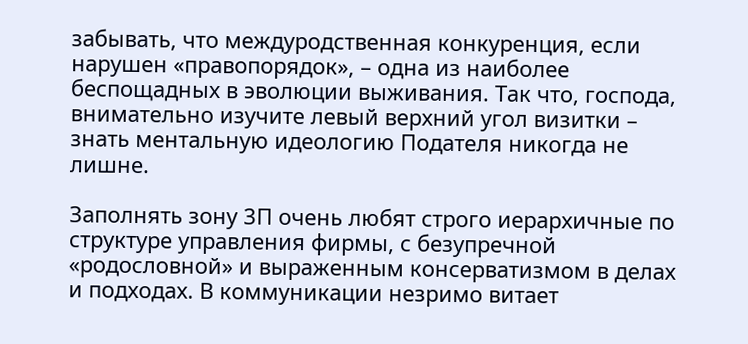забывать, что междуродственная конкуренция, если нарушен «правопорядок», – одна из наиболее беспощадных в эволюции выживания. Так что, господа, внимательно изучите левый верхний угол визитки – знать ментальную идеологию Подателя никогда не лишне.

Заполнять зону 3П очень любят строго иерархичные по структуре управления фирмы, с безупречной «родословной» и выраженным консерватизмом в делах и подходах. В коммуникации незримо витает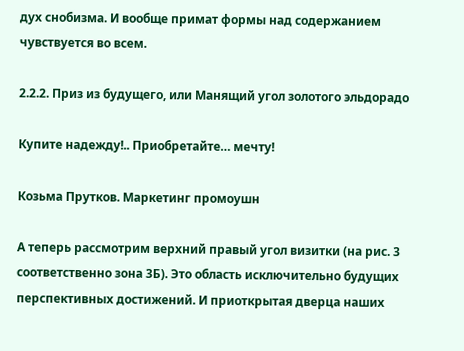дух снобизма. И вообще примат формы над содержанием чувствуется во всем.

2.2.2. Приз из будущего, или Манящий угол золотого эльдорадо

Купите надежду!.. Приобретайте… мечту!

Козьма Прутков. Маркетинг промоушн

А теперь рассмотрим верхний правый угол визитки (на рис. 3 соответственно зона 3Б). Это область исключительно будущих перспективных достижений. И приоткрытая дверца наших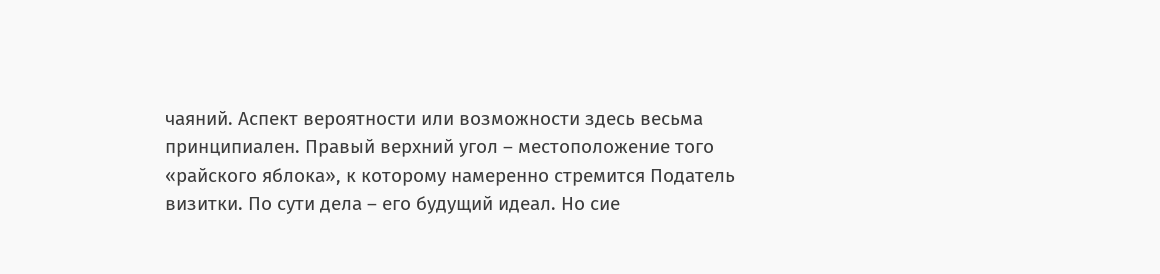чаяний. Аспект вероятности или возможности здесь весьма принципиален. Правый верхний угол – местоположение того «райского яблока», к которому намеренно стремится Податель визитки. По сути дела – его будущий идеал. Но сие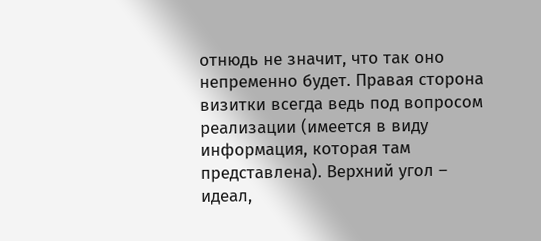отнюдь не значит, что так оно непременно будет. Правая сторона визитки всегда ведь под вопросом реализации (имеется в виду информация, которая там представлена). Верхний угол – идеал,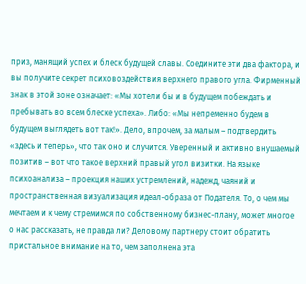приз, манящий успех и блеск будущей славы. Соедините эти два фактора, и вы получите секрет психовоздействия верхнего правого угла. Фирменный знак в этой зоне означает: «Мы хотели бы и в будущем побеждать и пребывать во всем блеске успеха». Либо: «Мы непременно будем в будущем выглядеть вот так!». Дело, впрочем, за малым – подтвердить «здесь и теперь», что так оно и случится. Уверенный и активно внушаемый позитив – вот что такое верхний правый угол визитки. На языке психоанализа – проекция наших устремлений, надежд, чаяний и пространственная визуализация идеал-образа от Подателя. То, о чем мы мечтаем и к чему стремимся по собственному бизнес-плану, может многое о нас рассказать, не правда ли? Деловому партнеру стоит обратить пристальное внимание на то, чем заполнена эта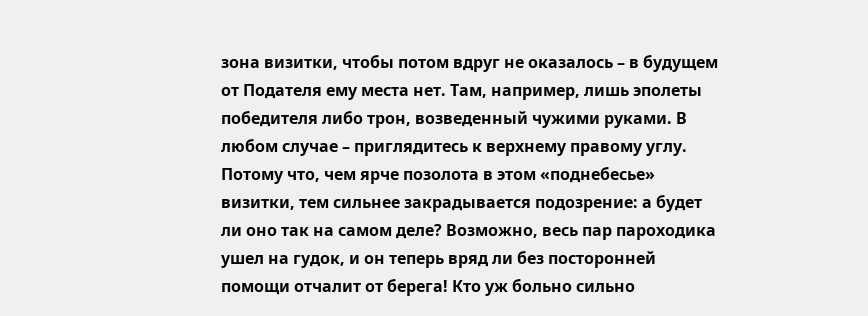зона визитки, чтобы потом вдруг не оказалось – в будущем от Подателя ему места нет. Там, например, лишь эполеты победителя либо трон, возведенный чужими руками. В любом случае – приглядитесь к верхнему правому углу. Потому что, чем ярче позолота в этом «поднебесье» визитки, тем сильнее закрадывается подозрение: а будет ли оно так на самом деле? Возможно, весь пар пароходика ушел на гудок, и он теперь вряд ли без посторонней помощи отчалит от берега! Кто уж больно сильно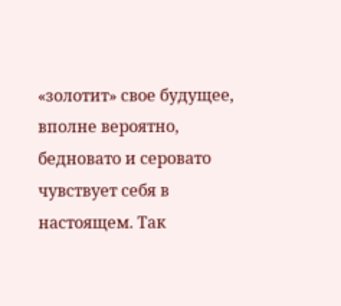«золотит» свое будущее, вполне вероятно, бедновато и серовато чувствует себя в настоящем. Так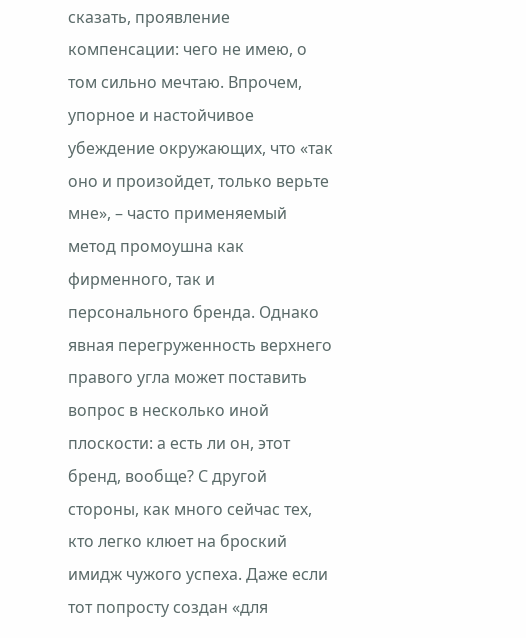сказать, проявление компенсации: чего не имею, о том сильно мечтаю. Впрочем, упорное и настойчивое убеждение окружающих, что «так оно и произойдет, только верьте мне», – часто применяемый метод промоушна как фирменного, так и персонального бренда. Однако явная перегруженность верхнего правого угла может поставить вопрос в несколько иной плоскости: а есть ли он, этот бренд, вообще? С другой стороны, как много сейчас тех, кто легко клюет на броский имидж чужого успеха. Даже если тот попросту создан «для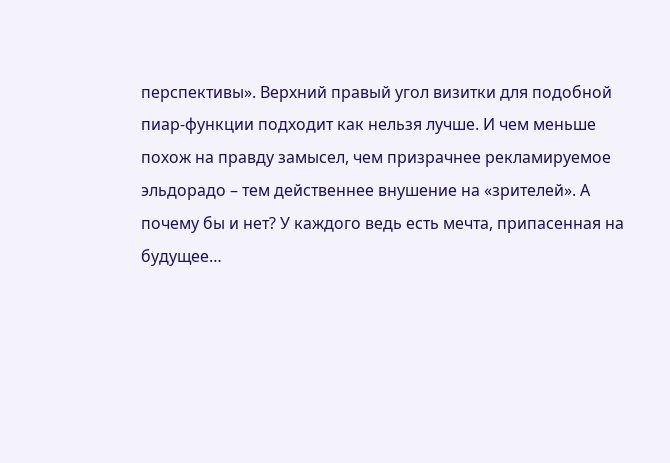перспективы». Верхний правый угол визитки для подобной пиар-функции подходит как нельзя лучше. И чем меньше похож на правду замысел, чем призрачнее рекламируемое эльдорадо – тем действеннее внушение на «зрителей». А почему бы и нет? У каждого ведь есть мечта, припасенная на будущее…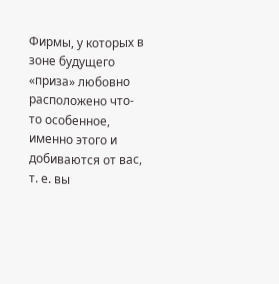Фирмы, у которых в зоне будущего «приза» любовно расположено что-то особенное, именно этого и добиваются от вас, т. е. вы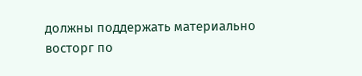должны поддержать материально восторг по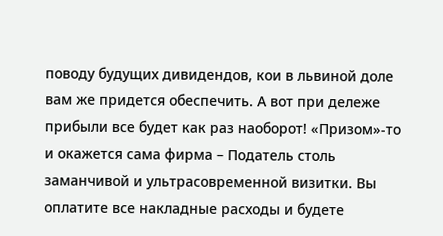поводу будущих дивидендов, кои в львиной доле вам же придется обеспечить. А вот при дележе прибыли все будет как раз наоборот! «Призом»-то и окажется сама фирма – Податель столь заманчивой и ультрасовременной визитки. Вы оплатите все накладные расходы и будете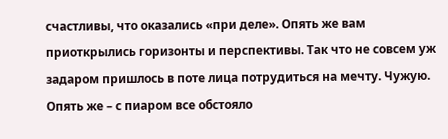счастливы, что оказались «при деле». Опять же вам приоткрылись горизонты и перспективы. Так что не совсем уж задаром пришлось в поте лица потрудиться на мечту. Чужую. Опять же – с пиаром все обстояло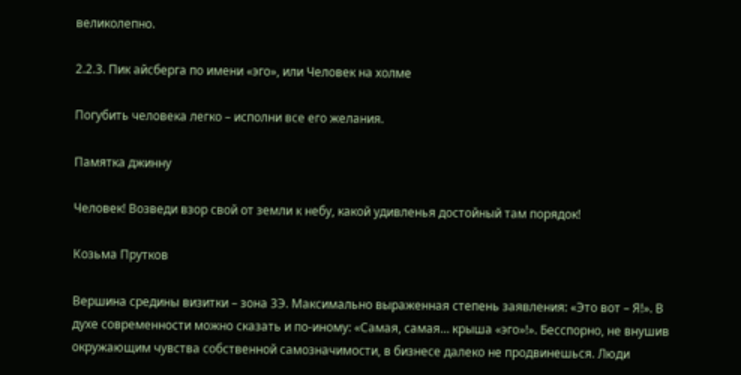великолепно.

2.2.3. Пик айсберга по имени «эго», или Человек на холме

Погубить человека легко – исполни все его желания.

Памятка джинну

Человек! Возведи взор свой от земли к небу, какой удивленья достойный там порядок!

Козьма Прутков

Вершина средины визитки – зона 3Э. Максимально выраженная степень заявления: «Это вот – Я!». В духе современности можно сказать и по-иному: «Самая, самая… крыша «эго»!». Бесспорно, не внушив окружающим чувства собственной самозначимости, в бизнесе далеко не продвинешься. Люди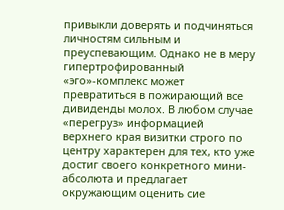привыкли доверять и подчиняться личностям сильным и преуспевающим. Однако не в меру гипертрофированный «эго»-комплекс может превратиться в пожирающий все дивиденды молох. В любом случае «перегруз» информацией верхнего края визитки строго по центру характерен для тех, кто уже достиг своего конкретного мини-абсолюта и предлагает окружающим оценить сие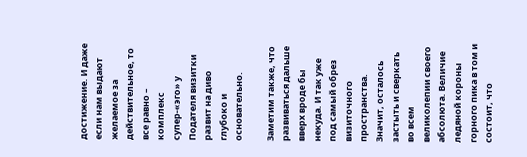достижение. И даже если нам выдают желаемое за действительное, то все равно – комплекс супер-«эго» у Подателя визитки развит на диво глубоко и основательно.

Заметим также, что развиваться дальше вверх вроде бы некуда. И так уже под самый обрез визиточного пространства. Значит, осталось застыть и сверкать во всем великолепии своего абсолюта. Величие ледяной короны горного пика в том и состоит, что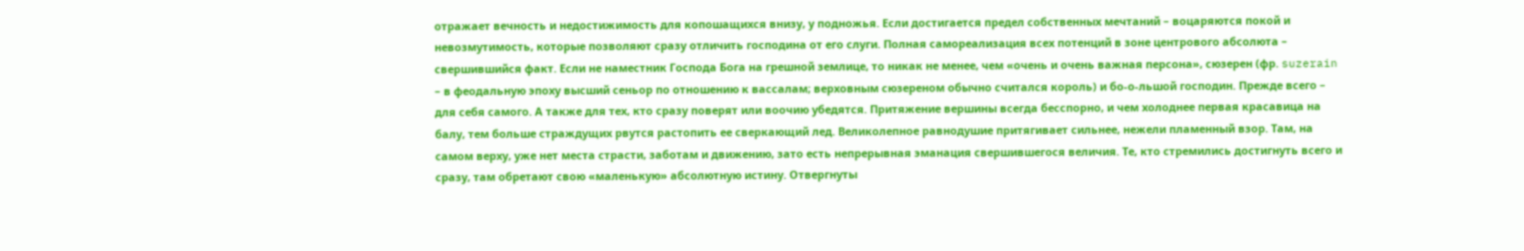отражает вечность и недостижимость для копошащихся внизу, у подножья. Если достигается предел собственных мечтаний – воцаряются покой и невозмутимость, которые позволяют сразу отличить господина от его слуги. Полная самореализация всех потенций в зоне центрового абсолюта – свершившийся факт. Если не наместник Господа Бога на грешной землице, то никак не менее, чем «очень и очень важная персона», сюзерен (фр. suzerain – в феодальную эпоху высший сеньор по отношению к вассалам; верховным сюзереном обычно считался король) и бо-о-льшой господин. Прежде всего – для себя самого. А также для тех, кто сразу поверят или воочию убедятся. Притяжение вершины всегда бесспорно, и чем холоднее первая красавица на балу, тем больше страждущих рвутся растопить ее сверкающий лед. Великолепное равнодушие притягивает сильнее, нежели пламенный взор. Там, на самом верху, уже нет места страсти, заботам и движению, зато есть непрерывная эманация свершившегося величия. Те, кто стремились достигнуть всего и сразу, там обретают свою «маленькую» абсолютную истину. Отвергнуты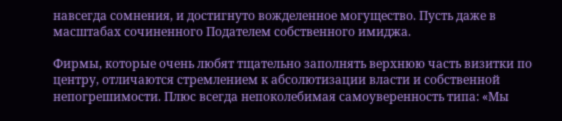навсегда сомнения, и достигнуто вожделенное могущество. Пусть даже в масштабах сочиненного Подателем собственного имиджа.

Фирмы, которые очень любят тщательно заполнять верхнюю часть визитки по центру, отличаются стремлением к абсолютизации власти и собственной непогрешимости. Плюс всегда непоколебимая самоуверенность типа: «Мы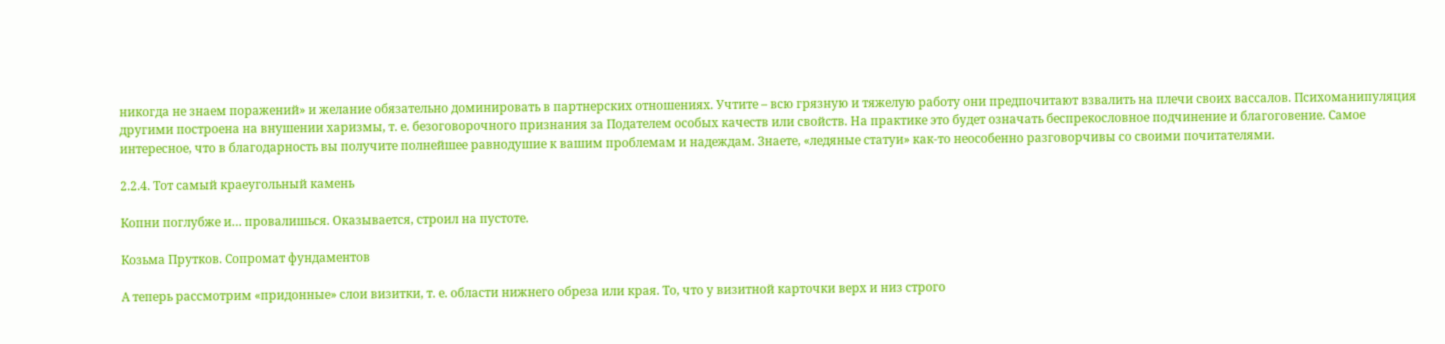никогда не знаем поражений» и желание обязательно доминировать в партнерских отношениях. Учтите – всю грязную и тяжелую работу они предпочитают взвалить на плечи своих вассалов. Психоманипуляция другими построена на внушении харизмы, т. е. безоговорочного признания за Подателем особых качеств или свойств. На практике это будет означать беспрекословное подчинение и благоговение. Самое интересное, что в благодарность вы получите полнейшее равнодушие к вашим проблемам и надеждам. Знаете, «ледяные статуи» как-то неособенно разговорчивы со своими почитателями.

2.2.4. Тот самый краеугольный камень

Копни поглубже и… провалишься. Оказывается, строил на пустоте.

Козьма Прутков. Сопромат фундаментов

А теперь рассмотрим «придонные» слои визитки, т. е. области нижнего обреза или края. То, что у визитной карточки верх и низ строго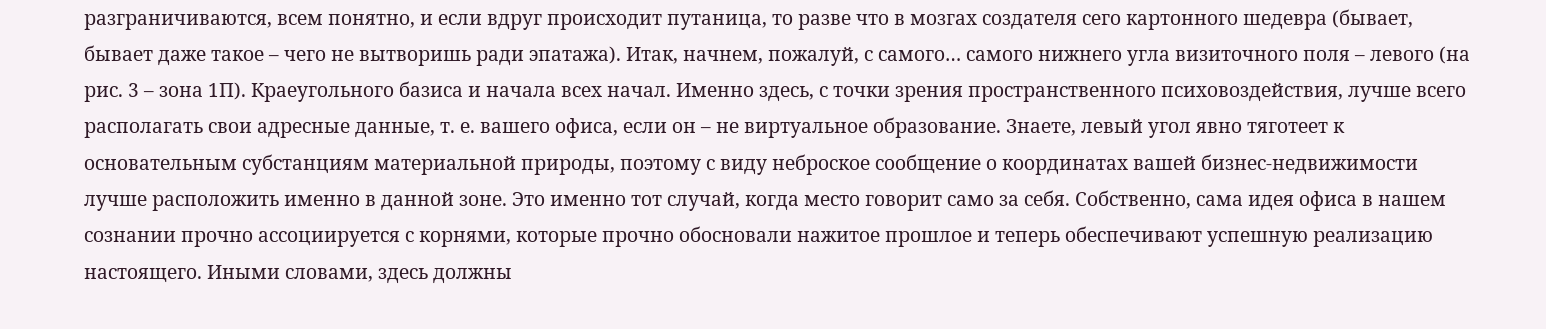разграничиваются, всем понятно, и если вдруг происходит путаница, то разве что в мозгах создателя сего картонного шедевра (бывает, бывает даже такое – чего не вытворишь ради эпатажа). Итак, начнем, пожалуй, с самого… самого нижнего угла визиточного поля – левого (на рис. 3 – зона 1П). Краеугольного базиса и начала всех начал. Именно здесь, с точки зрения пространственного психовоздействия, лучше всего располагать свои адресные данные, т. е. вашего офиса, если он – не виртуальное образование. Знаете, левый угол явно тяготеет к основательным субстанциям материальной природы, поэтому с виду неброское сообщение о координатах вашей бизнес-недвижимости лучше расположить именно в данной зоне. Это именно тот случай, когда место говорит само за себя. Собственно, сама идея офиса в нашем сознании прочно ассоциируется с корнями, которые прочно обосновали нажитое прошлое и теперь обеспечивают успешную реализацию настоящего. Иными словами, здесь должны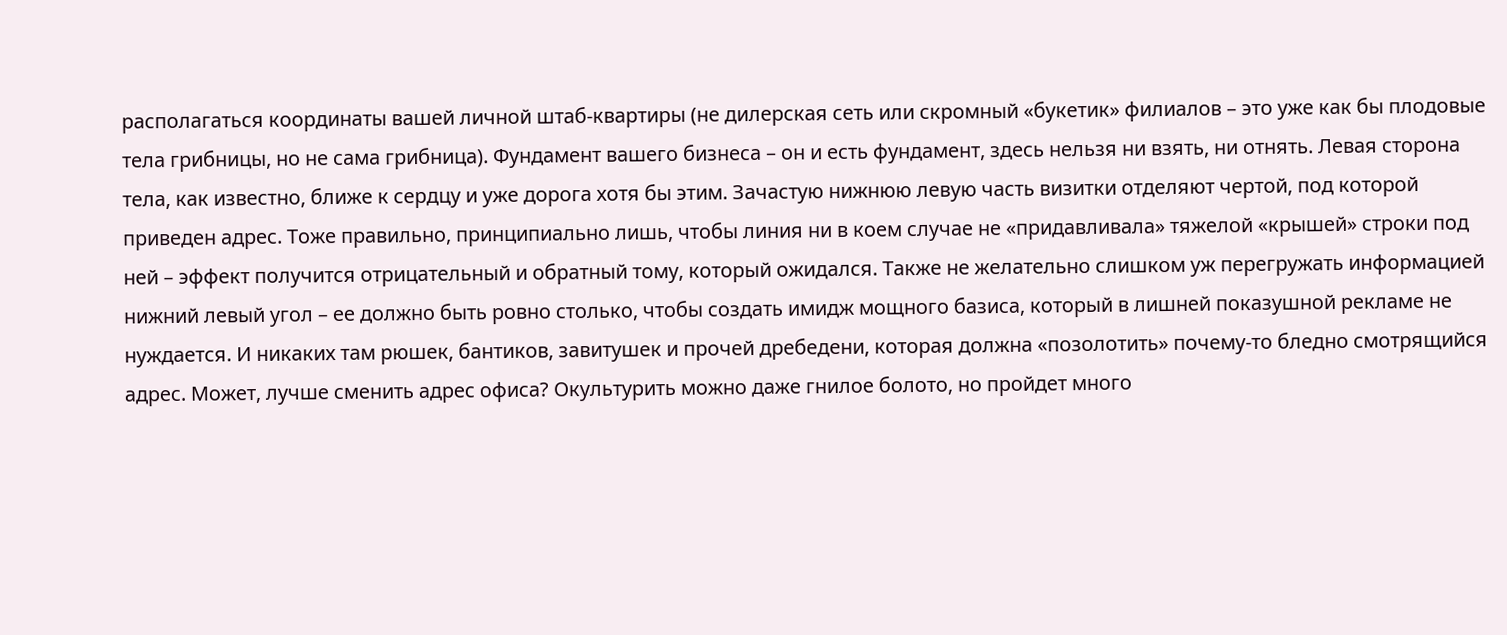располагаться координаты вашей личной штаб-квартиры (не дилерская сеть или скромный «букетик» филиалов – это уже как бы плодовые тела грибницы, но не сама грибница). Фундамент вашего бизнеса – он и есть фундамент, здесь нельзя ни взять, ни отнять. Левая сторона тела, как известно, ближе к сердцу и уже дорога хотя бы этим. Зачастую нижнюю левую часть визитки отделяют чертой, под которой приведен адрес. Тоже правильно, принципиально лишь, чтобы линия ни в коем случае не «придавливала» тяжелой «крышей» строки под ней – эффект получится отрицательный и обратный тому, который ожидался. Также не желательно слишком уж перегружать информацией нижний левый угол – ее должно быть ровно столько, чтобы создать имидж мощного базиса, который в лишней показушной рекламе не нуждается. И никаких там рюшек, бантиков, завитушек и прочей дребедени, которая должна «позолотить» почему-то бледно смотрящийся адрес. Может, лучше сменить адрес офиса? Окультурить можно даже гнилое болото, но пройдет много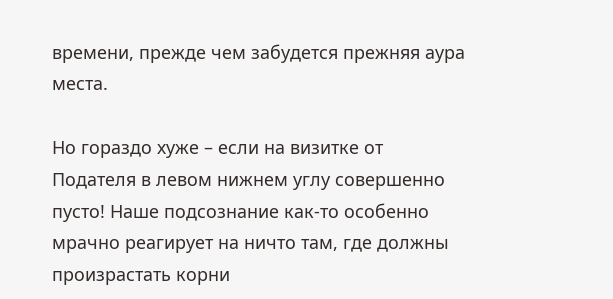времени, прежде чем забудется прежняя аура места.

Но гораздо хуже – если на визитке от Подателя в левом нижнем углу совершенно пусто! Наше подсознание как-то особенно мрачно реагирует на ничто там, где должны произрастать корни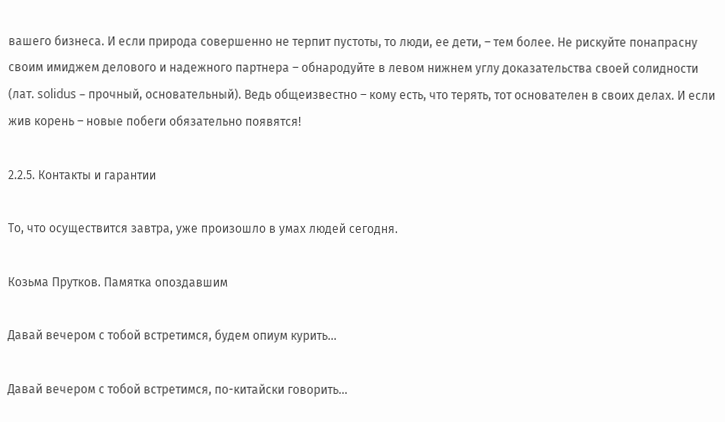вашего бизнеса. И если природа совершенно не терпит пустоты, то люди, ее дети, – тем более. Не рискуйте понапрасну своим имиджем делового и надежного партнера – обнародуйте в левом нижнем углу доказательства своей солидности (лат. solidus – прочный, основательный). Ведь общеизвестно – кому есть, что терять, тот основателен в своих делах. И если жив корень – новые побеги обязательно появятся!

2.2.5. Контакты и гарантии

То, что осуществится завтра, уже произошло в умах людей сегодня.

Козьма Прутков. Памятка опоздавшим

Давай вечером с тобой встретимся, будем опиум курить…

Давай вечером с тобой встретимся, по-китайски говорить…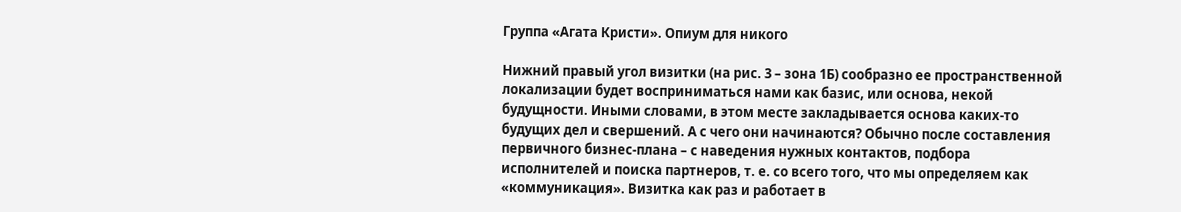Группа «Агата Кристи». Опиум для никого

Нижний правый угол визитки (на рис. 3 – зона 1Б) сообразно ее пространственной локализации будет восприниматься нами как базис, или основа, некой будущности. Иными словами, в этом месте закладывается основа каких-то будущих дел и свершений. А с чего они начинаются? Обычно после составления первичного бизнес-плана – с наведения нужных контактов, подбора исполнителей и поиска партнеров, т. е. со всего того, что мы определяем как «коммуникация». Визитка как раз и работает в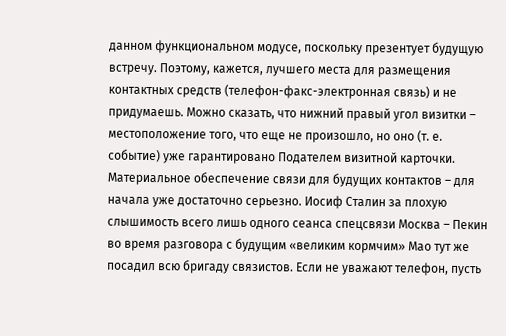данном функциональном модусе, поскольку презентует будущую встречу. Поэтому, кажется, лучшего места для размещения контактных средств (телефон-факс-электронная связь) и не придумаешь. Можно сказать, что нижний правый угол визитки – местоположение того, что еще не произошло, но оно (т. е. событие) уже гарантировано Подателем визитной карточки. Материальное обеспечение связи для будущих контактов – для начала уже достаточно серьезно. Иосиф Сталин за плохую слышимость всего лишь одного сеанса спецсвязи Москва – Пекин во время разговора с будущим «великим кормчим» Мао тут же посадил всю бригаду связистов. Если не уважают телефон, пусть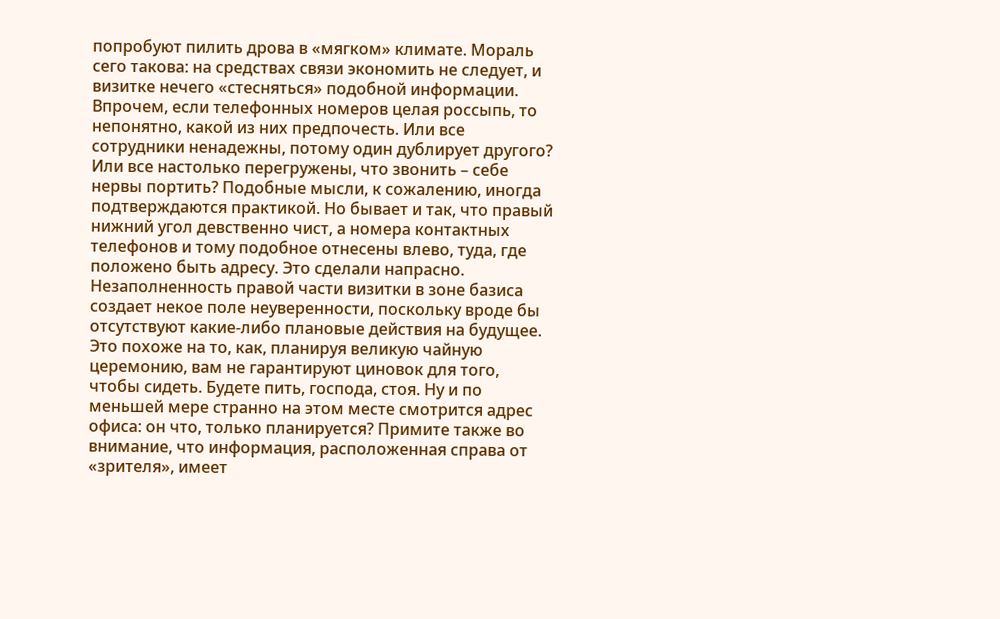попробуют пилить дрова в «мягком» климате. Мораль сего такова: на средствах связи экономить не следует, и визитке нечего «стесняться» подобной информации. Впрочем, если телефонных номеров целая россыпь, то непонятно, какой из них предпочесть. Или все сотрудники ненадежны, потому один дублирует другого? Или все настолько перегружены, что звонить – себе нервы портить? Подобные мысли, к сожалению, иногда подтверждаются практикой. Но бывает и так, что правый нижний угол девственно чист, а номера контактных телефонов и тому подобное отнесены влево, туда, где положено быть адресу. Это сделали напрасно. Незаполненность правой части визитки в зоне базиса создает некое поле неуверенности, поскольку вроде бы отсутствуют какие-либо плановые действия на будущее. Это похоже на то, как, планируя великую чайную церемонию, вам не гарантируют циновок для того, чтобы сидеть. Будете пить, господа, стоя. Ну и по меньшей мере странно на этом месте смотрится адрес офиса: он что, только планируется? Примите также во внимание, что информация, расположенная справа от «зрителя», имеет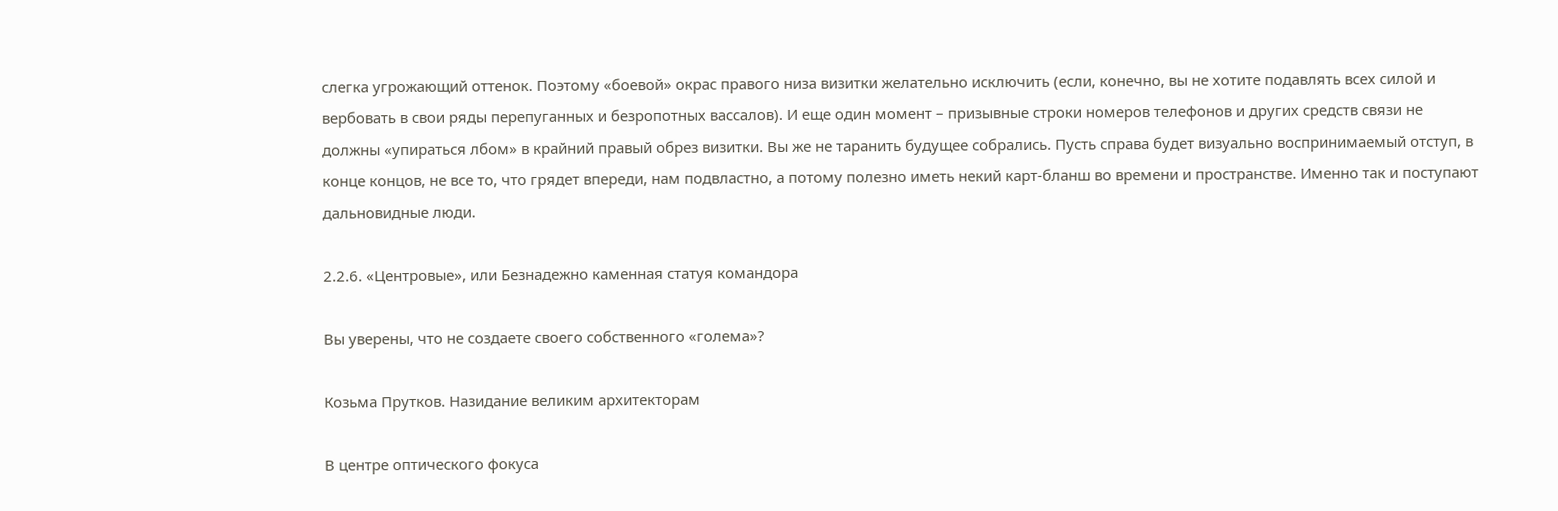слегка угрожающий оттенок. Поэтому «боевой» окрас правого низа визитки желательно исключить (если, конечно, вы не хотите подавлять всех силой и вербовать в свои ряды перепуганных и безропотных вассалов). И еще один момент – призывные строки номеров телефонов и других средств связи не должны «упираться лбом» в крайний правый обрез визитки. Вы же не таранить будущее собрались. Пусть справа будет визуально воспринимаемый отступ, в конце концов, не все то, что грядет впереди, нам подвластно, а потому полезно иметь некий карт-бланш во времени и пространстве. Именно так и поступают дальновидные люди.

2.2.6. «Центровые», или Безнадежно каменная статуя командора

Вы уверены, что не создаете своего собственного «голема»?

Козьма Прутков. Назидание великим архитекторам

В центре оптического фокуса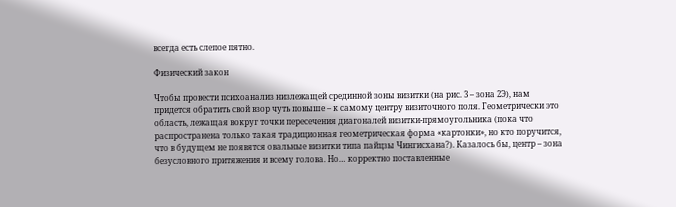всегда есть слепое пятно.

Физический закон

Чтобы провести психоанализ низлежащей срединной зоны визитки (на рис. 3 – зона 2Э), нам придется обратить свой взор чуть повыше – к самому центру визиточного поля. Геометрически это область, лежащая вокруг точки пересечения диагоналей визитки-прямоугольника (пока что распространена только такая традиционная геометрическая форма «картонки», но кто поручится, что в будущем не появятся овальные визитки типа пайцзы Чингисхана?). Казалось бы, центр – зона безусловного притяжения и всему голова. Но… корректно поставленные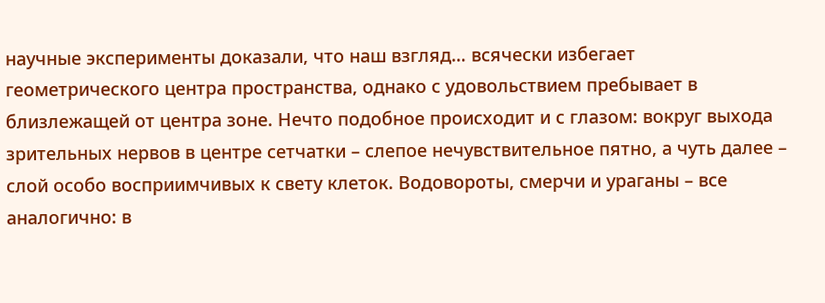научные эксперименты доказали, что наш взгляд… всячески избегает геометрического центра пространства, однако с удовольствием пребывает в близлежащей от центра зоне. Нечто подобное происходит и с глазом: вокруг выхода зрительных нервов в центре сетчатки – слепое нечувствительное пятно, а чуть далее – слой особо восприимчивых к свету клеток. Водовороты, смерчи и ураганы – все аналогично: в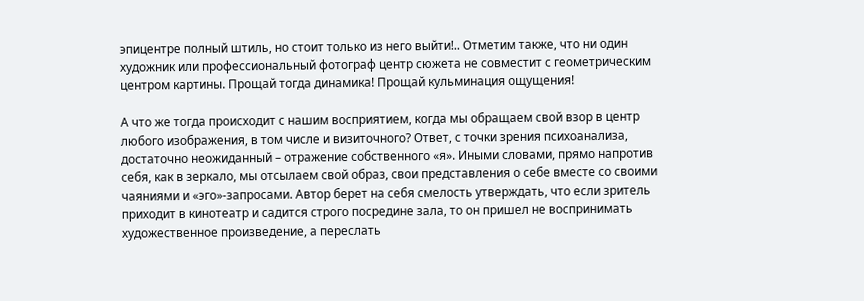эпицентре полный штиль, но стоит только из него выйти!.. Отметим также, что ни один художник или профессиональный фотограф центр сюжета не совместит с геометрическим центром картины. Прощай тогда динамика! Прощай кульминация ощущения!

А что же тогда происходит с нашим восприятием, когда мы обращаем свой взор в центр любого изображения, в том числе и визиточного? Ответ, с точки зрения психоанализа, достаточно неожиданный – отражение собственного «я». Иными словами, прямо напротив себя, как в зеркало, мы отсылаем свой образ, свои представления о себе вместе со своими чаяниями и «эго»-запросами. Автор берет на себя смелость утверждать, что если зритель приходит в кинотеатр и садится строго посредине зала, то он пришел не воспринимать художественное произведение, а переслать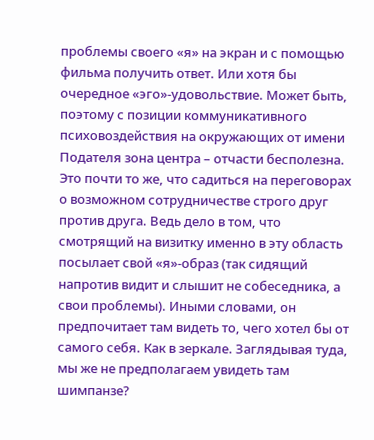проблемы своего «я» на экран и с помощью фильма получить ответ. Или хотя бы очередное «эго»-удовольствие. Может быть, поэтому с позиции коммуникативного психовоздействия на окружающих от имени Подателя зона центра – отчасти бесполезна. Это почти то же, что садиться на переговорах о возможном сотрудничестве строго друг против друга. Ведь дело в том, что смотрящий на визитку именно в эту область посылает свой «я»-образ (так сидящий напротив видит и слышит не собеседника, а свои проблемы). Иными словами, он предпочитает там видеть то, чего хотел бы от самого себя. Как в зеркале. Заглядывая туда, мы же не предполагаем увидеть там шимпанзе?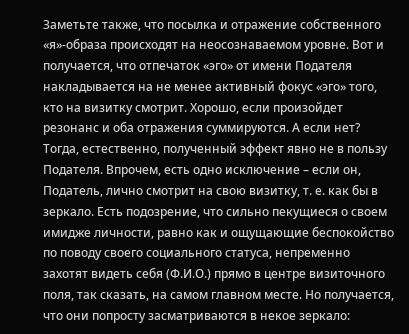Заметьте также, что посылка и отражение собственного «я»-образа происходят на неосознаваемом уровне. Вот и получается, что отпечаток «эго» от имени Подателя накладывается на не менее активный фокус «эго» того, кто на визитку смотрит. Хорошо, если произойдет резонанс и оба отражения суммируются. А если нет? Тогда, естественно, полученный эффект явно не в пользу Подателя. Впрочем, есть одно исключение – если он, Податель, лично смотрит на свою визитку, т. е. как бы в зеркало. Есть подозрение, что сильно пекущиеся о своем имидже личности, равно как и ощущающие беспокойство по поводу своего социального статуса, непременно захотят видеть себя (Ф.И.О.) прямо в центре визиточного поля, так сказать, на самом главном месте. Но получается, что они попросту засматриваются в некое зеркало: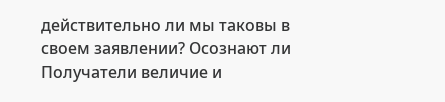действительно ли мы таковы в своем заявлении? Осознают ли Получатели величие и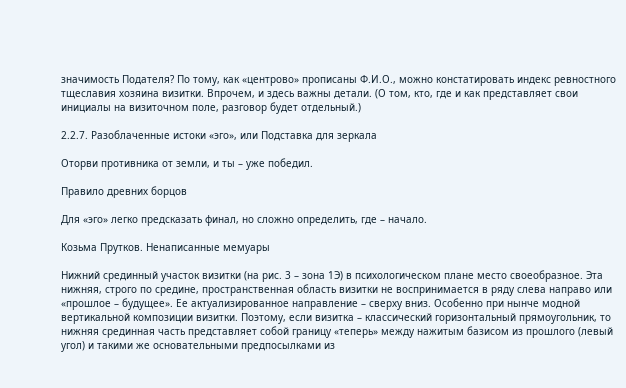значимость Подателя? По тому, как «центрово» прописаны Ф.И.О., можно констатировать индекс ревностного тщеславия хозяина визитки. Впрочем, и здесь важны детали. (О том, кто, где и как представляет свои инициалы на визиточном поле, разговор будет отдельный.)

2.2.7. Разоблаченные истоки «эго», или Подставка для зеркала

Оторви противника от земли, и ты – уже победил.

Правило древних борцов

Для «эго» легко предсказать финал, но сложно определить, где – начало.

Козьма Прутков. Ненаписанные мемуары

Нижний срединный участок визитки (на рис. 3 – зона 1Э) в психологическом плане место своеобразное. Эта нижняя, строго по средине, пространственная область визитки не воспринимается в ряду слева направо или «прошлое – будущее». Ее актуализированное направление – сверху вниз. Особенно при нынче модной вертикальной композиции визитки. Поэтому, если визитка – классический горизонтальный прямоугольник, то нижняя срединная часть представляет собой границу «теперь» между нажитым базисом из прошлого (левый угол) и такими же основательными предпосылками из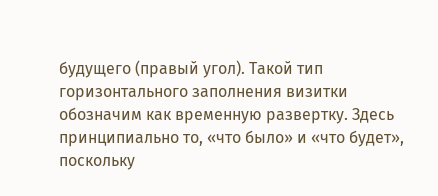будущего (правый угол). Такой тип горизонтального заполнения визитки обозначим как временную развертку. Здесь принципиально то, «что было» и «что будет», поскольку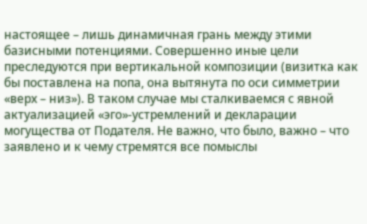настоящее – лишь динамичная грань между этими базисными потенциями. Совершенно иные цели преследуются при вертикальной композиции (визитка как бы поставлена на попа, она вытянута по оси симметрии «верх – низ»). В таком случае мы сталкиваемся с явной актуализацией «эго»-устремлений и декларации могущества от Подателя. Не важно, что было, важно – что заявлено и к чему стремятся все помыслы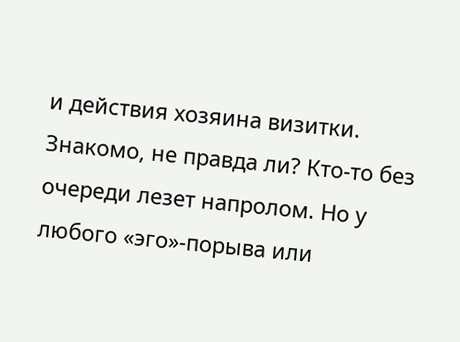и действия хозяина визитки. Знакомо, не правда ли? Кто-то без очереди лезет напролом. Но у любого «эго»-порыва или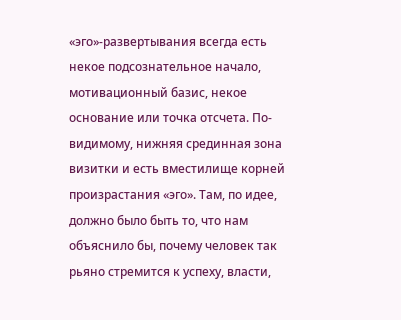«эго»-развертывания всегда есть некое подсознательное начало, мотивационный базис, некое основание или точка отсчета. По-видимому, нижняя срединная зона визитки и есть вместилище корней произрастания «эго». Там, по идее, должно было быть то, что нам объяснило бы, почему человек так рьяно стремится к успеху, власти,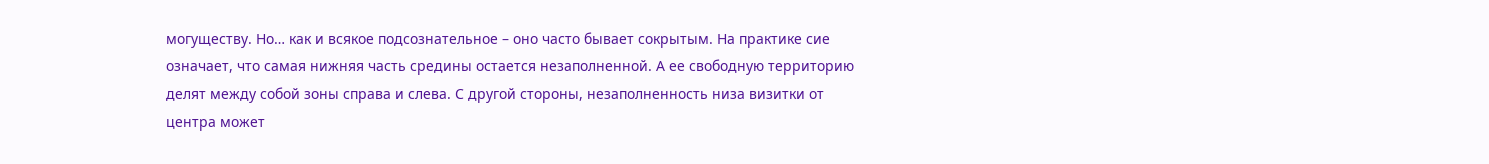могуществу. Но… как и всякое подсознательное – оно часто бывает сокрытым. На практике сие означает, что самая нижняя часть средины остается незаполненной. А ее свободную территорию делят между собой зоны справа и слева. С другой стороны, незаполненность низа визитки от центра может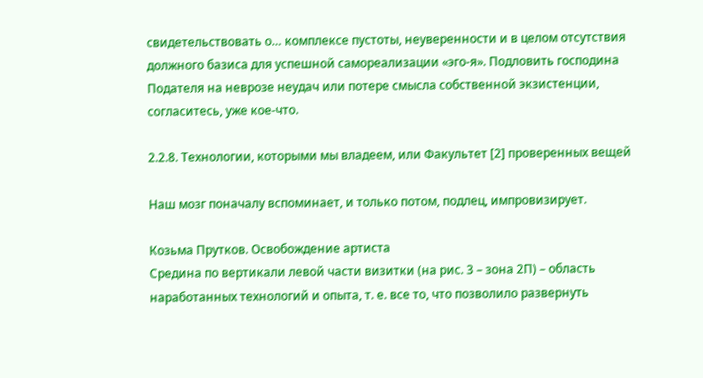свидетельствовать о… комплексе пустоты, неуверенности и в целом отсутствия должного базиса для успешной самореализации «эго-я». Подловить господина Подателя на неврозе неудач или потере смысла собственной экзистенции, согласитесь, уже кое-что.

2.2.8. Технологии, которыми мы владеем, или Факультет [2] проверенных вещей

Наш мозг поначалу вспоминает, и только потом, подлец, импровизирует.

Козьма Прутков. Освобождение артиста
Средина по вертикали левой части визитки (на рис. 3 – зона 2П) – область наработанных технологий и опыта, т. е. все то, что позволило развернуть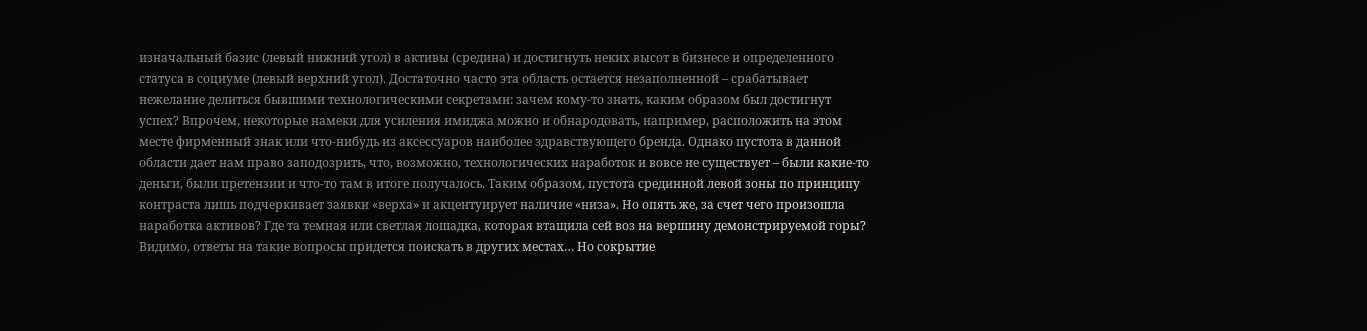изначальный базис (левый нижний угол) в активы (средина) и достигнуть неких высот в бизнесе и определенного статуса в социуме (левый верхний угол). Достаточно часто эта область остается незаполненной – срабатывает нежелание делиться бывшими технологическими секретами: зачем кому-то знать, каким образом был достигнут успех? Впрочем, некоторые намеки для усиления имиджа можно и обнародовать, например, расположить на этом месте фирменный знак или что-нибудь из аксессуаров наиболее здравствующего бренда. Однако пустота в данной области дает нам право заподозрить, что, возможно, технологических наработок и вовсе не существует – были какие-то деньги, были претензии и что-то там в итоге получалось. Таким образом, пустота срединной левой зоны по принципу контраста лишь подчеркивает заявки «верха» и акцентуирует наличие «низа». Но опять же, за счет чего произошла наработка активов? Где та темная или светлая лошадка, которая втащила сей воз на вершину демонстрируемой горы? Видимо, ответы на такие вопросы придется поискать в других местах… Но сокрытие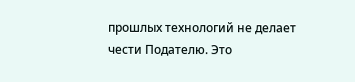прошлых технологий не делает чести Подателю. Это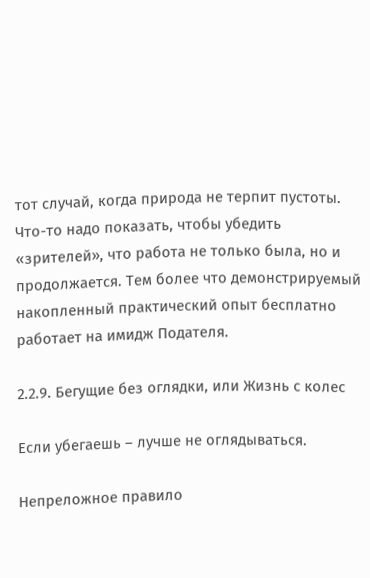тот случай, когда природа не терпит пустоты. Что-то надо показать, чтобы убедить «зрителей», что работа не только была, но и продолжается. Тем более что демонстрируемый накопленный практический опыт бесплатно работает на имидж Подателя.

2.2.9. Бегущие без оглядки, или Жизнь с колес

Если убегаешь – лучше не оглядываться.

Непреложное правило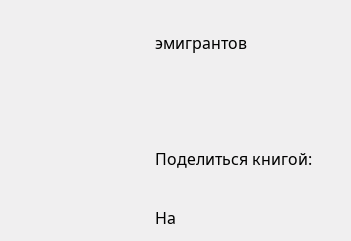эмигрантов



Поделиться книгой:

На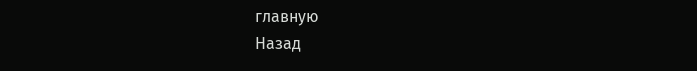главную
Назад